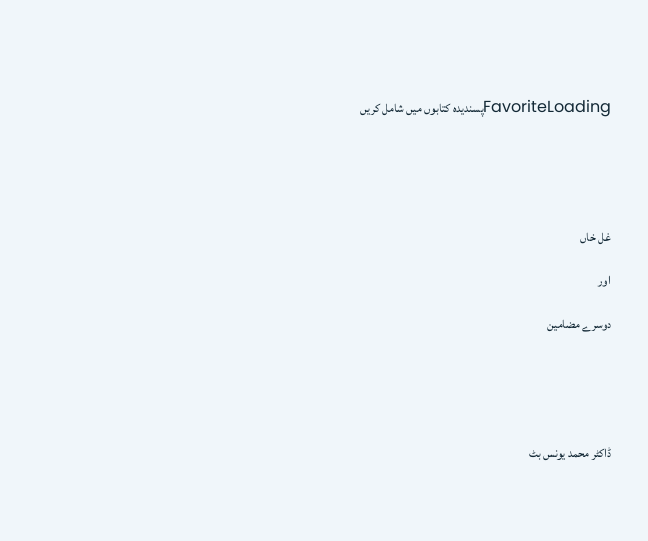FavoriteLoadingپسندیدہ کتابوں میں شامل کریں





غل خاں

اور

دوسرے مضامین





ڈاکٹر محمد یونس بٹ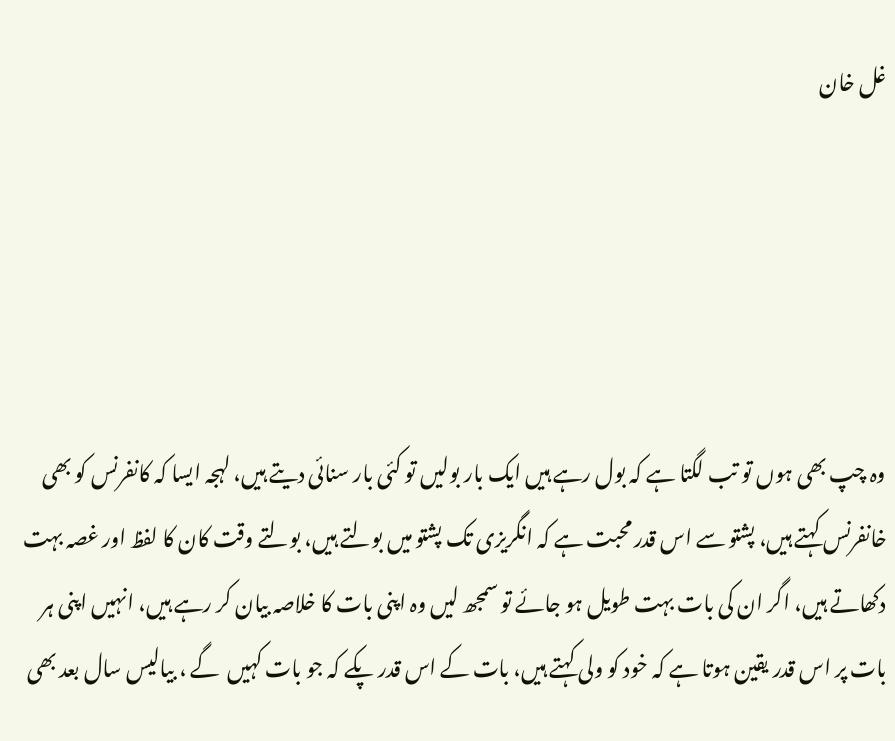غل خان





وہ چپ بھی ہوں تو تب لگتا ہے کہ بول رہے ہیں ایک بار بولیں تو کئی بار سنائی دیتے ہیں، لہجہ ایسا کہ کانفرنس کو بھی خانفرنس کہتے ہیں، پشتو سے اس قدر محبت ہے کہ انگریزی تک پشتو میں بولتے ہیں، بولتے وقت کان کا لفظ اور غصہ بہت دکھاتے ہیں، اگر ان کی بات بہت طویل ہو جائے تو سمجھ لیں وہ اپنی بات کا خلاصہ بیان کر رہے ہیں، انہیں اپنی ہر بات پر اس قدر یقین ہوتا ہے کہ خود کو ولی کہتے ہیں، بات کے اس قدر پکے کہ جو بات کہیں  گے ، بیالیس سال بعد بھی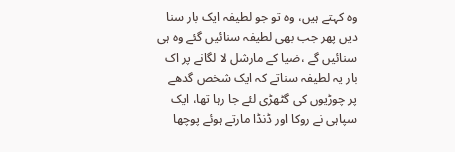وہ کہتے ہیں، وہ تو جو لطیفہ ایک بار سنا دیں پھر جب بھی لطیفہ سنائیں گئے وہ ہی سنائیں گے ،ضیا کے مارشل لا لگانے پر اک بار یہ لطیفہ سناتے کہ ایک شخص گدھے پر چوڑیوں کی گٹھڑی لئے جا رہا تھا، ایک سپاہی نے روکا اور ڈنڈا مارتے ہوئے پوچھا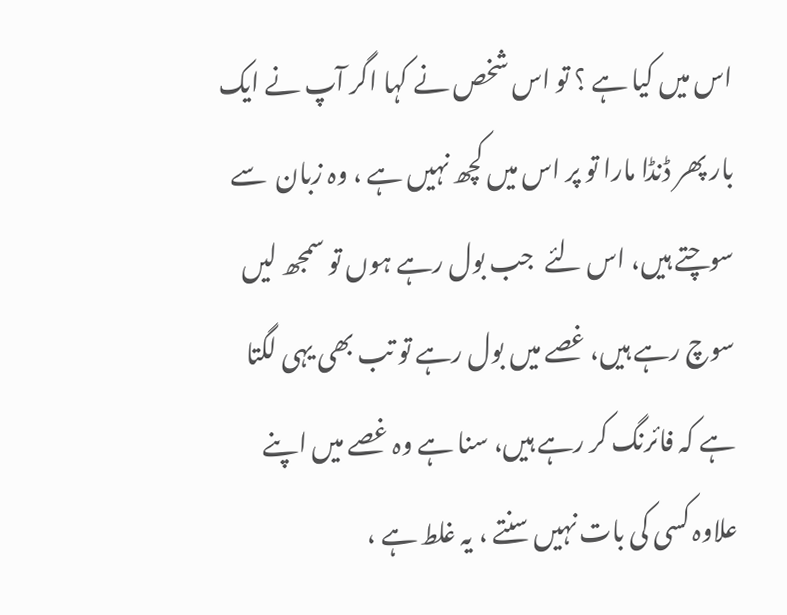اس میں کیا ہے ؟ تو اس شخص نے کہا اگر آپ نے ایک بار پھر ڈنڈا مارا تو پر اس میں کچھ نہیں ہے ، وہ زبان  سے سوچتے ہیں، اس لئے  جب بول رہے ہوں تو سمجھ لیں سوچ رہے ہیں، غصے میں بول رہے تو تب بھی یہی لگتا ہے کہ فائرنگ کر رہے ہیں، سنا ہے وہ غصے میں اپنے علاوہ کسی کی بات نہیں سنتے ، یہ غلط ہے ،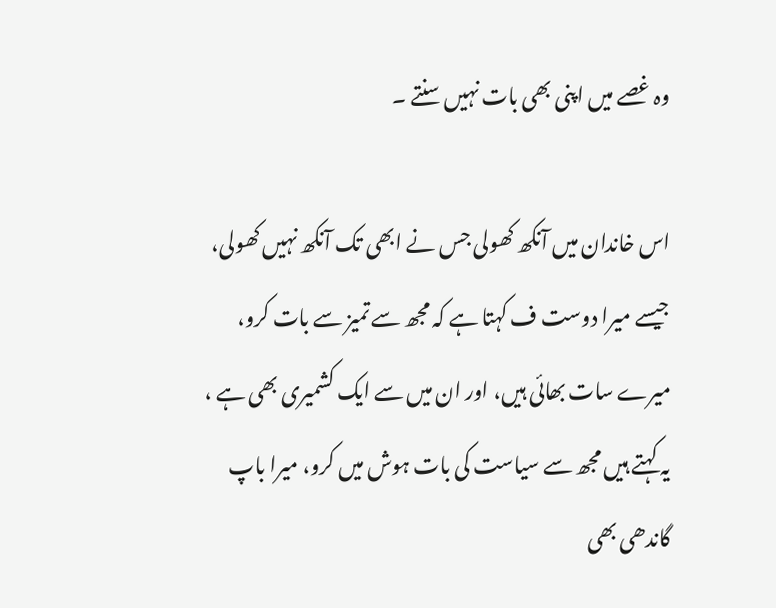وہ غصے میں اپنی بھی بات نہیں سنتے ۔

اس خاندان میں آنکھ کھولی جس نے ابھی تک آنکھ نہیں کھولی، جیسے میرا دوست ف کہتا ہے کہ مجھ سے تمیز سے بات کرو، میرے سات بھائی ہیں، اور ان میں سے ایک کشمیری بھی ہے ، یہ کہتے ہیں مجھ سے سیاست کی بات ہوش میں کرو، میرا باپ گاندھی بھی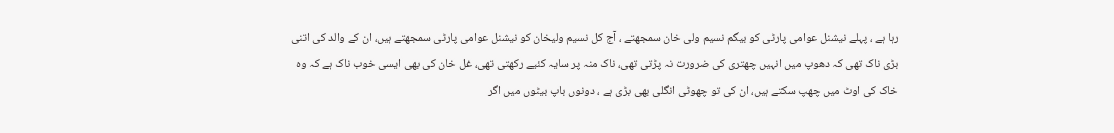رہا ہے ، پہلے نیشنل عوامی پارٹی کو بیگم نسیم ولی خان سمجھتے ، آج کل نسیم ولیخان کو نیشنل عوامی پارٹی سمجھتے ہیں، ان کے والد کی اتنی بڑی ناک تھی کہ دھوپ میں انہیں چھتری کی ضرورت نہ پڑتی تھی، ناک منہ پر سایہ کئیے رکھتی تھی، غل خان کی بھی ایسی خوب ناک ہے کہ وہ خاک کی اوٹ میں چھپ سکتے ہیں، ان کی تو چھوٹی انگلی بھی بڑی ہے ، دونوں باپ بیٹوں میں اگر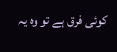کوئی فرق ہے تو وہ یہ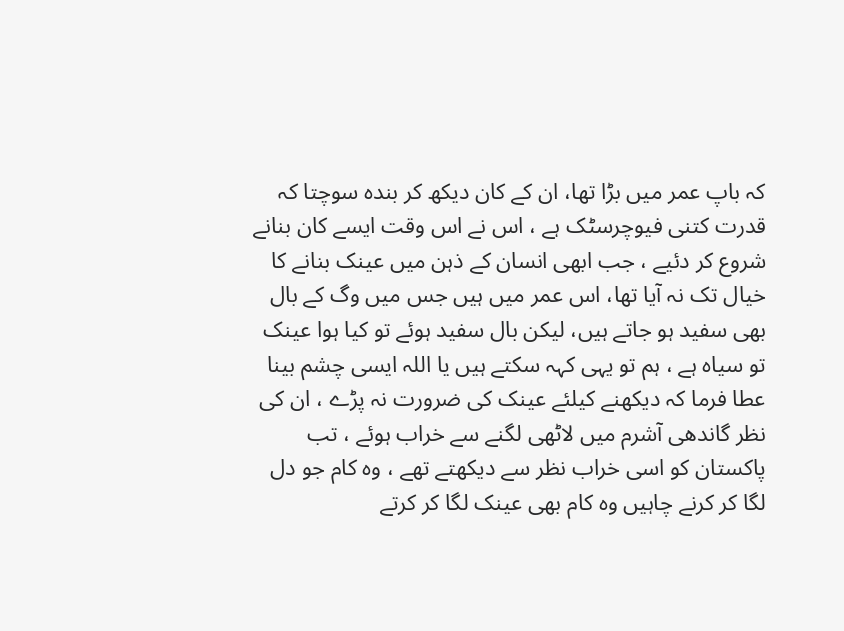کہ باپ عمر میں بڑا تھا، ان کے کان دیکھ کر بندہ سوچتا کہ قدرت کتنی فیوچرسٹک ہے ، اس نے اس وقت ایسے کان بنانے شروع کر دئیے ، جب ابھی انسان کے ذہن میں عینک بنانے کا خیال تک نہ آیا تھا، اس عمر میں ہیں جس میں وگ کے بال بھی سفید ہو جاتے ہیں، لیکن بال سفید ہوئے تو کیا ہوا عینک تو سیاہ ہے ، ہم تو یہی کہہ سکتے ہیں یا اللہ ایسی چشم بینا عطا فرما کہ دیکھنے کیلئے عینک کی ضرورت نہ پڑے ، ان کی نظر گاندھی آشرم میں لاٹھی لگنے سے خراب ہوئے ، تب پاکستان کو اسی خراب نظر سے دیکھتے تھے ، وہ کام جو دل لگا کر کرنے چاہیں وہ کام بھی عینک لگا کر کرتے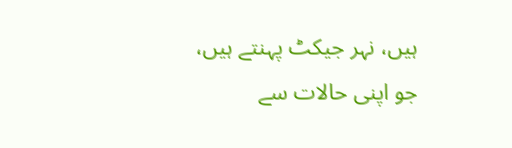ہیں، نہر جیکٹ پہنتے ہیں، جو اپنی حالات سے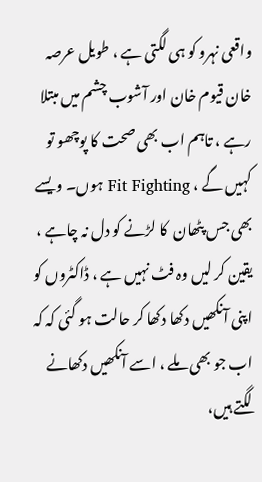واقعی نہرو کو ہی لگتی ہے ، طویل عرصہ خان قیوم خان اور آشوب چشم میں مبتلا رہے ، تاہم اب بھی صحت کا پوچھو تو کہیں گے ، Fit Fighting ہوں۔ ویسے بھی جس پٹھان  کا لڑنے کو دل نہ چاہے ، یقین کر لیں وہ فٹ نہیں ہے ، ڈاکٹروں کو اپنی آنکھیں دکھا دکھا کر حالت ہو گئی کہ کہ اب جو بھی ملے ، اسے آنکھیں دکھانے لگتے ہیں،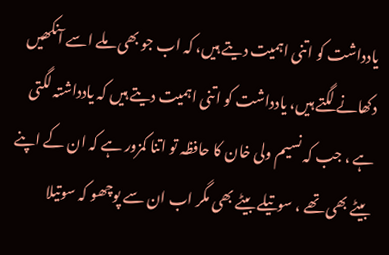یادداشت کو اتنی اہمیت دیتے ہیں، کہ اب جو بھی ملے اسے آنکھیں دکھانے لگتے ہیں، یادداشت کو اتنی اہمیت دیتے ہیں کہ یادداشتہ لگتی ہے ، جب کہ نسیم ولی خان کا حافظہ تو اتنا کمزور ہے کہ ان کے اپنے بیٹے بھی تھے ، سوتیلے بیٹے بھی مگر اب ان سے پوچھو کہ سوتیلا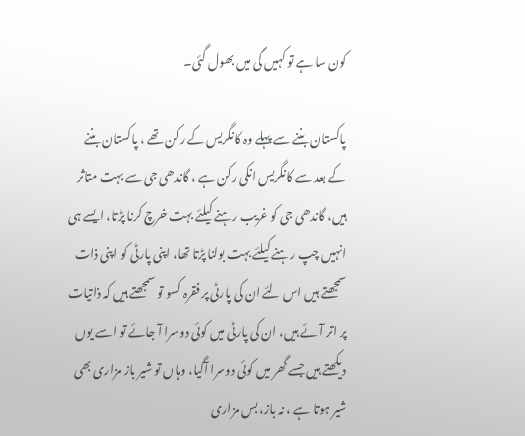کون سا ہے تو کہیں گی میں بھول گئی۔

پاکستان بننے سے پہلے وہ کانگریس کے رکن تھے ، پاکستان بننے کے بعد سے کانگریس انکی رکن ہے ، گاندھی جی سے بہت متاثر ہیں، گاندھی جی کو غریب رہنے کیلئے بہت خرچ کرنا پڑتا، ایسے ہی انہیں چپ رہنے کیلئے بہت بولنا پڑتا تھا، اپنی پارٹی کو اپنی ذات سمجھتے ہیں اس لئے ان کی پارٹی پر فقرہ کسو تو سمجھتے ہیں کہ ذاتیات پر اتر آئے ہیں، ان کی پارٹی میں کوئی دوسرا آ جائے تو اسے یوں دیکھتے ہیں جسے گھر میں کوئی دوسرا آگیا، وہاں تو شیر باز مزاری بھی شیر ہوتا ہے ، نہ باز، بس مزاری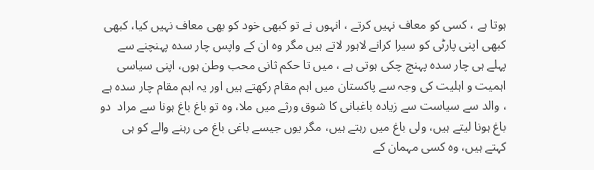ہوتا ہے ، کسی کو معاف نہیں کرتے ، انہوں نے تو کبھی خود کو بھی معاف نہیں کیا، کبھی کبھی اپنی پارٹی کو سیرا کرانے لاہور لاتے ہیں مگر وہ ان کے واپس چار سدہ پہنچنے سے پہلے ہی چار سدہ پہنچ چکی ہوتی ہے ، میں تا حکم ثانی محب وطن ہوں، اپنی سیاسی اہمیت و اہلیت کی وجہ سے پاکستان میں اہم مقام رکھتے ہیں اور یہ اہم مقام چار سدہ ہے ، والد سے سیاست سے زیادہ باغبانی کا شوق ورثے میں ملا، وہ تو باغ باغ ہونا سے مراد  دو باغ ہونا لیتے ہیں، ولی باغ میں رہتے ہیں، مگر یوں جیسے باغی باغ می رہنے والے کو ہی کہتے ہیں، وہ کسی مہمان کے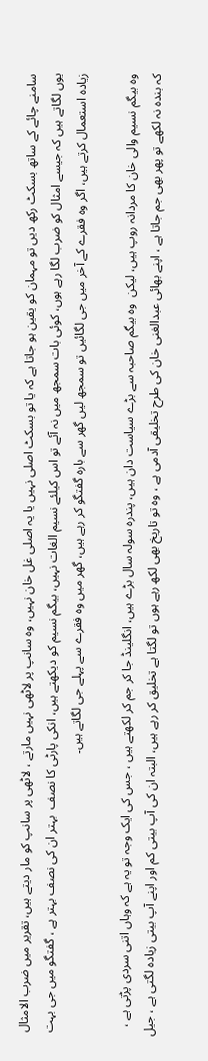سامنے چائے کے ساتھ بسکٹ رکھ دیں تو مہمان کو یقین ہو جاتا ہے کہ یا تو بسکٹ اصلی نہیں یا یہ اصلی غل خان نہیں، وہ سانپ پر لاٹھی نہیں مارتے ، لاٹھی پر سانپ کو مار دیتے ہیں، تقریر میں ضرب الامثال یوں لگاتے ہیں کہ جیسے امثال کو ضرب لگا رہے ہوں، کوئی بات سمجھ میں نہ آئے تو اس کیلئے نسیم الغات نہیں، بیگم نسیم کو دیکھتے ہیں، انکی پارٹی کا نصف  بہتر ان کی نصف بہتر ہے ، گفتگو میں جی بہت زیادہ استعمال کرتے ہیں، اگر وہ فقرے کے آخر میں جی لگائیں تو سمجھ لیں گھر سے بارہ گفتگو کر رہے ہیں، گھر میں وہ فقرے سے پہلے جی لگاتے ہیں۔

وہ بیگم نسیم والی خان کا مردانہ روپ ہیں، لیکن  وہ بیگم صاحبہ سے بڑے سیاست دان ہیں، پندرہ سولہ سال بڑے ہیں، انگلینڈ جا کر جم کر لکھتے ہیں ، جس کی ایک وجہ تو یہ ہے کہ وہاں اتنی سردی پڑتی ہے ، کہ بندہ نہ لکھے تو پھر بھی جم جاتا ہے ، اپنے بھائی عبدالغنی خان کی طرح تخلیقی آدمی ہے ، وہ تو تاریخ بھی لکھ رہے ہوں تو لگتا ہے تخلیق کر رہے ہیں، البتہ ان کی آپ بیتی کم اور اپنے آپ بیتی زیادہ لگتی ہے ، جیل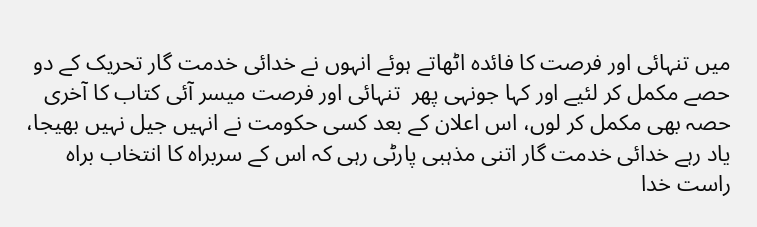میں تنہائی اور فرصت کا فائدہ اٹھاتے ہوئے انہوں نے خدائی خدمت گار تحریک کے دو حصے مکمل کر لئیے اور کہا جونہی پھر  تنہائی اور فرصت میسر آئی کتاب کا آخری حصہ بھی مکمل کر لوں، اس اعلان کے بعد کسی حکومت نے انہیں جیل نہیں بھیجا، یاد رہے خدائی خدمت گار اتنی مذہبی پارٹی رہی کہ اس کے سربراہ کا انتخاب براہ راست خدا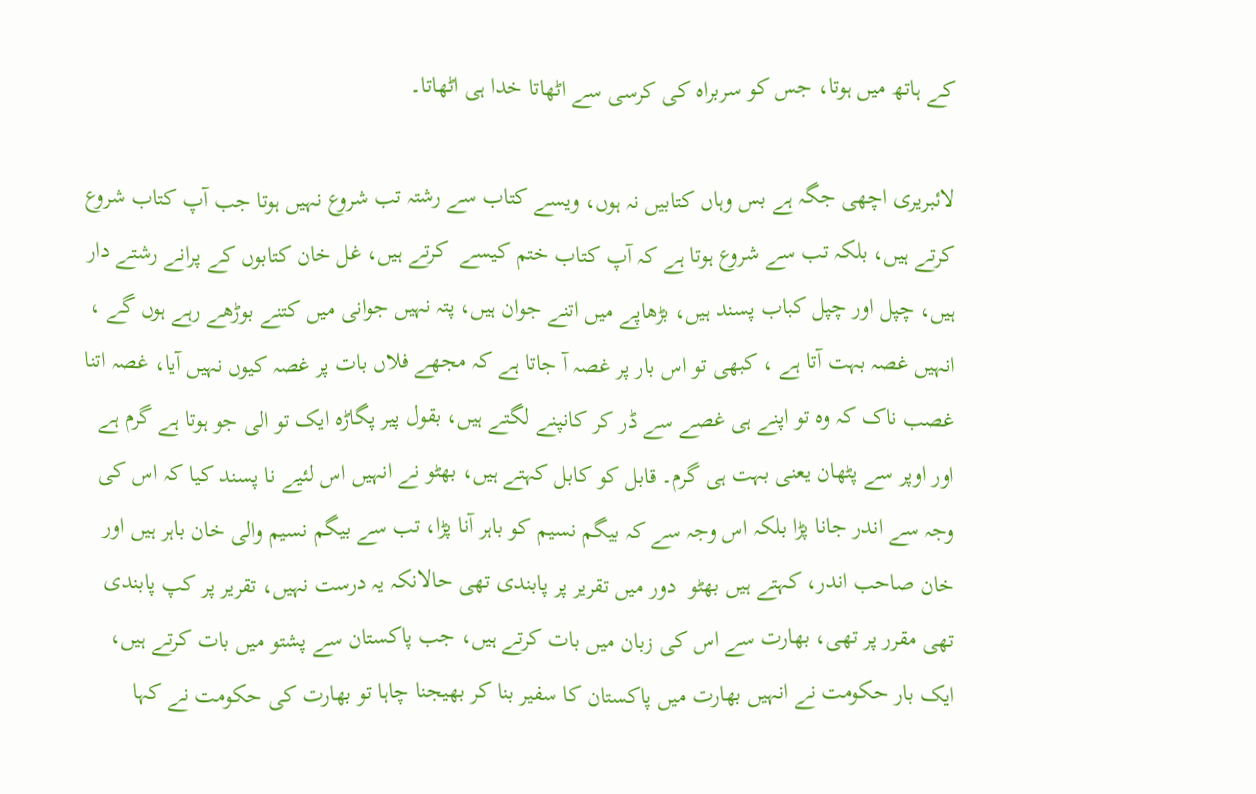کے ہاتھ میں ہوتا، جس کو سربراہ کی کرسی سے اٹھاتا خدا ہی اٹھاتا۔

لائبریری اچھی جگہ ہے بس وہاں کتابیں نہ ہوں، ویسے کتاب سے رشتہ تب شروع نہیں ہوتا جب آپ کتاب شروع کرتے ہیں، بلکہ تب سے شروع ہوتا ہے کہ آپ کتاب ختم کیسے  کرتے ہیں، غل خان کتابوں کے پرانے رشتے دار ہیں، چپل اور چپل کباب پسند ہیں، بڑھاپے میں اتنے جوان ہیں، پتہ نہیں جوانی میں کتنے بوڑھے رہے ہوں گے ، انہیں غصہ بہت آتا ہے ، کبھی تو اس بار پر غصہ آ جاتا ہے کہ مجھے فلاں بات پر غصہ کیوں نہیں آیا، غصہ اتنا غصب ناک کہ وہ تو اپنے ہی غصے سے ڈر کر کانپنے لگتے ہیں، بقول پیر پگاڑہ ایک تو الی جو ہوتا ہے گرم ہے اور اوپر سے پٹھان یعنی بہت ہی گرم۔ قابل کو کابل کہتے ہیں، بھٹو نے انہیں اس لئیے نا پسند کیا کہ اس کی وجہ سے اندر جانا پڑا بلکہ اس وجہ سے کہ بیگم نسیم کو باہر آنا پڑا، تب سے بیگم نسیم والی خان باہر ہیں اور خان صاحب اندر، کہتے ہیں بھٹو  دور میں تقریر پر پابندی تھی حالانکہ یہ درست نہیں، تقریر پر کپ پابندی تھی مقرر پر تھی، بھارت سے اس کی زبان میں بات کرتے ہیں، جب پاکستان سے پشتو میں بات کرتے ہیں، ایک بار حکومت نے انہیں بھارت میں پاکستان کا سفیر بنا کر بھیجنا چاہا تو بھارت کی حکومت نے کہا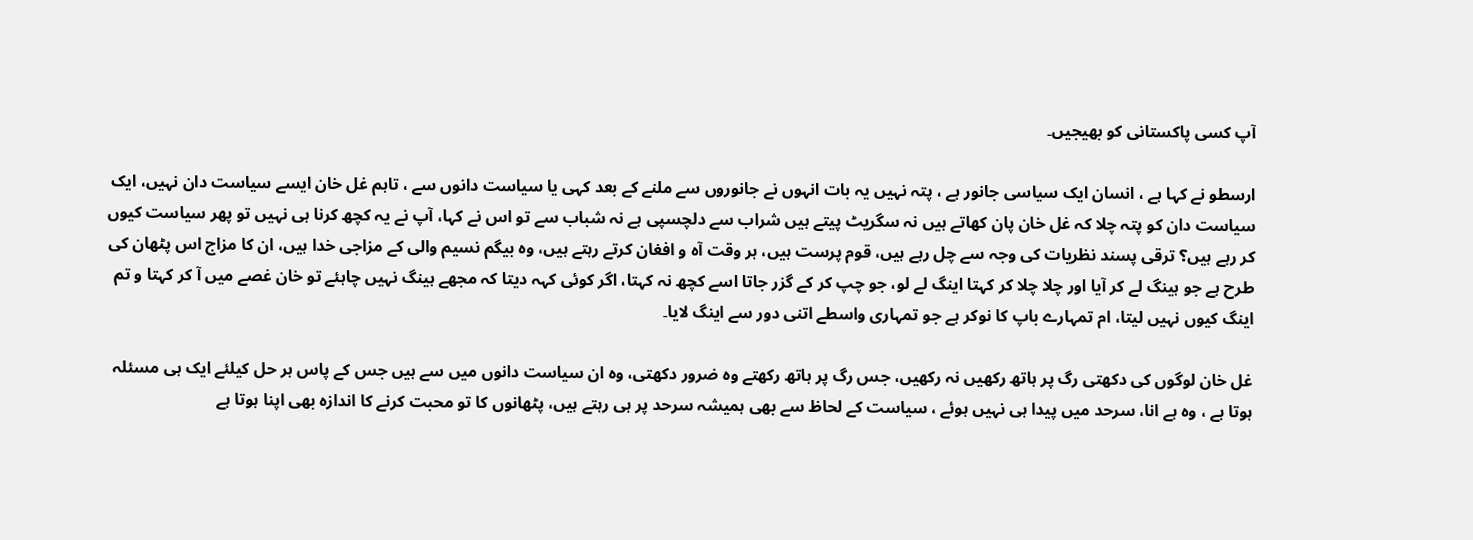آپ کسی پاکستانی کو بھیجیں۔

ارسطو نے کہا ہے ، انسان ایک سیاسی جانور ہے ، پتہ نہیں یہ بات انہوں نے جانوروں سے ملنے کے بعد کہی یا سیاست دانوں سے ، تاہم غل خان ایسے سیاست دان نہیں، ایک سیاست دان کو پتہ چلا کہ غل خان پان کھاتے ہیں نہ سگریٹ پیتے ہیں شراب سے دلچسپی ہے نہ شباب سے تو اس نے کہا، آپ نے یہ کچھ کرنا ہی نہیں تو پھر سیاست کیوں کر رہے ہیں؟ ترقی پسند نظریات کی وجہ سے چل رہے ہیں، قوم پرست ہیں، ہر وقت آہ و افغان کرتے رہتے ہیں، وہ بیگم نسیم والی کے مزاجی خدا ہیں، ان کا مزاج اس پٹھان کی طرح ہے جو ہینگ لے کر آیا اور چلا چلا کر کہتا اینگ لے لو، جو چپ کر کے گزر جاتا اسے کچھ نہ کہتا، اگر کوئی کہہ دیتا کہ مجھے ہینگ نہیں چاہئے تو خان غصے میں آ کر کہتا و تم اینگ کیوں نہیں لیتا، ام تمہارے باپ کا نوکر ہے جو تمہاری واسطے اتنی دور سے اینگ لایا۔

غل خان لوگوں کی دکھتی رگ پر ہاتھ رکھیں نہ رکھیں، جس رگ پر ہاتھ رکھتے وہ ضرور دکھتی، وہ ان سیاست دانوں میں سے ہیں جس کے پاس ہر حل کیلئے ایک ہی مسئلہ ہوتا ہے ، وہ ہے انا، سرحد میں پیدا ہی نہیں ہوئے ، سیاست کے لحاظ سے بھی ہمیشہ سرحد پر ہی رہتے ہیں، پٹھانوں کا تو محبت کرنے کا اندازہ بھی اپنا ہوتا ہے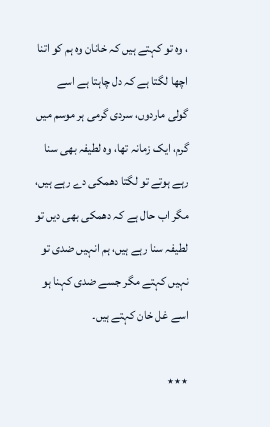، وہ تو کہتے ہیں کہ خانان وہ ہم کو اتنا اچھا لگتا ہے کہ دل چاہتا ہے اسے گولی ماردوں، سردی گرمی ہر موسم میں گرم، ایک زمانہ تھا، وہ لطیفہ بھی سنا رہے ہوتے تو لگتا دھمکی دے رہے ہیں، مگر اب حال ہے کہ دھمکی بھی دیں تو لطیفہ سنا رہے ہیں، ہم انہیں ضدی تو نہیں کہتے مگر جسے ضدی کہنا ہو اسے غل خان کہتے ہیں۔

٭٭٭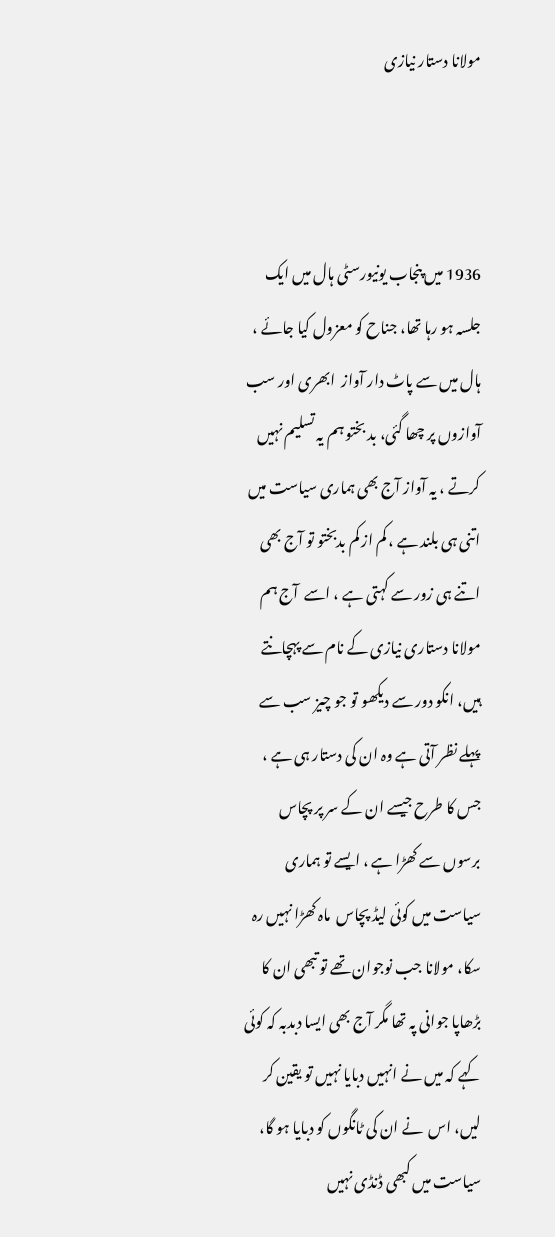مولانا دستار نیازی



1936 میں پنجاب یونیورسٹی ہال میں ایک جلسہ ہو رہا تھا، جناح کو معزول کیا جائے ، ہال میں سے پاٹ دار آواز  ابھری اور سب آوازوں پر چھا گئی، بد بختو ہم یہ تسلیم نہیں کرتے ، یہ آواز آج بھی ہماری سیاست میں اتنی ہی بلند ہے ، کم از کم بدبختو تو آج بھی اتنے ہی زور سے کہتی ہے ، اسے  آج ہم مولانا دستاری نیازی کے نام سے پہچانتے ہیں، انکو دور سے دیکھو تو جو چیز سب سے پہلے نظر آتی ہے وہ ان کی دستار ہی ہے ، جس کا طرح جیسے ان کے سر پر پچاس برسوں سے کھڑا ہے ، ایسے تو ہماری سیاست میں کوئی لیڈ پچاس  ماہ کھڑا نہیں رہ سکا، مولانا جب نوجوان تھے تو تبھی ان کا بڑھاپا جوانی پہ تھا مگر آج بھی ایسا دبدبہ کہ کوئی کہے کہ میں نے انہیں دبایا نہیں تو یقین کر لیں، اس  نے ان کی ٹانگوں کو دبایا ہو گا، سیاست میں کبھی ڈنڈی نہیں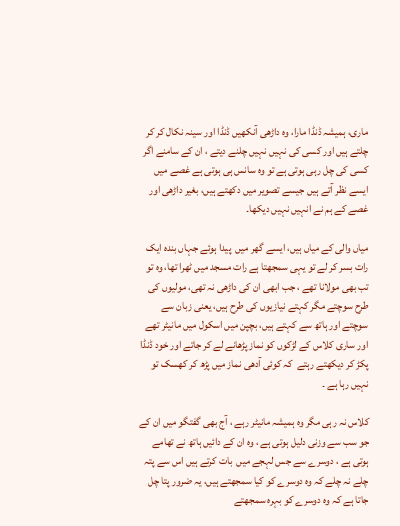ماری، ہمیشہ ڈنڈا مارا، وہ داڑھی آنکھیں ڈنڈا اور سینہ نکال کر کر چلتے ہیں اور کسی کی نہیں نہیں چلنے دیتے ، ان کے سامنے اگر کسی کی چل رہی ہوتی ہے تو وہ سانس ہی ہوتی ہے غصے میں ایسے نظر آتے ہیں جیسے تصویر میں دکھتے ہیں، بغیر داڑھی اور غصے کے ہم نے انہیں نہیں دیکھا۔

میاں والی کے میاں ہیں، ایسے گھر میں  پیدا ہوئے جہاں بندہ ایک رات بسر کر لے تو یہی سمجھتا ہے رات مسجد میں ٹھرا تھا، وہ تو تب بھی مولانا تھے ، جب ابھی ان کی داڑھی نہ تھی، مولیوں کی طرح سوچتے مگر کہتے نیازیوں کی طرح ہیں، یعنی زبان سے سوچتے اور ہاتھ سے کہتے ہیں، بچپن میں اسکول میں مانیٹر تھے اور ساری کلاس کے لڑکوں کو نماز پڑھانے لے کر جاتے اور خود ڈنڈا پکڑ کر دیکھتے رہتے  کہ کوئی آدھی نماز میں پڑھ کر کھسک تو نہیں رہا ہے ۔

کلاس نہ رہی مگر وہ ہمیشہ مانیٹر رہے ، آج بھی گفتگو میں ان کے جو سب سے وزنی دلیل ہوتی ہے ، وہ ان کے دائیں ہاتھ نے تھامے ہوتی ہے ، دوسرے سے جس لہجے میں  بات کرتے ہیں اس سے پتہ چلے نہ چلے کہ وہ دوسرے کو کیا سمجھتے ہیں، یہ ضرور پتا چل جاتا ہے کہ وہ دوسرے کو بہرہ سمجھتے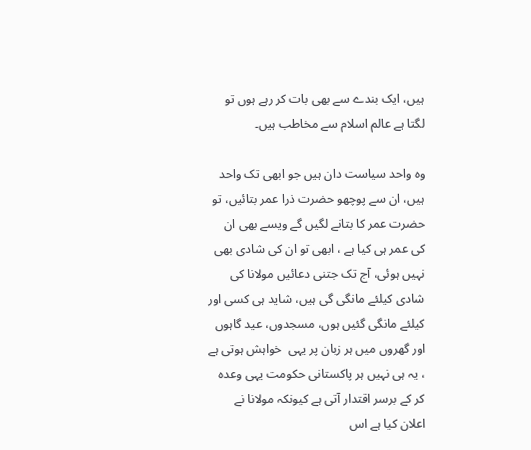ہیں، ایک بندے سے بھی بات کر رہے ہوں تو لگتا ہے عالم اسلام سے مخاطب ہیں۔

وہ واحد سیاست دان ہیں جو ابھی تک واحد ہیں، ان سے پوچھو حضرت ذرا عمر بتائیں، تو حضرت عمر کا بتانے لگیں گے ویسے بھی ان کی عمر ہی کیا ہے ، ابھی تو ان کی شادی بھی نہیں ہوئی، آج تک جتنی دعائیں مولانا کی شادی کیلئے مانگی گی ہیں، شاید ہی کسی اور کیلئے مانگی گئیں ہوں، مسجدوں، عید گاہوں اور گھروں میں ہر زبان پر یہی  خواہش ہوتی ہے ، یہ ہی نہیں ہر پاکستانی حکومت یہی وعدہ کر کے برسر اقتدار آتی ہے کیونکہ مولانا نے اعلان کیا ہے اس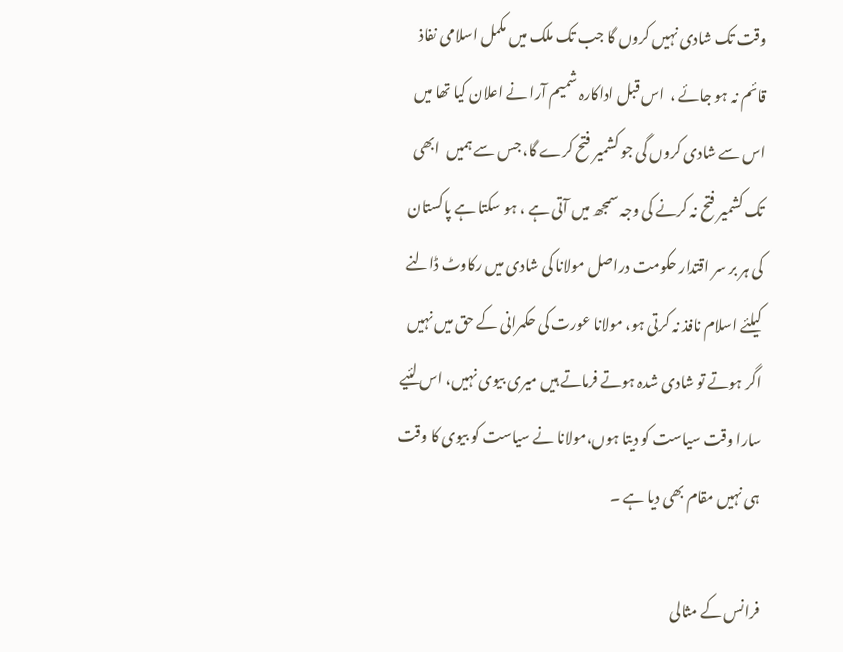وقت تک شادی نہیں کروں گا جب تک ملک میں مکمل اسلامی نفاذ قائم نہ ہو جائے ،  اس قبل اداکارہ شمیم آرا نے اعلان کیا تھا میں اس سے شادی کروں گی جو کشمیر فتح کرے گا، جس سے ہمیں  ابھی تک کشمیر فتح نہ کرنے کی وجہ سمجھ میں آتی ہے ، ہو سکتا ہے پاکستان کی ہر بر سر اقتدار حکومت دراصل مولانا کی شادی میں رکاوٹ ڈالنے کیلئے اسلام نافذ نہ کرتی ہو، مولانا عورت کی حکمرانی کے حق میں نہیں اگر ہوتے تو شادی شدہ ہوتے فرماتے ہیں میری بیوی نہیں، اس لئیے سارا وقت سیاست کو دیتا ہوں،مولانا نے سیاست کو بیوی کا وقت ہی نہیں مقام بھی دیا ہے ۔

فرانس کے مثالی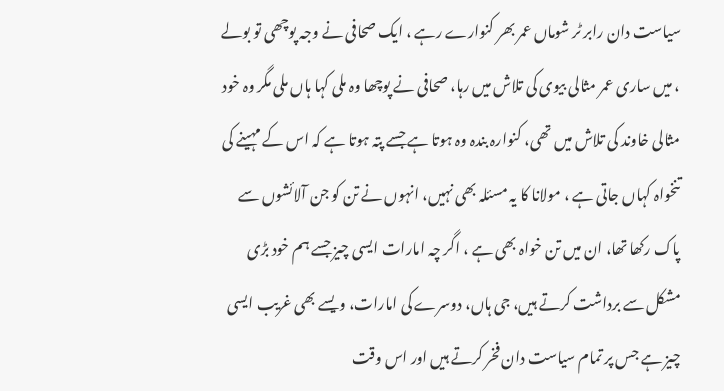سیاست دان رابر ٹر شوماں عمر بھر کنوارے رہے ، ایک صحافی نے وجہ پوچھی تو بولے ، میں ساری عمر مثالی بیوی کی تلاش میں رہا، صحافی نے پوچھا وہ ملی کہا ہاں ملی مگر وہ خود مثالی خاوند کی تلاش میں تھی، کنوارہ بندہ وہ ہوتا ہے جسے پتہ ہوتا ہے کہ اس کے مہینے کی تنخواہ کہاں جاتی ہے ، مولانا کا یہ مسئلہ بھی نہیں، انہوں نے تن کو جن آلائشوں سے پاک رکھا تھا، ان میں تن خواہ بھی ہے ، اگر چہ امارات ایسی چیز جسے ہم خود بڑی مشکل سے برداشت کرتے ہیں، جی ہاں، دوسرے کی امارات، ویسے بھی غریب ایسی چیز ہے جس پر تمام سیاست دان فخر کرتے ہیں اور اس وقت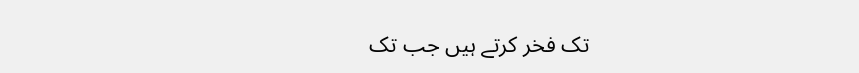تک فخر کرتے ہیں جب تک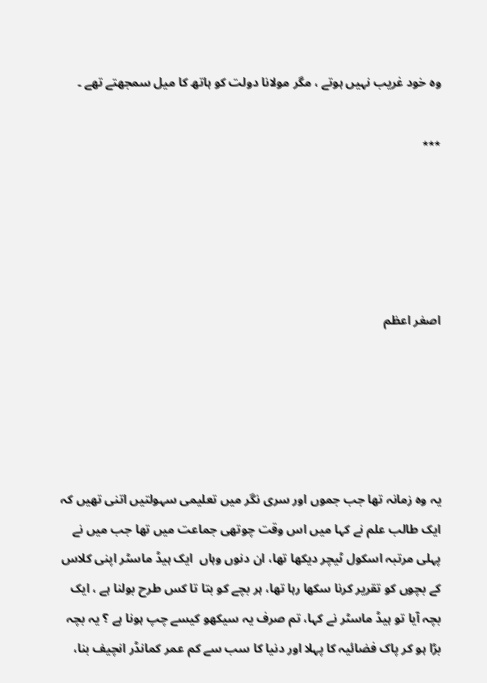وہ خود غریب نہیں ہوتے ، مگر مولانا دولت کو ہاتھ کا میل سمجھتے تھے ۔

٭٭٭





اصغر اعظم





یہ وہ زمانہ تھا جب جموں اور سری نگر میں تعلیمی سہولتیں اتنی تھیں کہ ایک طالب علم نے کہا میں اس وقت چوتھی جماعت میں تھا جب میں نے پہلی مرتبہ اسکول ٹیچر دیکھا تھا، ان دنوں وہاں  ایک ہیڈ ماسٹر اپنی کلاس کے بچوں کو تقریر کرنا سکھا رہا تھا، ہر بچے کو بتا تا کس طرح بولنا ہے ، ایک بچہ آیا تو ہیڈ ماسٹر نے کہا، تم صرف یہ سیکھو کیسے چپ ہونا ہے ؟ یہ بچہ بڑا ہو کر پاک فضائیہ کا پہلا اور دنیا کا سب سے کم عمر کمانڈر انچیف بنا،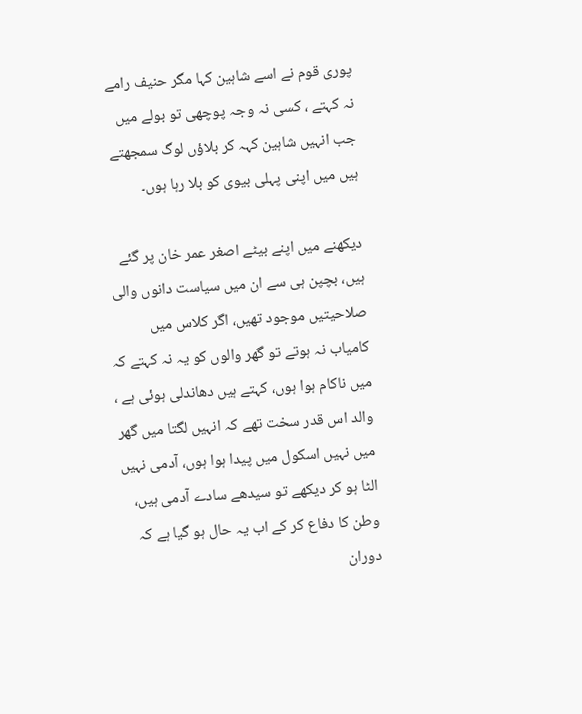پوری قوم نے اسے شاہین کہا مگر حنیف رامے نہ کہتے ، کسی نہ وجہ پوچھی تو بولے میں جب انہیں شاہین کہہ کر بلاؤں لوگ سمجھتے ہیں میں اپنی پہلی بیوی کو بلا رہا ہوں۔

دیکھنے میں اپنے بیٹے اصغر عمر خان پر گئے ہیں، بچپن ہی سے ان میں سیاست دانوں والی صلاحیتیں موجود تھیں، اگر کلاس میں کامیاب نہ ہوتے تو گھر والوں کو یہ نہ کہتے کہ میں ناکام ہوا ہوں، کہتے ہیں دھاندلی ہوئی ہے ، والد اس قدر سخت تھے کہ انہیں لگتا میں گھر میں نہیں اسکول میں پیدا ہوا ہوں، آدمی نہیں الٹا ہو کر دیکھے تو سیدھے سادے آدمی ہیں، وطن کا دفاع کر کے اب یہ حال ہو گیا ہے کہ دوران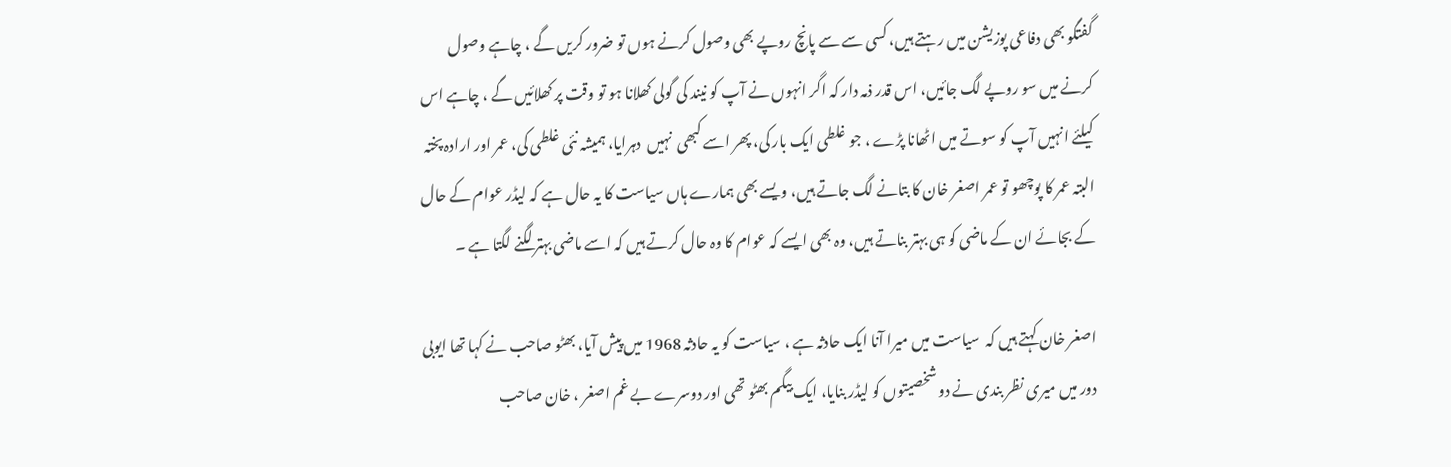گفتگو بھی دفاعی پوزیشن میں رہتے ہیں، کسی سے سے پانچ روپے بھی وصول کرنے ہوں تو ضرور کریں گے ، چاہے وصول کرنے میں سو روپے لگ جائیں، اس قدر ذمہ دار کہ اگر انہوں نے آپ کو نیند کی گولی کھلانا ہو تو وقت پر کھلائیں گے ، چاہے اس کیلئے انہیں آپ کو سوتے میں اٹھانا پڑے ، جو غلطی ایک بار کی، پھر اسے کبھی  نہیں  دہرایا، ہمیشہ نئی غلطی کی، عمر اور ارادہ پختہ البتہ عمر کا پوچھو تو عمر اصغر خان کا بتانے لگ جاتے ہیں، ویسے بھی ہمارے ہاں سیاست کا یہ حال ہے کہ لیڈر عوام کے حال کے بجائے ان کے ماضی کو ہی بہتر بناتے ہیں، وہ بھی ایسے کہ عوام کا وہ حال کرتے ہیں کہ اسے ماضی بہتر لگنے لگتا ہے ۔

اصغر خان کہتے ہیں کہ  سیاست میں میرا آنا ایک حادثہ ہے ، سیاست کو یہ حادثہ 1968 میں پیش آیا، بھٹو صاحب نے کہا تھا ایوبی دور میں میری نظر بندی نے دو شخصیتوں کو لیڈر بنایا، ایک بیگم بھٹو تھی اور دوسرے بے غم اصغر ، خان صاحب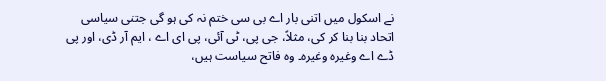نے اسکول میں اتنی بار اے بی سی ختم نہ کی ہو گی جتنی سیاسی اتحاد بنا بنا کر کی، مثلاً، جی پی، ٹی آئی، پی ای اے ، ایم آر ڈی، اور پی ڈے اے وغیرہ وغیرہ۔ وہ فاتح سیاست ہیں،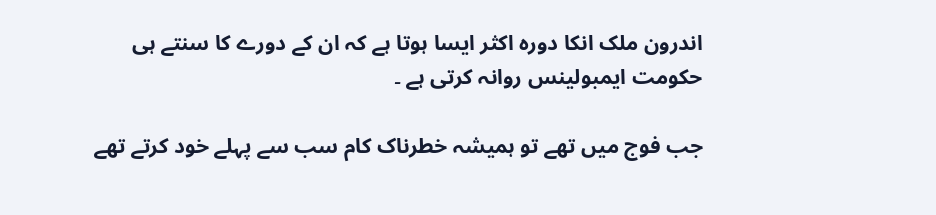اندرون ملک انکا دورہ اکثر ایسا ہوتا ہے کہ ان کے دورے کا سنتے ہی حکومت ایمبولینس روانہ کرتی ہے ۔

جب فوج میں تھے تو ہمیشہ خطرناک کام سب سے پہلے خود کرتے تھے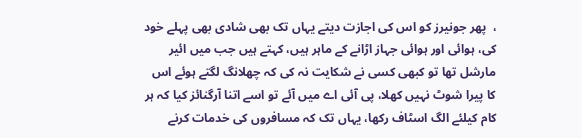،  پھر جونیرز کو اس کی اجازت دیتے یہاں تک بھی شادی بھی پہلے خود کی، ہوائی اور ہوائی جہاز اڑانے کے ماہر ہیں، کہتے ہیں جب میں ائیر مارشل تھا تو کبھی کسی نے شکایت نہ کی کہ چھلانگ لگتے ہوئے اس کا پیرا شوٹ نہیں کھلا، پی آئی اے میں آئے تو اسے اتنا آرگنائز کیا کہ ہر کام کیلئے الگ اسٹاف رکھا، یہاں تک کہ مسافروں کی خدمات کرنے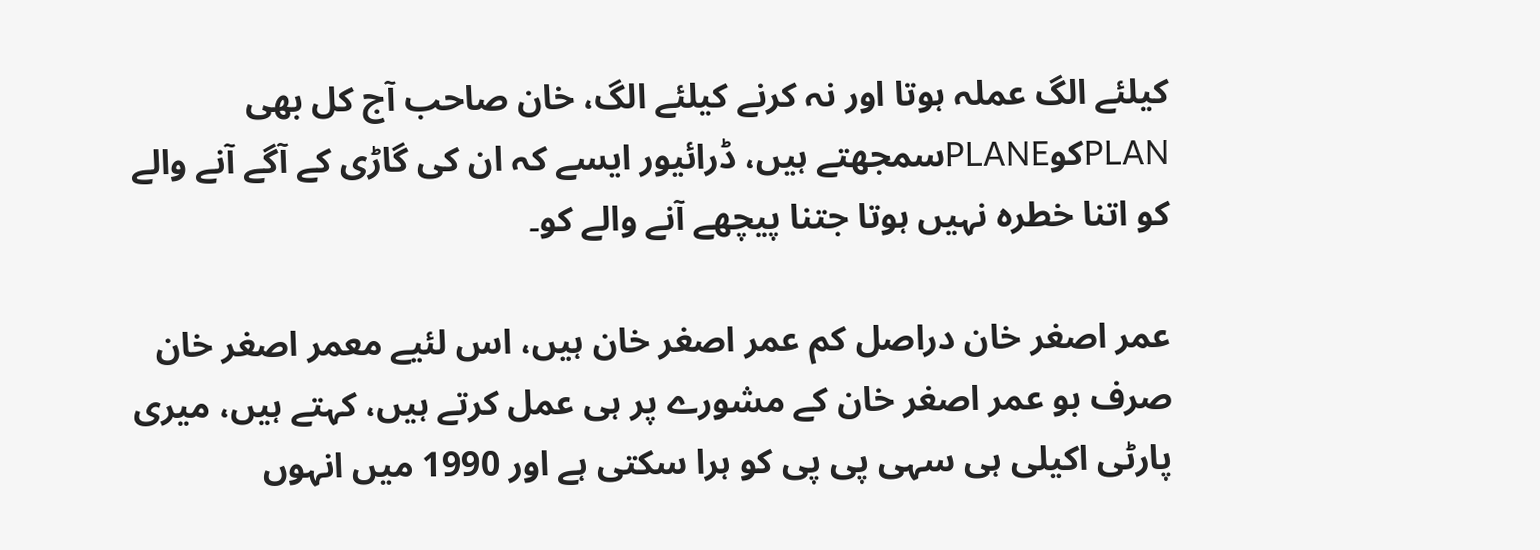کیلئے الگ عملہ ہوتا اور نہ کرنے کیلئے الگ، خان صاحب آج کل بھی PLANکوPLANEسمجھتے ہیں، ڈرائیور ایسے کہ ان کی گاڑی کے آگے آنے والے کو اتنا خطرہ نہیں ہوتا جتنا پیچھے آنے والے کو۔

عمر اصغر خان دراصل کم عمر اصغر خان ہیں، اس لئیے معمر اصغر خان صرف بو عمر اصغر خان کے مشورے پر ہی عمل کرتے ہیں، کہتے ہیں، میری پارٹی اکیلی ہی سہی پی پی کو ہرا سکتی ہے اور 1990 میں انہوں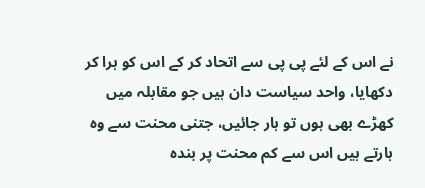نے اس کے لئے پی پی سے اتحاد کر کے اس کو ہرا کر دکھایا، واحد سیاست دان ہیں جو مقابلہ میں کھڑے بھی ہوں تو ہار جائیں، جتنی محنت سے وہ ہارتے ہیں اس سے کم محنت پر بندہ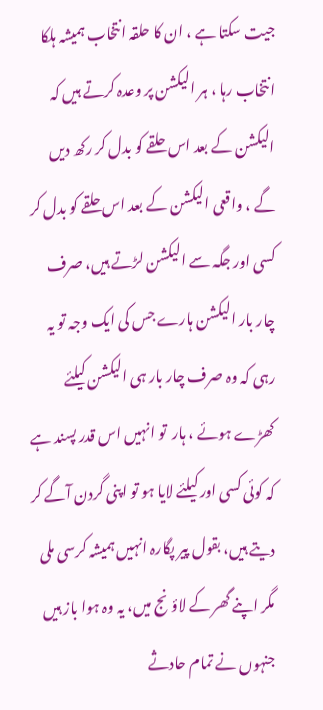جیت سکتا ہے ، ان کا حلقہ انتخاب ہمیشہ ہلکا انتخاب رہا ، ہر الیکشن پر وعدہ کرتے ہیں کہ الیکشن کے بعد اس حلقے کو بدل کر رکھ دیں گے ، واقعی الیکشن کے بعد اس حلقے کو بدل کر کسی اور جگہ سے الیکشن لڑتے ہیں، صرف چار بار الیکشن ہارے جس کی ایک وجہ تو یہ رہی کہ وہ صرف چار بار ہی الیکشن کیلئے کھڑے ہوئے ، ہار  تو انہیں اس قدر پسند ہے کہ کوئی کسی اور کیلئے لایا ہو تو اپنی گردن آگے کر دیتے ہیں، بقول پیر پگارہ انہیں ہمیشہ کرسی ملی مگر اپنے گھر کے لاؤنج میں، یہ وہ ہوا باز ہیں جنہوں نے تمام حادثے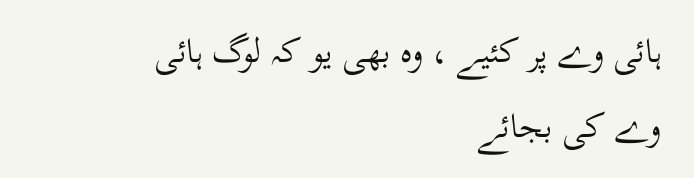ہائی وے پر کئیے ، وہ بھی یو کہ لوگ ہائی وے کی بجائے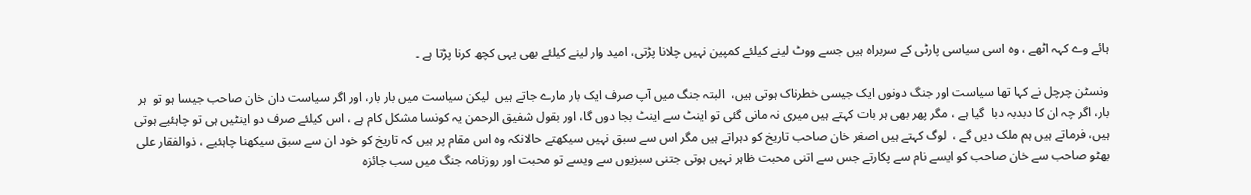ہائے وے کہہ اٹھے ، وہ اسی سیاسی پارٹی کے سربراہ ہیں جسے ووٹ لینے کیلئے کمپین نہیں چلانا پڑتی، امید وار لینے کیلئے بھی یہی کچھ کرنا پڑتا ہے ۔

ونسٹن چرچل نے کہا تھا سیاست اور جنگ دونوں ایک جیسی خطرناک ہوتی ہیں،  البتہ جنگ میں آپ صرف ایک بار مارے جاتے ہیں  لیکن سیاست میں بار بار، اور اگر سیاست دان خان صاحب جیسا ہو تو  ہر بار، اگر چہ ان کا دبدبہ دبا  گیا ہے ، مگر پھر بھی ہر بات کہتے ہیں میری نہ مانی گئی تو اینٹ سے اینٹ بجا دوں گا، اور بقول شفیق الرحمن یہ کونسا مشکل کام ہے ، اس کیلئے صرف دو اینٹیں ہی تو چاہئیے ہوتی ہیں، فرماتے ہیں ہم ملک دیں گے ،  لوگ کہتے ہیں اصغر خان صاحب تاریخ کو دہراتے ہیں مگر اس سے سبق نہیں سیکھتے حالانکہ وہ اس مقام پر ہیں کہ تاریخ کو خود ان سے سبق سیکھنا چاہئیے ، ذوالفقار علی بھٹو صاحب سے خان صاحب کو ایسے نام سے پکارتے جس سے اتنی محبت ظاہر نہیں ہوتی جتنی سبزیوں سے ویسے تو محبت اور روزنامہ جنگ میں سب جائزہ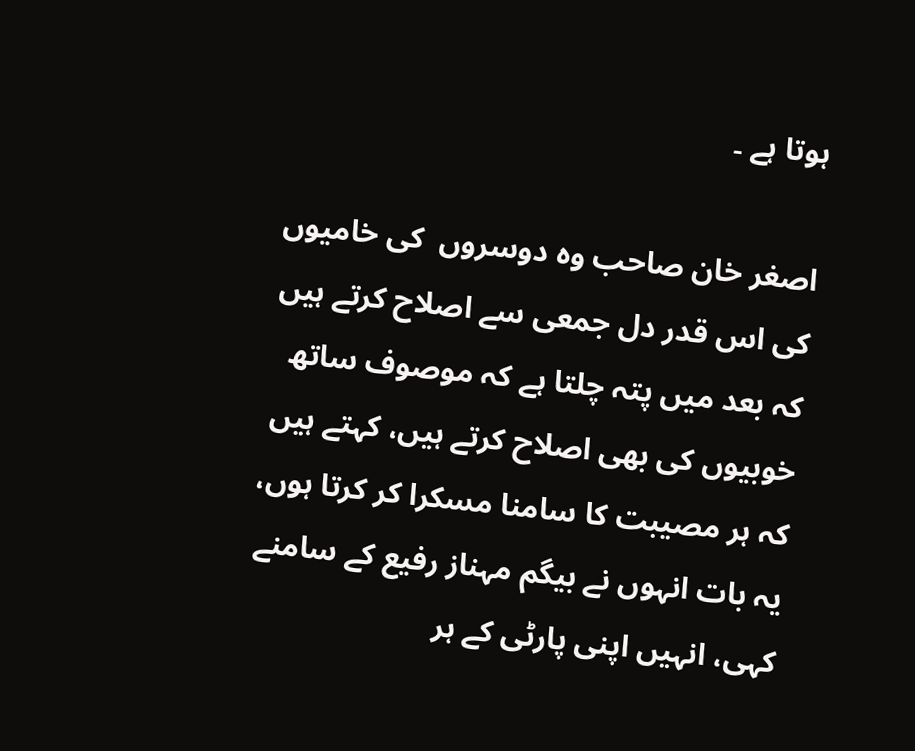ہوتا ہے ۔

اصغر خان صاحب وہ دوسروں  کی خامیوں کی اس قدر دل جمعی سے اصلاح کرتے ہیں کہ بعد میں پتہ چلتا ہے کہ موصوف ساتھ خوبیوں کی بھی اصلاح کرتے ہیں، کہتے ہیں کہ ہر مصیبت کا سامنا مسکرا کر کرتا ہوں،  یہ بات انہوں نے بیگم مہناز رفیع کے سامنے کہی، انہیں اپنی پارٹی کے ہر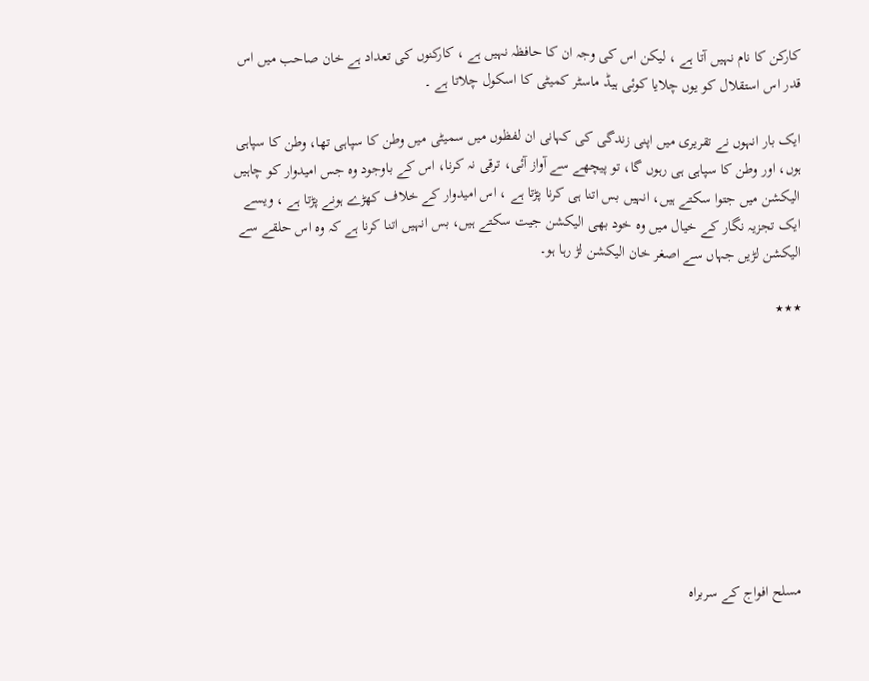کارکن کا نام نہیں آتا ہے ، لیکن اس کی وجہ ان کا حافظہ نہیں ہے ، کارکنوں کی تعداد ہے خان صاحب میں اس قدر اس استقلال کو یوں چلایا کوئی ہیڈ ماسٹر کمیٹی کا اسکول چلاتا ہے ۔

ایک بار انہوں نے تقریری میں اپنی زندگی کی کہانی ان لفظوں میں سمیٹی میں وطن کا سپاہی تھا، وطن کا سپاہی ہوں، اور وطن کا سپاہی ہی رہوں گا، تو پیچھے سے آواز آئی، ترقی نہ کرنا، اس کے باوجود وہ جس امیدوار کو چاہیں الیکشن میں جتوا سکتے ہیں، انہیں بس اتنا ہی کرنا پڑتا ہے ، اس امیدوار کے خلاف کھڑے ہونے پڑتا ہے ، ویسے ایک تجزیہ نگار کے خیال میں وہ خود بھی الیکشن جیت سکتے ہیں، بس انہیں اتنا کرنا ہے کہ وہ اس حلقے سے الیکشن لڑیں جہاں سے اصغر خان الیکشن لڑ رہا ہو۔

٭٭٭









مسلح افواج کے سربراہ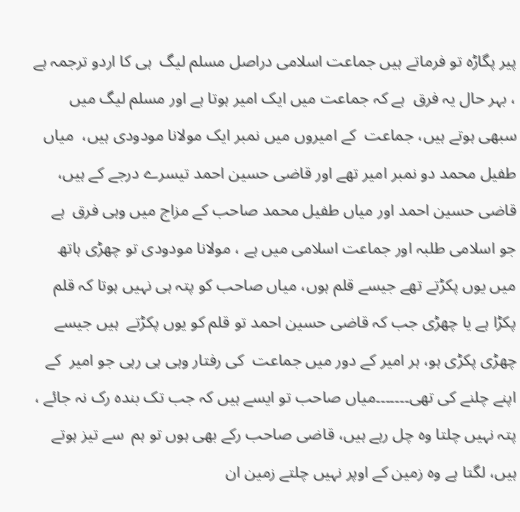پیر پگاڑہ تو فرماتے ہیں جماعت اسلامی دراصل مسلم لیگ  ہی کا اردو ترجمہ ہے ، بہر حال یہ فرق  ہے کہ جماعت میں ایک امیر ہوتا ہے اور مسلم لیگ میں سبھی ہوتے ہیں، جماعت  کے امیروں میں نمبر ایک مولانا مودودی ہیں،  میاں طفیل محمد دو نمبر امیر تھے اور قاضی حسین احمد تیسرے درجے کے ہیں، قاضی حسین احمد اور میاں طفیل محمد صاحب کے مزاج میں وہی فرق  ہے جو اسلامی طلبہ اور جماعت اسلامی میں ہے ، مولانا مودودی تو چھڑی ہاتھ میں یوں پکڑتے تھے جیسے قلم ہوں، میاں صاحب کو پتہ ہی نہیں ہوتا کہ قلم پکڑا ہے یا چھڑی جب کہ قاضی حسین احمد تو قلم کو یوں پکڑتے  ہیں جیسے  چھڑی پکڑی ہو، ہر امیر کے دور میں جماعت  کی رفتار وہی ہی رہی جو امیر  کے اپنے چلنے کی تھی۔۔۔۔۔۔۔میاں صاحب تو ایسے ہیں کہ جب تک بندہ رک نہ جائے ، پتہ نہیں چلتا وہ چل رہے ہیں، قاضی صاحب رکے بھی ہوں تو ہم  سے تیز ہوتے ہیں، لگتا ہے وہ زمین کے اوپر نہیں چلتے زمین ان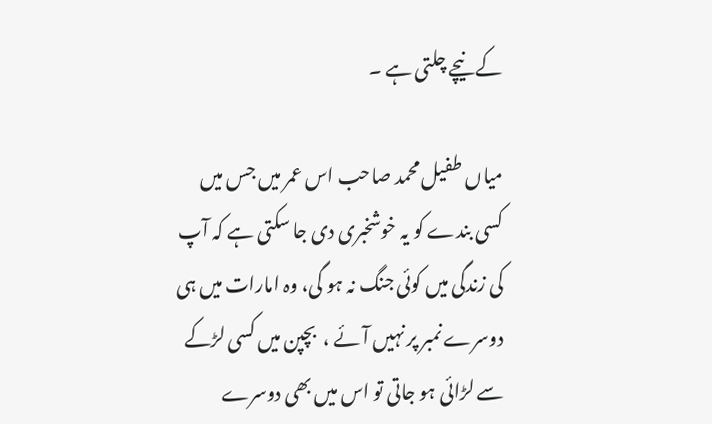کے نیچے چلتی ہے ۔

میاں طفیل محمد صاحب اس عمر میں جس میں کسی بندے کو یہ خوشخبری دی جا سکتی ہے کہ آپ کی زندگی میں کوئی جنگ نہ ہو گی، وہ امارات میں ہی دوسرے نمبر پر نہیں آئے ،  بچپن میں کسی لڑکے سے لڑائی ہو جاتی تو اس میں بھی دوسرے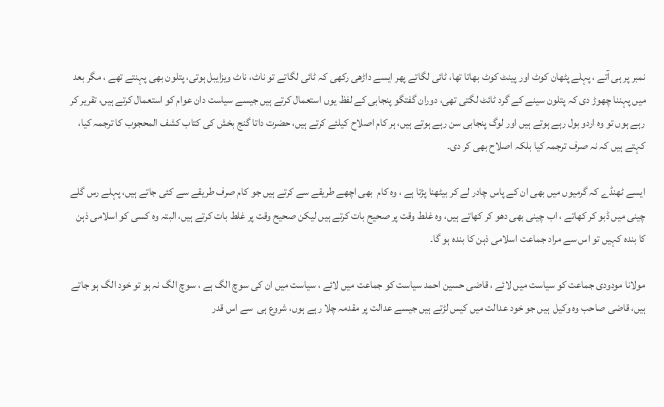نمبر پر ہی آتے ، پہلے پٹھان کوٹ اور پینٹ کوٹ بھاتا تھا، ٹائی لگاتے پھر ایسے داڑھی رکھی کہ ٹائی لگاتے تو ناٹ، ناٹ ویزایبل ہوتی، پتلون بھی پہنتے تھے ، مگر بعد میں پہننا چھوڑ دی کہ پتلون سینے کے گرد ٹائٹ لگتی تھی، دوران گفتگو پنجابی کے لفظ یوں استعمال کرتے ہیں جیسے سیاست دان عوام کو استعمال کرتے ہیں، تقریر کر رہے ہوں تو وہ اردو بول رہے ہوتے ہیں اور لوگ پنجابی سن رہے ہوتے ہیں، ہر کام اصلاح کیلئے کرتے ہیں، حضرت داتا گنج بخش کی کتاب کشف المحجوب کا ترجمہ کیا، کہتے ہیں کہ نہ صرف ترجمہ کیا بلکہ اصلاح بھی کر دی۔

ایسے ٹھنڈے کہ گرمیوں میں بھی ان کے پاس چادر لے کر بیٹھنا پڑتا ہے ، وہ کام  بھی اچھے طریقے سے کرتے ہیں جو کام صرف طریقے سے کئی جاتے ہیں، پہلے رس گلے چینی میں ڈبو کر کھاتے ، اب چینی بھی دھو کر کھاتے ہیں، وہ غلط وقت پر صحیح بات کرتے ہیں لیکن صحیح وقت پر غلط بات کرتے ہیں، البتہ وہ کسی کو اسلامی ذہن کا بندہ کہیں تو اس سے مراد جماعت اسلامی ذہن کا بندہ ہو گا۔

مولانا مودودی جماعت کو سیاست میں لائے ، قاضی حسین احمد سیاست کو جماعت میں لائے ، سیاست میں ان کی سوچ الگ ہے ، سوچ الگ نہ ہو تو خود الگ ہو جاتے ہیں، قاضی صاحب وہ وکیل  ہیں جو خود عدالت میں کیس لڑتے ہیں جیسے عدالت پر مقدمہ چلا رہے ہوں، شروع ہی  سے اس قدر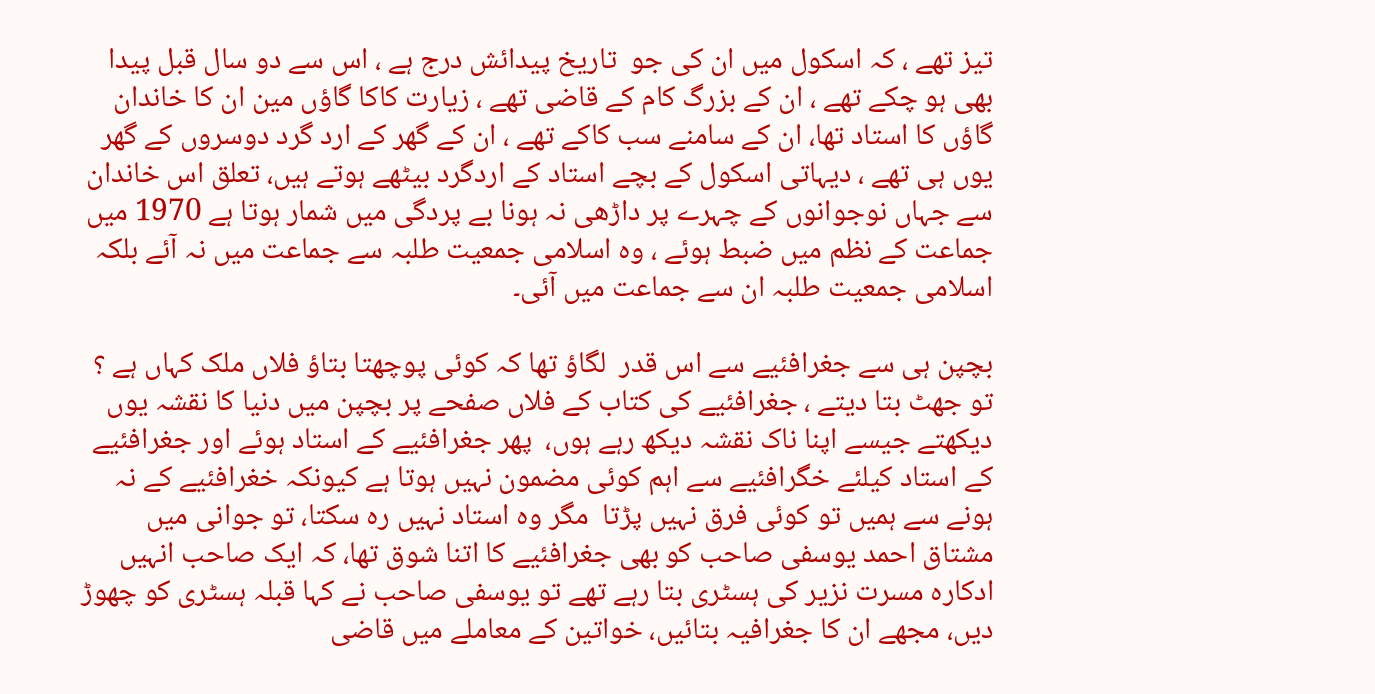تیز تھے ، کہ اسکول میں ان کی جو  تاریخ پیدائش درج ہے ، اس سے دو سال قبل پیدا بھی ہو چکے تھے ، ان کے بزرگ کام کے قاضی تھے ، زیارت کاکا گاؤں مین ان کا خاندان گاؤں کا استاد تھا، ان کے سامنے سب کاکے تھے ، ان کے گھر کے ارد گرد دوسروں کے گھر یوں ہی تھے ، دیہاتی اسکول کے بچے استاد کے اردگرد بیٹھے ہوتے ہیں، تعلق اس خاندان سے جہاں نوجوانوں کے چہرے پر داڑھی نہ ہونا بے پردگی میں شمار ہوتا ہے 1970 میں جماعت کے نظم میں ضبط ہوئے ، وہ اسلامی جمعیت طلبہ سے جماعت میں نہ آئے بلکہ اسلامی جمعیت طلبہ ان سے جماعت میں آئی۔

بچپن ہی سے جغرافئیے سے اس قدر  لگاؤ تھا کہ کوئی پوچھتا بتاؤ فلاں ملک کہاں ہے ؟ تو جھٹ بتا دیتے ، جغرافئیے کی کتاب کے فلاں صفحے پر بچپن میں دنیا کا نقشہ یوں دیکھتے جیسے اپنا ناک نقشہ دیکھ رہے ہوں،  پھر جغرافئیے کے استاد ہوئے اور جغرافئیے کے استاد کیلئے خگرافئیے سے اہم کوئی مضمون نہیں ہوتا ہے کیونکہ خغرافئیے کے نہ ہونے سے ہمیں تو کوئی فرق نہیں پڑتا  مگر وہ استاد نہیں رہ سکتا، تو جوانی میں مشتاق احمد یوسفی صاحب کو بھی جغرافئیے کا اتنا شوق تھا، کہ ایک صاحب انہیں ادکارہ مسرت نزیر کی ہسٹری بتا رہے تھے تو یوسفی صاحب نے کہا قبلہ ہسٹری کو چھوڑ دیں، مجھے ان کا جغرافیہ بتائیں، خواتین کے معاملے میں قاضی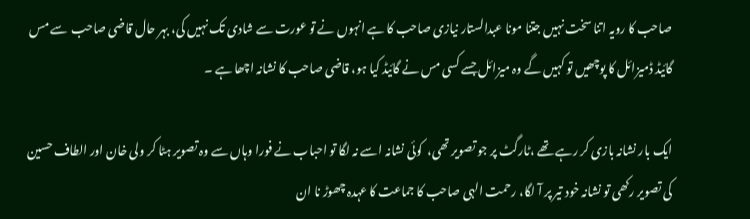صاحب کا رویہ اتنا سخت نہیں جتنا مونا عبدالستار نیازی صاحب کا ہے انہوں نے تو عورت سے شادی تک نہیں کی، بہر حال قاضی صاحب  سے مس گائیڈ ڈمیزائل کا پوچھیں تو کہیں گے وہ میزائل جسے کسی مس نے گائیڈ کیا ہو، قاضی صاحب کا نشانہ اچھا ہے ۔

ایک بار نشانہ بازی کر رہے تھے ،ٹارگٹ پر جو تصویر تھی،  کوئی نشانہ اسے نہ لگا تو احباب نے فورا وہاں سے وہ تصویر ہٹا کر ولی خان اور الطاف حسین کی تصویر رکھی تو نشانہ خود تیر پر آ لگا، رحمت الہی صاحب کا جماعت کا عہدہ چھوڑ نا ان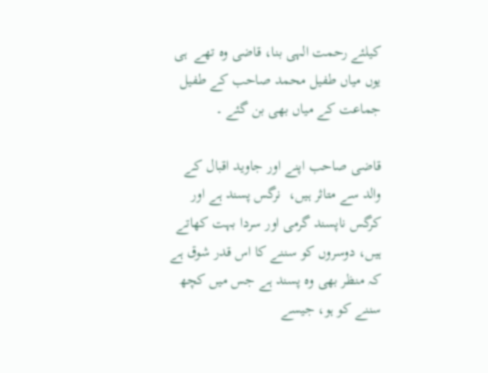کیلئے رحمت الہی بنا، قاضی وہ تھے  ہی یوں میاں طفیل محمد صاحب کے طفیل جماعت کے میاں بھی بن گئے ۔

قاضی صاحب اپنے اور جاوید اقبال کے والد سے متاثر ہیں،  نرگس پسند ہے اور کرگس ناپسند گرمی اور سردا بہت کھاتے ہیں، دوسروں کو سننے کا اس قدر شوق ہے کہ منظر بھی وہ پسند ہے جس میں کچھ سننے کو ہو، جیسے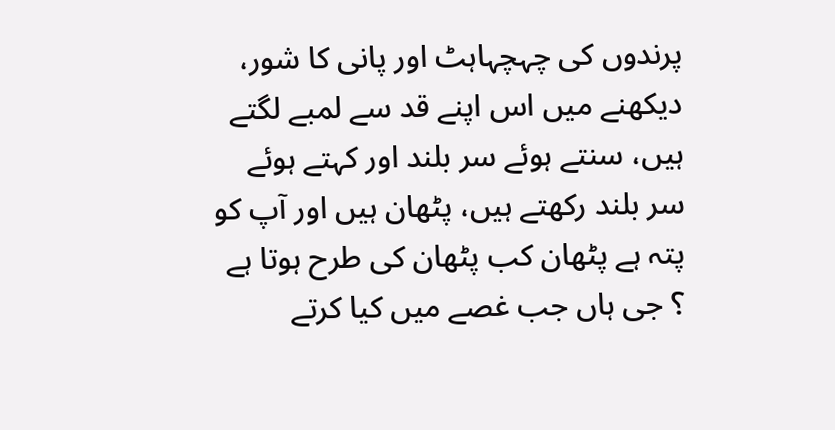پرندوں کی چہچہاہٹ اور پانی کا شور، دیکھنے میں اس اپنے قد سے لمبے لگتے ہیں، سنتے ہوئے سر بلند اور کہتے ہوئے سر بلند رکھتے ہیں، پٹھان ہیں اور آپ کو پتہ ہے پٹھان کب پٹھان کی طرح ہوتا ہے ؟ جی ہاں جب غصے میں کیا کرتے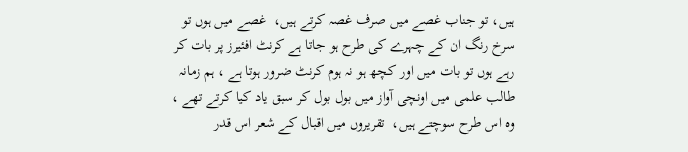ہیں، تو جناب غصے میں صرف غصہ کرتے ہیں،  غصے میں ہوں تو سرخ رنگ ان کے چہرے کی طرح ہو جاتا ہے کرنٹ افئیرز پر بات کر رہے ہوں تو بات میں اور کچھ ہو نہ ہوم کرنٹ ضرور ہوتا ہے ، ہم زمانہ طالب علمی میں اونچی آواز میں بول بول کر سبق یاد کیا کرتے تھے ،  وہ اس طرح سوچتے ہیں،  تقریروں میں اقبال کے شعر اس قدر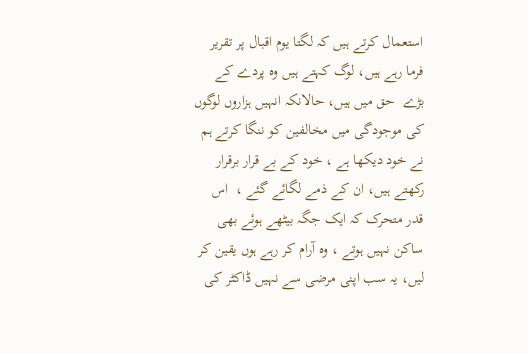استعمال کرتے ہیں کہ لگتا یوم اقبال پر تقریر فرما رہے ہیں، لوگ کہتے ہیں وہ پردے کے بڑے  حق میں ہیں، حالانکہ انہیں ہزاروں لوگوں کی موجودگی میں مخالفین کو ننگا کرتے ہم نے خود دیکھا ہے ، خود کے بے قرار برقرار رکھتے ہیں، ان کے ذمے لگائے گئے ،  اس قدر متحرک کہ ایک جگہ بیٹھے ہوئے بھی ساکن نہیں ہوتے ، وہ آرام کر رہے ہوں یقین کر لیں، یہ سب اپنی مرضی سے نہیں ڈاکٹر کی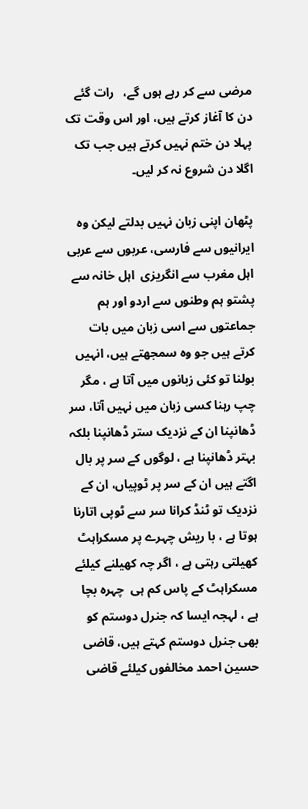مرضی سے کر رہے ہوں گے،   رات گئے دن کا آغاز کرتے ہیں، اور اس وقت تک پہلا دن ختم نہیں کرتے ہیں جب تک اگلا دن شروع نہ کر لیں۔

پٹھان اپنی زبان نہیں بدلتے لیکن وہ ایرانیوں سے فارسی، عربوں سے عربی اہل مغرب سے انگریزی  اہل خانہ سے پشتو ہم وطنوں سے اردو اور ہم جماعتوں سے اسی زبان میں بات کرتے ہیں جو وہ سمجھتے ہیں، انہیں بولنا تو کئی زبانوں میں آتا ہے ، مگر چپ رہنا کسی زبان میں نہیں آتا، سر ڈھانپنا ان کے نزدیک ستر ڈھانپنا بلکہ بہتر ڈھانپنا ہے ، لوگوں کے سر پر بال اگتے ہیں ان کے سر پر ٹوپیاں، ان کے نزدیک تو ٹنڈ کرانا سر سے ٹوپی اتارنا ہوتا ہے ، با ریش چہرے پر مسکراہٹ کھیلتی رہتی ہے ، اگر چہ کھیلنے کیلئے مسکراہٹ کے پاس کم ہی  چہرہ بچا ہے ، لہجہ ایسا کہ جنرل دوستم کو بھی جنرل دوستم کہتے ہیں، قاضی حسین احمد مخالفوں کیلئے قاضی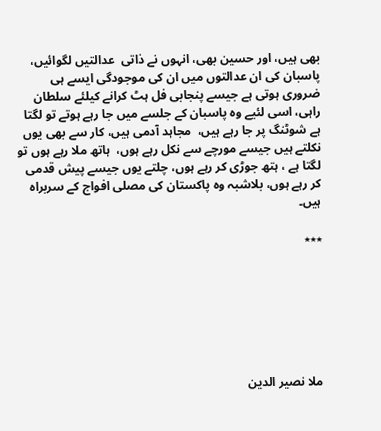بھی ہیں، اور حسین بھی، انہوں نے ذاتی  عدالتیں لگوائیں، پاسبان کی ان عدالتوں میں ان کی موجودگی ایسے ہی ضروری ہوتی ہے جیسے پنجابی فل ہٹ کرانے کیلئے سلطان راہی، اسی لئیے وہ پاسبان کے جلسے میں جا رہے ہوتے تو لگتا ہے شوٹنگ پر جا رہے ہیں،  مجاہد آدمی ہیں، کار سے بھی یوں نکلتے ہیں جیسے مورچے سے نکل رہے ہوں،  ہاتھ ملا رہے ہوں تو لگتا ہے ، ہتھ جوڑی کر رہے ہوں، چلتے یوں جیسے پیش قدمی کر رہے ہوں، بلاشبہ وہ پاکستان کی مصلی افواج کے سربراہ ہیں۔

٭٭٭







ملا نصیر الدین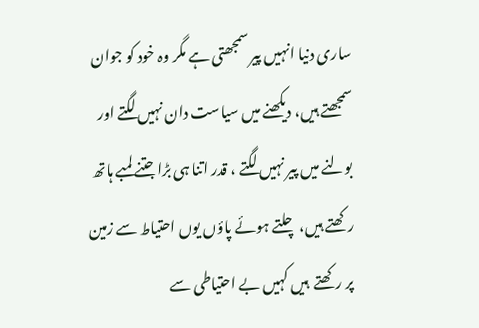ساری دنیا انہیں پیر سمجھتی ہے مگر وہ خود کو جوان سمجھتے ہیں، دیکھنے میں سیاست دان نہیں لگتے اور بولنے میں پیر نہیں لگتے ، قدر اتنا ہی بڑا جتنے لمبے ہاتھ رکھتے ہیں، چلتے ہوئے پاؤں یوں احتیاط سے زمین پر رکھتے  ہیں کہیں بے احتیاطی سے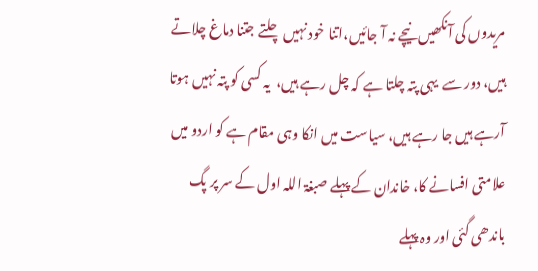مریدوں کی آنکھیں نیچے نہ آ جائیں،اتنا خود نہیں چلتے جتنا دماغ چلاتے ہیں، دور سے  یہی پتہ چلتا ہے کہ چل رہے ہیں،  یہ کسی کو پتہ نہیں ہوتا آرہے ہیں جا رہے ہیں، سیاست میں انکا وہی مقام ہے کو اردو میں علامتی افسانے کا، خاندان کے پہلے صبغۃ اللہ اول کے سر پر پگ باندھی گئی اور وہ پہلے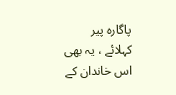پاگارہ پیر کہلائے ، یہ بھی اس خاندان کے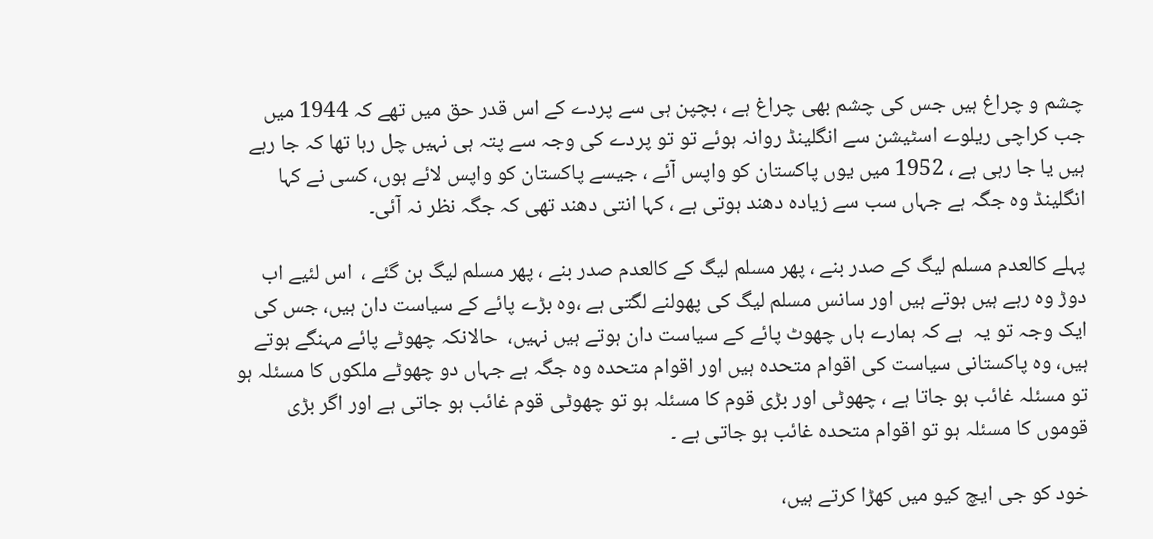چشم و چراغ ہیں جس کی چشم بھی چراغ ہے ، بچپن ہی سے پردے کے اس قدر حق میں تھے کہ 1944 میں جب کراچی ریلوے اسٹیشن سے انگلینڈ روانہ ہوئے تو تو پردے کی وجہ سے پتہ ہی نہیں چل رہا تھا کہ جا رہے ہیں یا جا رہی ہے ، 1952 میں یوں پاکستان کو واپس آئے ، جیسے پاکستان کو واپس لائے ہوں، کسی نے کہا انگلینڈ وہ جگہ ہے جہاں سب سے زیادہ دھند ہوتی ہے ، کہا انتی دھند تھی کہ جگہ نظر نہ آئی۔

پہلے کالعدم مسلم لیگ کے صدر بنے ، پھر مسلم لیگ کے کالعدم صدر بنے ، پھر مسلم لیگ بن گئے ،  اس لئیے اب دوڑ وہ رہے ہیں ہوتے ہیں اور سانس مسلم لیگ کی پھولنے لگتی ہے ،وہ بڑے پائے کے سیاست دان ہیں، جس کی ایک وجہ تو یہ  ہے کہ ہمارے ہاں چھوٹ پائے کے سیاست دان ہوتے ہیں نہیں،  حالانکہ چھوٹے پائے مہنگے ہوتے ہیں، وہ پاکستانی سیاست کی اقوام متحدہ ہیں اور اقوام متحدہ وہ جگہ ہے جہاں دو چھوٹے ملکوں کا مسئلہ ہو تو مسئلہ غائب ہو جاتا ہے ، چھوٹی اور بڑی قوم کا مسئلہ ہو تو چھوٹی قوم غائب ہو جاتی ہے اور اگر بڑی قوموں کا مسئلہ ہو تو اقوام متحدہ غائب ہو جاتی ہے ۔

خود کو جی ایچ کیو میں کھڑا کرتے ہیں،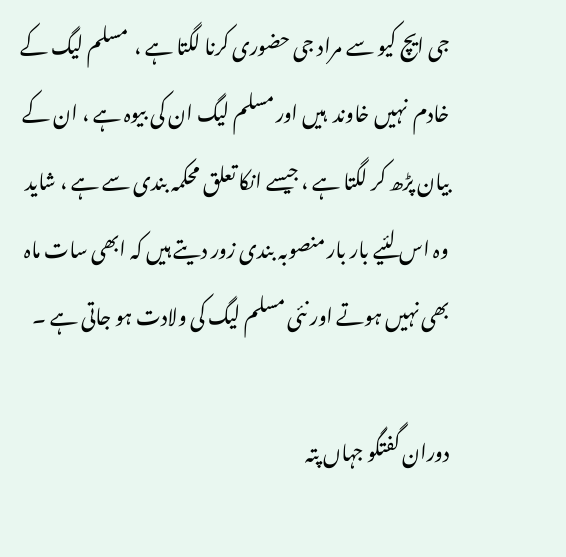جی ایچ کیو سے مراد جی حضوری کرنا لگتا ہے ،  مسلم لیگ کے خادم  نہیں خاوند  ہیں اور مسلم لیگ ان کی بیوہ ہے ، ان کے بیان پڑھ کر لگتا ہے ، جیسے انکا تعلق محکمہ بندی سے ہے ، شاید وہ اس لئیے بار بار منصوبہ بندی زور دیتے ہیں کہ ابھی سات ماہ بھی نہیں ہوتے اور نئی مسلم لیگ کی ولادت ہو جاتی ہے ۔

دوران گفتگو جہاں پتہ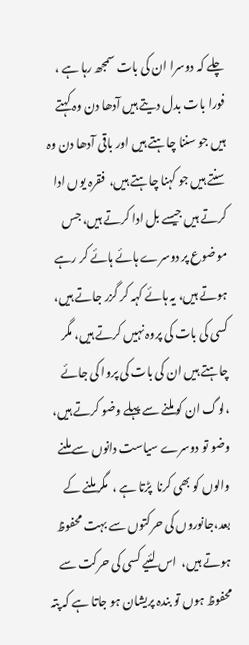چلے کہ دوسرا ان کی بات سمجھ رہا ہے ،  فورا بات بدل دیتے ہیں آدھا دن وہ کہتے ہیں جو سننا چاہتے ہیں اور باقی آدھا دن وہ سنتے ہیں جو کہنا چاہتے ہیں،  فقرہ یوں ادا کرتے ہیں جیسے بل ادا کرتے ہیں، جس موضوع پر دوسرے ہائے ہائے کر رہے ہوتے ہیں، یہ ہائے کہہ کر گزر جاتے ہیں، کسی کی بات کی پروہ نہیں کرتے ہیں، مگر چاہتے ہیں ان کی بات کی پروا کی جائے ،لوگ ان کو ملنے سے پہلے وضو کرتے ہیں، وضو تو دوسرے سیاست دانوں سے ملنے والوں کو بھی کرنا  پڑتا ہے ،  مگر ملنے کے بعد،جانوروں کی حرکتوں سے بہت محفوظ ہوتے ہیں،  اس لئیے کسی کی حرکت سے محفوظ ہوں تو بندہ پریشان ہو جاتا ہے کہ پتہ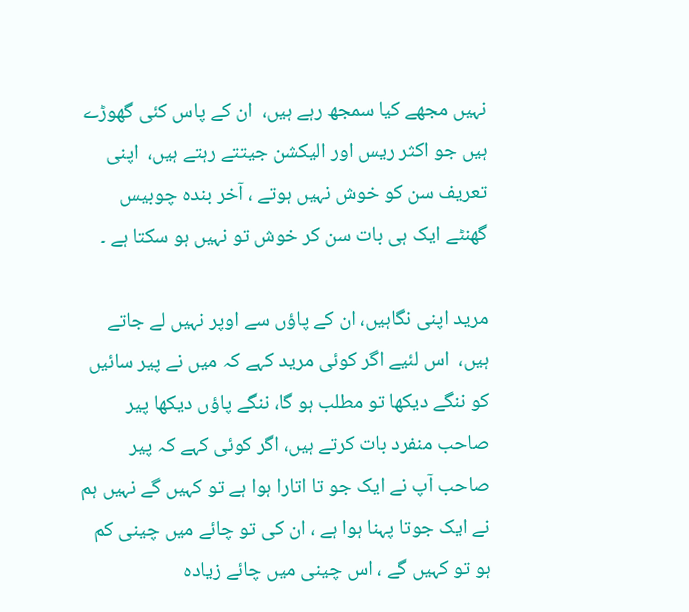نہیں مجھے کیا سمجھ رہے ہیں،  ان کے پاس کئی گھوڑے ہیں جو اکثر ریس اور الیکشن جیتتے رہتے ہیں،  اپنی تعریف سن کو خوش نہیں ہوتے ، آخر بندہ چوبیس گھنٹے ایک ہی بات سن کر خوش تو نہیں ہو سکتا ہے ۔

مرید اپنی نگاہیں، ان کے پاؤں سے اوپر نہیں لے جاتے ہیں،  اس لئیے اگر کوئی مرید کہے کہ میں نے پیر سائیں کو ننگے دیکھا تو مطلب ہو گا، ننگے پاؤں دیکھا پیر صاحب منفرد بات کرتے ہیں، اگر کوئی کہے کہ پیر صاحب آپ نے ایک جو تا اتارا ہوا ہے تو کہیں گے نہیں ہم نے ایک جوتا پہنا ہوا ہے ، ان کی تو چائے میں چینی کم ہو تو کہیں گے ، اس چینی میں چائے زیادہ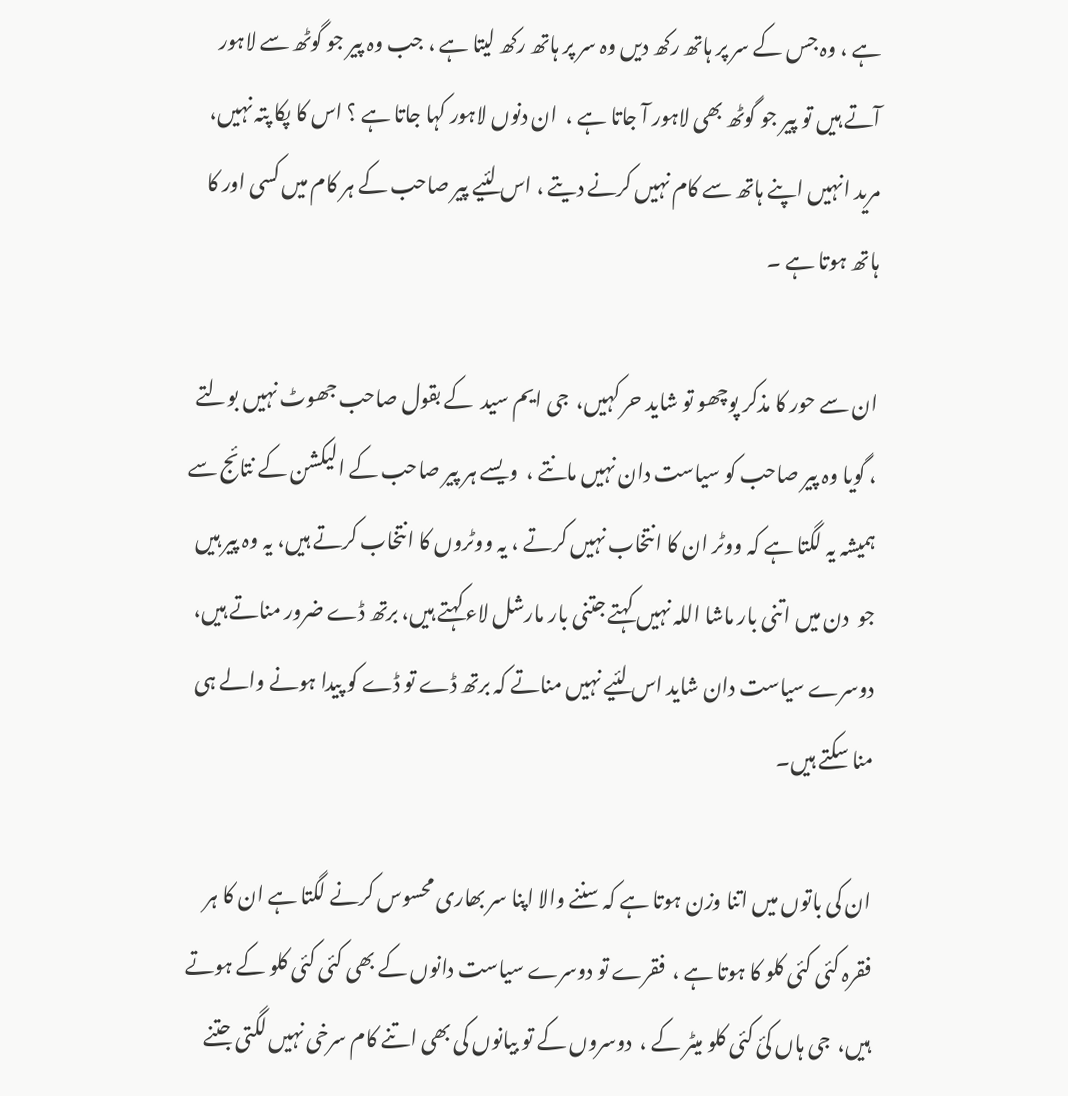ہے ، وہ جس کے سر پر ہاتھ رکھ دیں وہ سر پر ہاتھ رکھ لیتا ہے ، جب وہ پیر جو گوٹھ سے لاہور آتے ہیں تو پیر جو گوٹھ بھی لاہور آ جاتا ہے ،  ان دنوں لاہور کہا جاتا ہے ؟ اس کا پکا پتہ نہیں، مرید انہیں اپنے ہاتھ سے کام نہیں کرنے دیتے ، اس لئیے پیر صاحب کے ہر کام میں کسی اور کا ہاتھ ہوتا ہے ۔

ان سے حور کا مذکر پوچھو تو شاید حر کہیں،  جی ایم سید  کے بقول صاحب جھوٹ نہیں بولتے ، گویا وہ پیر صاحب کو سیاست دان نہیں مانتے ،  ویسے ہر پیر صاحب کے الیکشن کے نتائج سے ہمیشہ یہ لگتا ہے کہ ووٹر ان کا انتخاب نہیں کرتے ، یہ ووٹروں کا انتخاب کرتے ہیں، یہ وہ پیر ہیں جو  دن میں اتنی بار ماشا اللہ نہیں کہتے جتنی بار مارشل لاء کہتے ہیں، برتھ ڈے ضرور مناتے ہیں، دوسرے سیاست دان شاید اس لئیے نہیں مناتے کہ برتھ ڈے تو ڈے کو پیدا ہونے والے ہی منا سکتے ہیں۔

ان کی باتوں میں اتنا وزن ہوتا ہے کہ سننے والا اپنا سر بھاری محسوس کرنے لگتا ہے ان کا ہر فقرہ کئی کئی کلو کا ہوتا ہے ،  فقرے تو دوسرے سیاست دانوں کے بھی کئی کئی کلو کے ہوتے ہیں،  جی ہاں کئ کئی کلو میٹر کے ،  دوسروں کے تو بیانوں کی بھی اتنے کام سرخی نہیں لگتی جتنے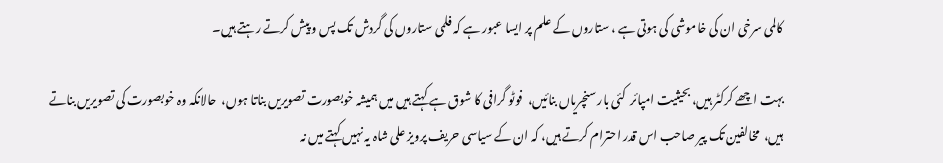کالمی سرخی ان کی خاموشی کی ہوتی ہے ، ستاروں کے علم پر ایسا عبور ہے کہ فلمی ستاروں کی گردش تک پس و پیش کرتے رہتے ہیں۔

بہت اچھے کرکٹر ہیں، بحیثیت امپائر  کئی بار سنچریاں بنائیں،  فوٹو گرافی کا شوق ہے کہتے ہیں میں ہمیشہ خوبصورت تصویریں بناتا ہوں،  حالانکہ وہ خوبصورت کی تصویریں بناتے ہیں،  مخالفین تک پیر صاحب اس قدر احترام کرتے ہیں، کہ ان کے سیاسی حریف پرویز علی شاہ یہ نہیں کہتے میں نہ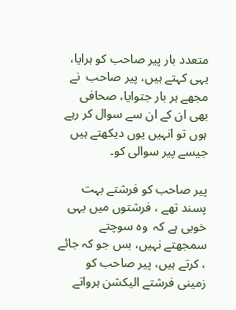متعدد بار پیر صاحب کو ہرایا، یہی کہتے ہیں، پیر صاحب  نے مجھے ہر بار جتوایا، صحافی بھی ان کے ان سے سوال کر رہے ہوں تو انہیں یوں دیکھتے ہیں جیسے پیر سوالی کو۔

پیر صاحب کو فرشتے بہت پسند تھے ، فرشتوں میں یہی خوبی ہے کہ  وہ سوچتے سمجھتے نہیں، بس جو کہ جائے ، کرتے ہیں، پیر صاحب کو زمینی فرشتے الیکشن ہرواتے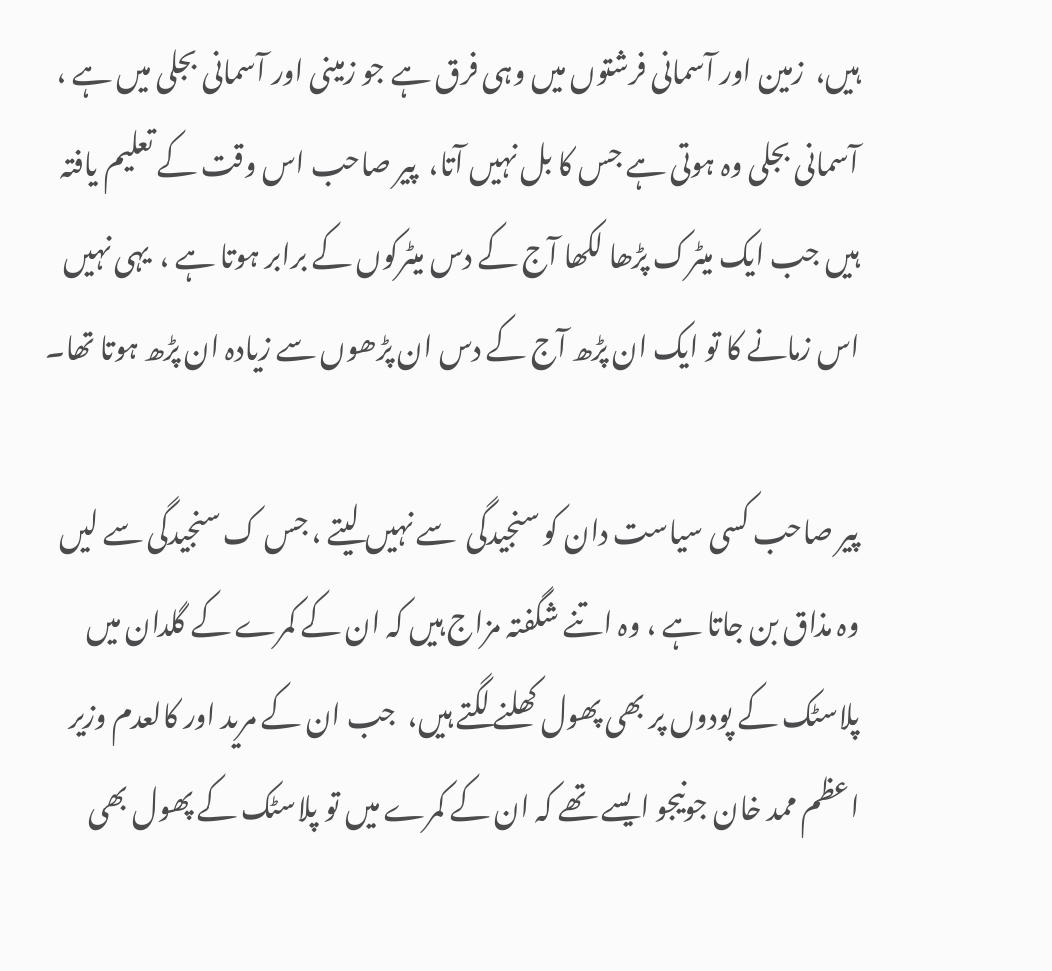ہیں،  زمین اور آسمانی فرشتوں میں وہی فرق ہے جو زمینی اور آسمانی بجلی میں ہے ،  آسمانی بجلی وہ ہوتی ہے جس کا بل نہیں آتا،  پیر صاحب اس وقت کے تعلیم یافتہ ہیں جب ایک میٹرک پڑھا لکھا آج کے دس میٹرکوں کے برابر ہوتا ہے ،  یہی نہیں اس زمانے کا تو ایک ان پڑھ آج کے دس ان پڑھوں سے زیادہ ان پڑھ ہوتا تھا۔

پیر صاحب کسی سیاست دان کو سنجیدگی  سے نہیں لیتے ، جس ک سنجیدگی سے لیں وہ مذاق بن جاتا ہے ، وہ اتنے شگفتہ مزاج ہیں کہ ان کے کمرے کے گلدان میں پلاسٹک کے پودوں پر بھی پھول کھلنے لگتے ہیں،  جب ان کے مرید اور کالعدم وزیر اعظم ممد خان جونیجو ایسے تھے کہ ان کے کمرے میں تو پلاسٹک کے پھول بھی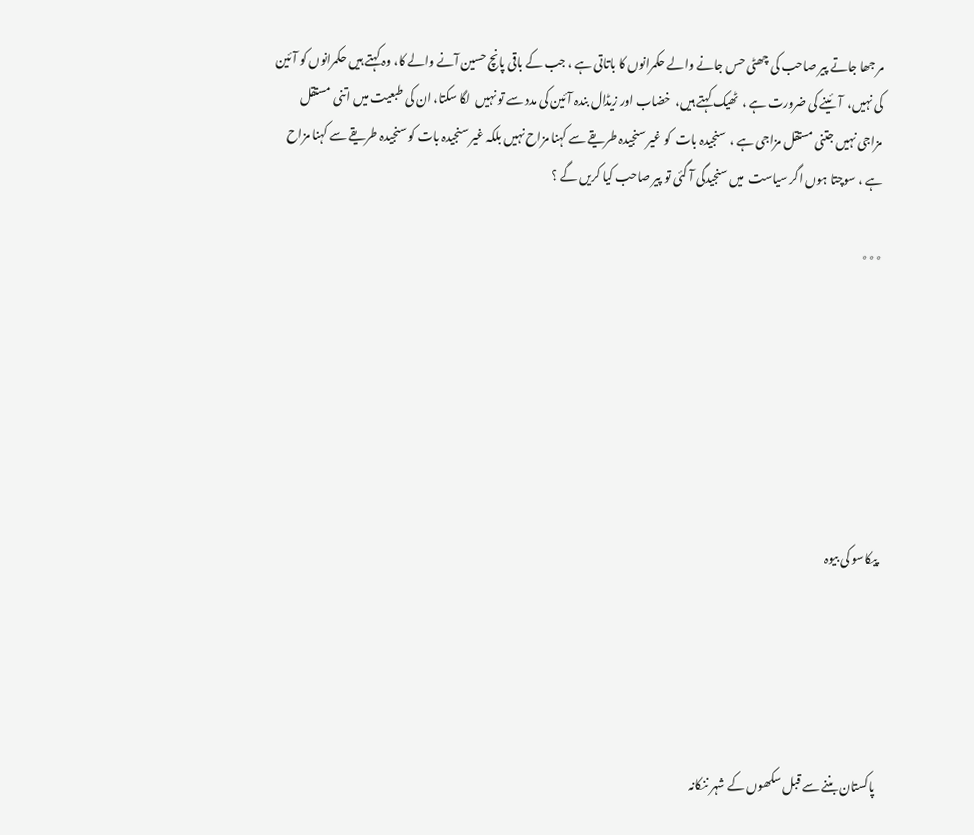مر جھا جاتے پیر صاحب کی چھٹی حس جانے والے حکمرانوں کا باتاتی ہے ، جب کے باقی پانچ حسین آنے والے کا، وہ کہتے ہیں حکمرانوں کو آئین کی نہیں،  آئینے کی ضرورت ہے ،  ٹھیک کہتے ہیں،  خضاب اور زیڈال بندہ آئین کی مدد سے تو نہیں  لگا سکتا، ان کی طبعیت میں اتنی  مستقل مزاجی نہیں جتنی مستقل مزاجی ہے ،  سنجیدہ بات  کو غیر سنجیدہ طریقے سے کہنا مزاح نہیں بلکہ غیر سنجیدہ بات کو سنجیدہ طریقے سے کہنا مزاح ہے ، سوچتا ہوں اگر سیاست  میں سنجیدگی آ گئی تو پیر صاحب کیا کریں گے ؟

٭٭٭







پیکاسو کی بیوہ





پاکستان بننے سے قبل سکھوں کے شہر ننکانہ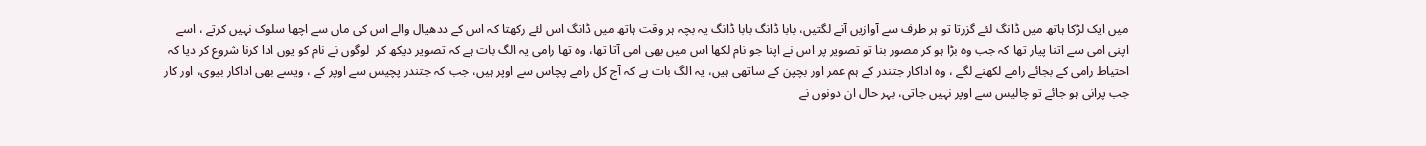میں ایک لڑکا ہاتھ میں ڈانگ لئے گزرتا تو ہر طرف سے آوازیں آنے لگتیں، بابا ڈانگ بابا ڈانگ یہ بچہ ہر وقت ہاتھ میں ڈانگ اس لئے رکھتا کہ اس کے ددھیال والے اس کی ماں سے اچھا سلوک نہیں کرتے ، اسے اپنی امی سے اتنا پیار تھا کہ جب وہ بڑا ہو کر مصور بنا تو تصویر پر اس نے اپنا جو نام لکھا اس میں بھی امی آتا تھا، وہ تھا رامی یہ الگ بات ہے کہ تصویر دیکھ کر  لوگوں نے نام کو یوں ادا کرنا شروع کر دیا کہ احتیاط رامی کے بجائے رامے لکھنے لگے ، وہ اداکار جتندر کے ہم عمر اور بچپن کے ساتھی ہیں، یہ الگ بات ہے کہ آج کل رامے پچاس سے اوپر ہیں، جب کہ جتندر پچیس سے اوپر کے ، ویسے بھی اداکار بیوی، اور کار جب پرانی ہو جائے تو چالیس سے اوپر نہیں جاتی، بہر حال ان دونوں نے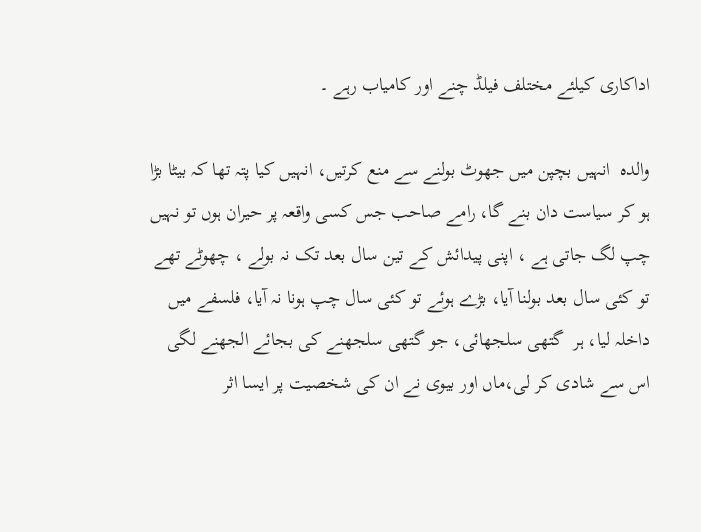اداکاری کیلئے مختلف فیلڈ چنے اور کامیاب رہے ۔

والدہ  انہیں بچپن میں جھوٹ بولنے سے منع کرتیں، انہیں کیا پتہ تھا کہ بیٹا بڑا ہو کر سیاست دان بنے گا، رامے صاحب جس کسی واقعہ پر حیران ہوں تو نہیں چپ لگ جاتی ہے ، اپنی پیدائش کے تین سال بعد تک نہ بولے ، چھوٹے تھے تو کئی سال بعد بولنا آیا، بڑے ہوئے تو کئی سال چپ ہونا نہ آیا، فلسفے میں داخلہ لیا، ہر  گتھی سلجھائی، جو گتھی سلجھنے کی بجائے الجھنے لگی اس سے شادی کر لی،ماں اور بیوی نے ان کی شخصیت پر ایسا اثر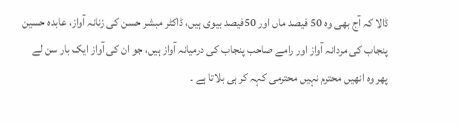ڈالا کہ آج بھی وہ 50 فیصد ماں اور 50فیصد بیوی ہیں، ڈاکٹر مبشر حسن کی زنانہ آواز، عابدہ حسین پنجاب کی مردانہ آواز اور رامے صاحب پنجاب کی درمیانہ آواز ہیں، جو ان کی آواز ایک بار سن لے پھر وہ انھیں محترم نہیں محترمی کہہ کر ہی بلاتا ہے ۔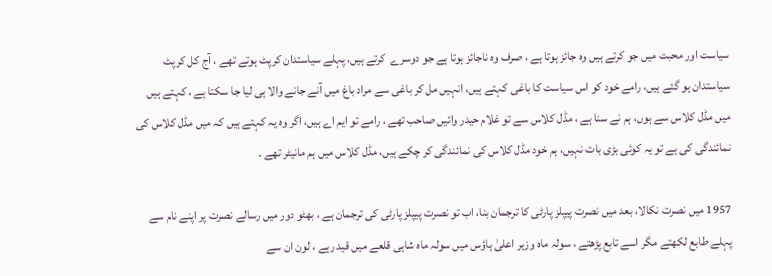سیاست اور محبت میں جو کرتے ہیں وہ جائز ہوتا ہے ، صرف وہ ناجائز ہوتا ہے جو دوسرے  کرتے ہیں، پہلے سیاستدان کرپٹ ہوتے تھے ، آج کل کرپٹ سیاستدان ہو گئے ہیں، رامے خود کو اس سیاست کا باغی کہتے ہیں، انہیں مل کر باغی سے مراد باغ میں آنے جانے والا ہی لیا جا سکتا ہے ، کہتے ہیں میں مڈل کلاس سے ہوں، ہم نے سنا ہے ، مڈل کلاس سے تو غلام حیدر وائیں صاحب تھے ، رامے تو ایم اے ہیں، اگر وہ یہ کہتے ہیں کہ میں مڈل کلاس کی نمائندگی کی ہے تو یہ کوئی بڑی بات نہیں، ہم خود مڈل کلاس کی نمائندگی کر چکے ہیں، مڈل کلاس میں ہم مانیٹر تھے ۔

1957 میں نصرت نکالا، بعد میں نصرت پیپلز پارٹی کا ترجمان بنا، اب تو نصرت پیپلز پارٹی کی ترجمان ہے ، بھٹو دور میں رسالے نصرت پر اپنے نام سے پہلے طابع لکھتے مگر اسے تابع پڑھتے ، سولہ ماہ وزیر اعلیٰ ہاؤس میں سولہ ماہ شاہی قلعے میں قید رہے ، لون ان سے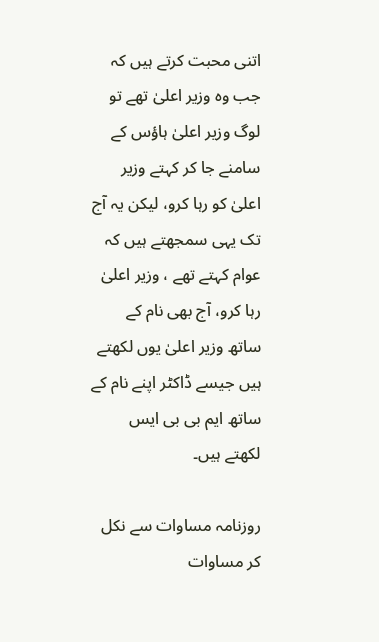اتنی محبت کرتے ہیں کہ جب وہ وزیر اعلیٰ تھے تو لوگ وزیر اعلیٰ ہاؤس کے سامنے جا کر کہتے وزیر اعلیٰ کو رہا کرو، لیکن یہ آج تک یہی سمجھتے ہیں کہ عوام کہتے تھے ، وزیر اعلیٰ رہا کرو، آج بھی نام کے ساتھ وزیر اعلیٰ یوں لکھتے ہیں جیسے ڈاکٹر اپنے نام کے ساتھ ایم بی بی ایس لکھتے ہیں۔

روزنامہ مساوات سے نکل کر مساوات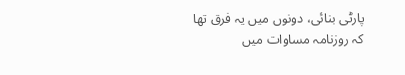پارٹی بنائی، دونوں میں یہ فرق تھا کہ روزنامہ مساوات میں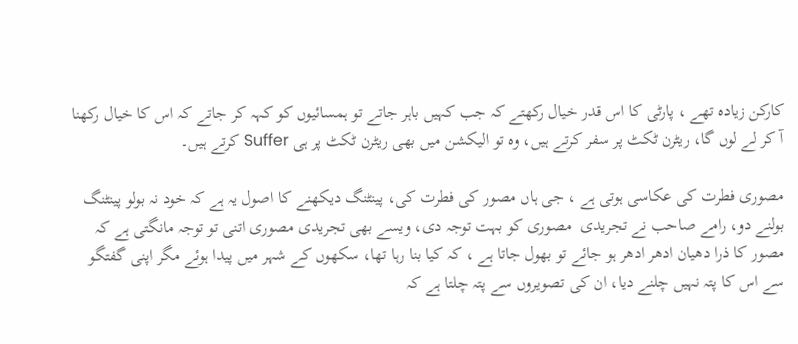کارکن زیادہ تھے ، پارٹی کا اس قدر خیال رکھتے کہ جب کہیں باہر جاتے تو ہمسائیوں کو کہہ کر جاتے کہ اس کا خیال رکھنا آ کر لے لوں گا، ریٹرن ٹکٹ پر سفر کرتے ہیں، وہ تو الیکشن میں بھی ریٹرن ٹکٹ پر ہی Suffer کرتے ہیں۔

مصوری فطرت کی عکاسی ہوتی ہے ، جی ہاں مصور کی فطرت کی، پینٹنگ دیکھنے کا اصول یہ ہے کہ خود نہ بولو پینٹنگ بولنے دو، رامے صاحب نے تجریدی  مصوری کو بہت توجہ دی، ویسے بھی تجریدی مصوری اتنی تو توجہ مانگتی ہے کہ مصور کا ذرا دھیان ادھر ادھر ہو جائے تو بھول جاتا ہے ، کہ کیا بنا رہا تھا، سکھوں کے شہر میں پیدا ہوئے مگر اپنی گفتگو سے اس کا پتہ نہیں چلنے دیا، ان کی تصویروں سے پتہ چلتا ہے کہ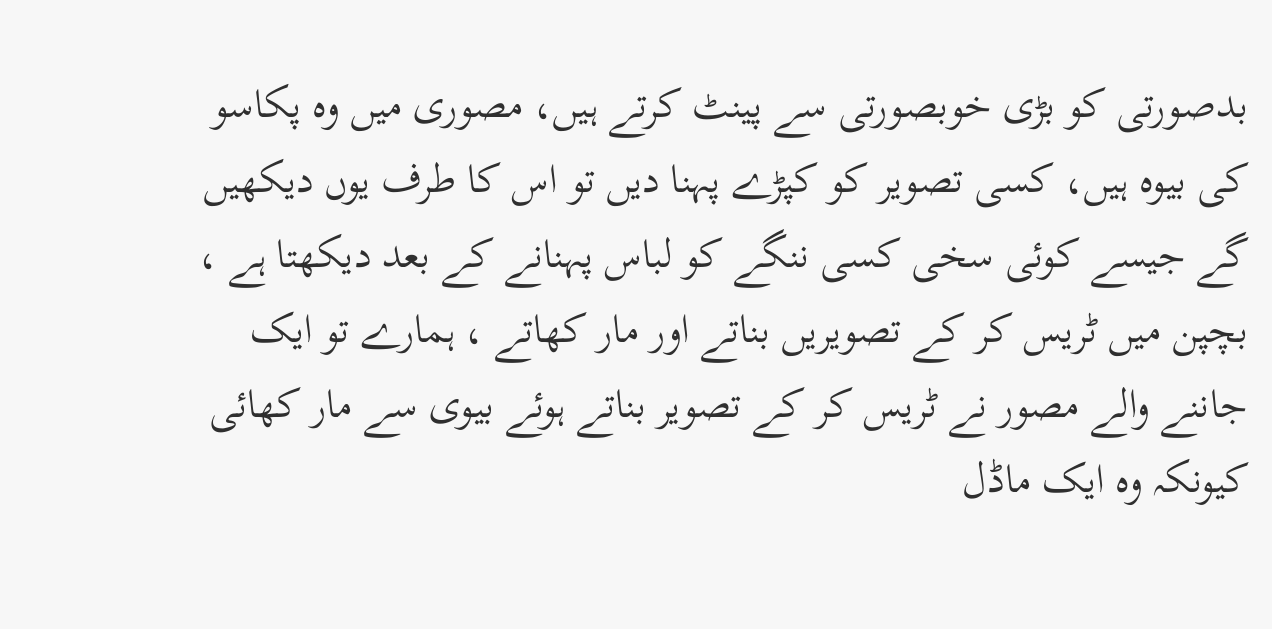بدصورتی کو بڑی خوبصورتی سے پینٹ کرتے ہیں، مصوری میں وہ پکاسو کی بیوہ ہیں، کسی تصویر کو کپڑے پہنا دیں تو اس کا طرف یوں دیکھیں گے جیسے کوئی سخی کسی ننگے کو لباس پہنانے کے بعد دیکھتا ہے ، بچپن میں ٹریس کر کے تصویریں بناتے اور مار کھاتے ، ہمارے تو ایک جاننے والے مصور نے ٹریس کر کے تصویر بناتے ہوئے بیوی سے مار کھائی کیونکہ وہ ایک ماڈل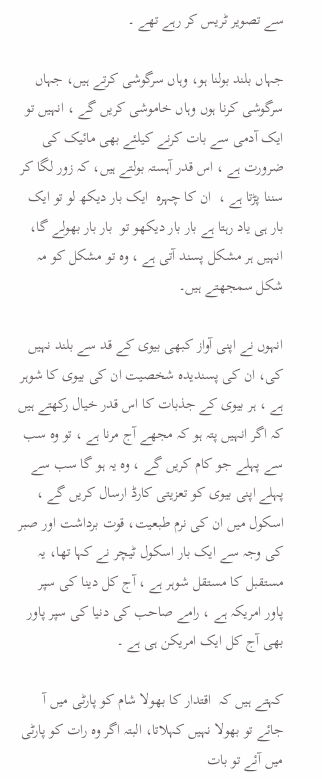سے تصویر ٹریس کر رہے تھے ۔

جہاں بلند بولنا ہو، وہاں سرگوشی کرتے ہیں، جہاں سرگوشی کرنا ہوں وہاں خاموشی کریں گے ، انہیں تو ایک آدمی سے بات کرنے کیلئے بھی مائیک کی ضرورت ہے ، اس قدر آہستہ بولتے ہیں، کہ زور لگا کر سننا پڑتا ہے ،  ان کا چہرہ  ایک بار دیکھ لو تو ایک بار ہی یاد رہتا ہے بار بار دیکھو تو  بار بار بھولے گا، انہیں ہر مشکل پسند آتی ہے ، وہ تو مشکل کو مہ شکل سمجھتے ہیں۔

انہوں نے اپنی آواز کبھی بیوی کے قد سے بلند نہیں کی، ان کی پسندیدہ شخصیت ان کی بیوی کا شوہر ہے ، ہر بیوی کے جذبات کا اس قدر خیال رکھتے ہیں کہ اگر انہیں پتہ ہو کہ مجھے آج مرنا ہے ، تو وہ سب سے پہلے جو کام کریں گے ، وہ یہ ہو گا سب سے پہلے اپنی بیوی کو تعزیتی کارڈ ارسال کریں گے ، اسکول میں ان کی نرم طبعیت، قوت برداشت اور صبر کی وجہ سے ایک بار اسکول ٹیچر نے کہا تھا، یہ مستقبل کا مستقل شوہر ہے ، آج کل دینا کی سپر پاور امریکہ ہے ، رامے صاحب کی دنیا کی سپر پاور بھی آج کل ایک امریکن ہی ہے ۔

کہتے ہیں کہ  اقتدار کا بھولا شام کو پارٹی میں آ جائے تو بھولا نہیں کہلاتا، البتہ اگر وہ رات کو پارٹی میں آئے تو بات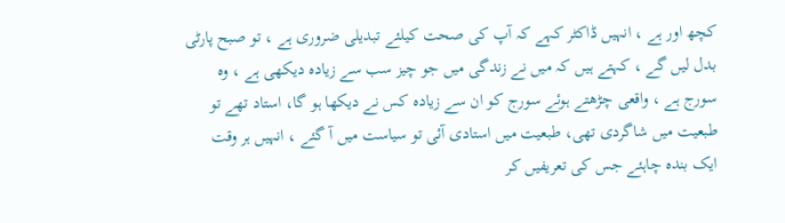کچھ اور ہے ، انہیں ڈاکٹر کہے کہ آپ کی صحت کیلئے تبدیلی ضروری ہے ، تو صبح پارٹی بدل لیں گے ، کہتے ہیں کہ میں نے زندگی میں جو چیز سب سے زیادہ دیکھی ہے ، وہ سورج ہے ، واقعی چڑھتے ہوئے سورج کو ان سے زیادہ کس نے دیکھا ہو گا، استاد تھے تو طبعیت میں شاگردی تھی، طبعیت میں استادی آئی تو سیاست میں آ گئے ، انہیں ہر وقت ایک بندہ چاہئے جس کی تعریفیں کر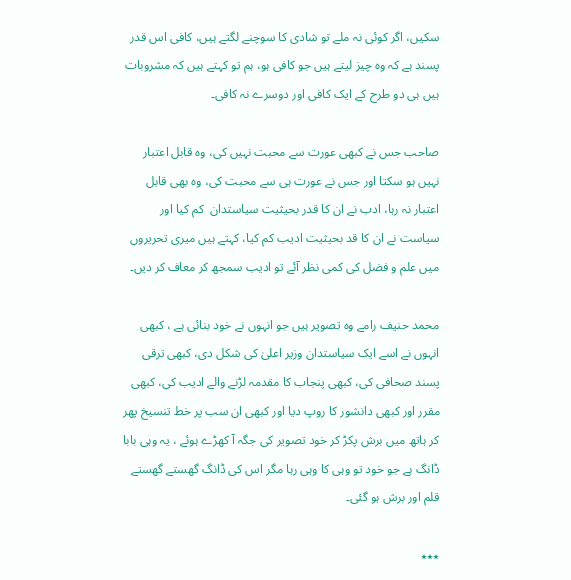سکیں، اگر کوئی نہ ملے تو شادی کا سوچنے لگتے ہیں، کافی اس قدر پسند ہے کہ وہ چیز لیتے ہیں جو کافی ہو، ہم تو کہتے ہیں کہ مشروبات ہیں ہی دو طرح کے ایک کافی اور دوسرے نہ کافی۔

صاحب جس نے کبھی عورت سے محبت نہیں کی، وہ قابل اعتبار نہیں ہو سکتا اور جس نے عورت ہی سے محبت کی، وہ بھی قابل اعتبار نہ رہا، ادب نے ان کا قدر بحیثیت سیاستدان  کم کیا اور سیاست نے ان کا قد بحیثیت ادیب کم کیا، کہتے ہیں میری تحریروں میں علم و فضل کی کمی نظر آئے تو ادیب سمجھ کر معاف کر دیں۔

محمد حنیف رامے وہ تصویر ہیں جو انہوں نے خود بنائی ہے ، کبھی انہوں نے اسے ایک سیاستدان وزیر اعلیٰ کی شکل دی، کبھی ترقی پسند صحافی کی، کبھی پنجاب کا مقدمہ لڑنے والے ادیب کی، کبھی مقرر اور کبھی دانشور کا روپ دیا اور کبھی ان سب پر خط تنسیخ پھر کر ہاتھ میں برش پکڑ کر خود تصویر کی جگہ آ کھڑے ہوئے ، یہ وہی بابا ڈانگ ہے جو خود تو وہی کا وہی رہا مگر اس کی ڈانگ گھستے گھستے قلم اور برش ہو گئی۔

٭٭٭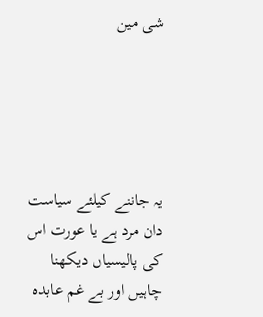شی مین





یہ جاننے کیلئے سیاست دان مرد ہے یا عورت اس کی پالیسیاں دیکھنا چاہیں اور بے غم عابدہ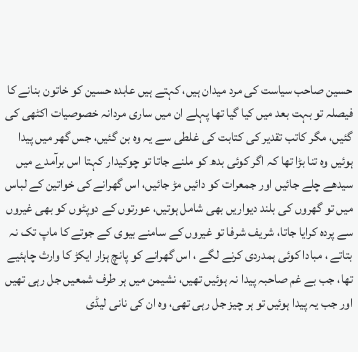حسین صاحب سیاست کی مرد میدان ہیں، کہتے ہیں عابدہ حسین کو خاتون بنانے کا فیصلہ تو بہت بعد میں کیا گیا تھا پہلے ان میں ساری مردانہ خصوصیات اکٹھی کی گئیں، مگر کاتب تقدیر کی کتابت کی غلطی سے یہ وہ بن گئیں، جس گھر میں پیدا ہوئیں وہ تنا بڑا تھا کہ اگر کوئی بدھ کو ملنے جاتا تو چوکیدار کہتا اس برآمدے میں سیدھے چلے جائیں اور جمعرات کو دائیں مڑ جائیں، اس گھرانے کی خواتین کے لباس میں تو گھروں کی بلند دیواریں بھی شامل ہوتیں، عورتوں کے دوپٹوں کو بھی غیروں سے پردہ کرایا جاتا، شریف شرفا تو غیروں کے سامنے بیوی کے جوتے کا ماپ تک نہ بتاتے ، مبادا کوئی ہمدردی کرنے لگے ، اس گھرانے کو پانچ ہزار ایکڑ کا وارث چاہئیے تھا، جب بے غم صاحبہ پیدا نہ ہوئیں تھیں، نشیمن میں ہر طرف شمعیں جل رہی تھیں اور جب یہ پیدا ہوئیں تو ہر چیز جل رہی تھی، وہ ان کی نانی لیڈی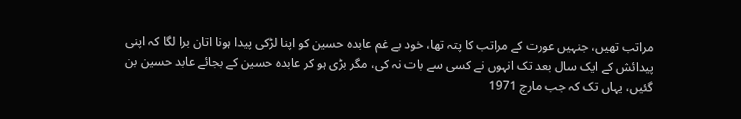مراتب تھیں، جنہیں عورت کے مراتب کا پتہ تھا، خود بے غم عابدہ حسین کو اپنا لڑکی پیدا ہونا اتان برا لگا کہ اپنی پیدائش کے ایک سال بعد تک انہوں نے کسی سے بات نہ کی، مگر بڑی ہو کر عابدہ حسین کے بجائے عابد حسین بن گئیں، یہاں تک کہ جب مارچ 1971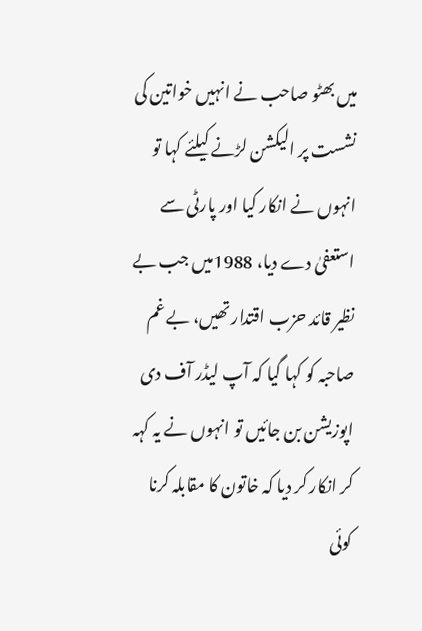میں بھٹو صاحب نے انہیں خواتین کی نشست پر الیکشن لڑنے کیلئے کہا تو انہوں نے انکار کیا اور پارٹی سے استعفیٰ دے دیا، 1988میں جب بے نظیر قائد حزب اقتدار تھیں، بے غم صاحبہ کو کہا گیا کہ آپ لیڈر آف دی اپوزیشن بن جائیں تو انہوں نے یہ کہہ کر انکار کر دیا کہ خاتون کا مقابلہ کرنا کوئی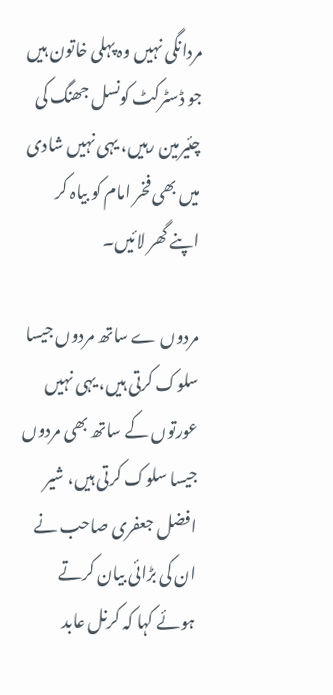مردانگی نہیں وہ پہلی خاتون ہیں جو ڈسٹرکٹ کونسل جھنگ کی چئیرمین رہیں، یہی نہیں شادی میں بھی فخر امام کو بیاہ کر اپنے گھر لائیں۔

مردوں ے ساتھ مردوں جیسا سلوک کرتی ہیں، یہی نہیں عورتوں کے ساتھ بھی مردوں جیسا سلوک کرتی ہیں، شیر افضل جعفری صاحب نے ان کی بڑائی بیان کرتے ہوئے کہا کہ کرنل عابد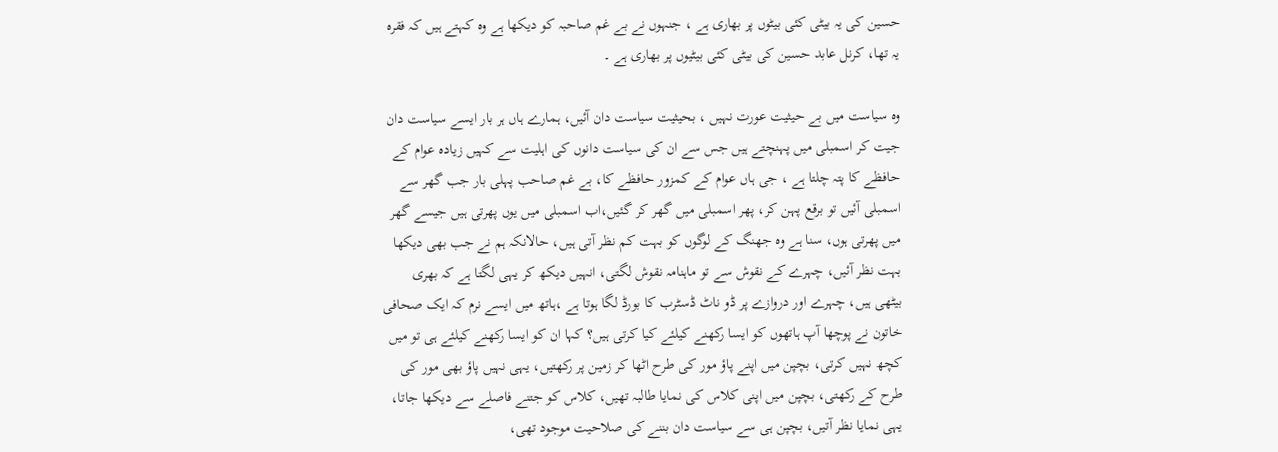حسین کی یہ بیٹی کئی بیٹوں پر بھاری ہے ، جنہوں نے بے غم صاحبہ کو دیکھا ہے وہ کہتے ہیں کہ فقرہ یہ تھا، کرنل عابد حسین کی بیٹی کئی بیٹیوں پر بھاری ہے ۔

وہ سیاست میں بے حیثیت عورت نہیں ، بحیثیت سیاست دان آئیں، ہمارے ہاں ہر بار ایسے سیاست دان جیت کر اسمبلی میں پہنچتے ہیں جس سے ان کی سیاست دانوں کی اہلیت سے کہیں زیادہ عوام کے حافظے کا پتہ چلتا ہے ، جی ہاں عوام کے کمزور حافظے کا، بے غم صاحب پہلی بار جب گھر سے اسمبلی آئیں تو برقع پہن کر، پھر اسمبلی میں گھر کر گئیں،اب اسمبلی میں یوں پھرتی ہیں جیسے گھر میں پھرتی ہوں، سنا ہے وہ جھنگ کے لوگوں کو بہت کم نظر آتی ہیں، حالانکہ ہم نے جب بھی دیکھا بہت نظر آئیں، چہرے کے نقوش سے تو ماہنامہ نقوش لگتی، انہیں دیکھ کر یہی لگتا ہے کہ بھری بیٹھی ہیں، چہرے اور دروازے پر ڈو ناٹ ڈسٹرب کا بورڈ لگا ہوتا ہے ،ہاتھ میں ایسے نرم کہ ایک صحافی خاتون نے پوچھا آپ ہاتھوں کو ایسا رکھنے کیلئے کیا کرتی ہیں؟ کہا ان کو ایسا رکھنے کیلئے ہی تو میں کچھ نہیں کرتی، بچپن میں اپنے پاؤ مور کی طرح اٹھا کر زمین پر رکھتیں، یہی نہیں پاؤ بھی مور کی طرح کے رکھتی، بچپن میں اپنی کلاس کی نمایا طالبہ تھیں، کلاس کو جتنے فاصلے سے دیکھا جاتا، یہی نمایا نظر آتیں، بچپن ہی سے سیاست دان بننے کی صلاحیت موجود تھی،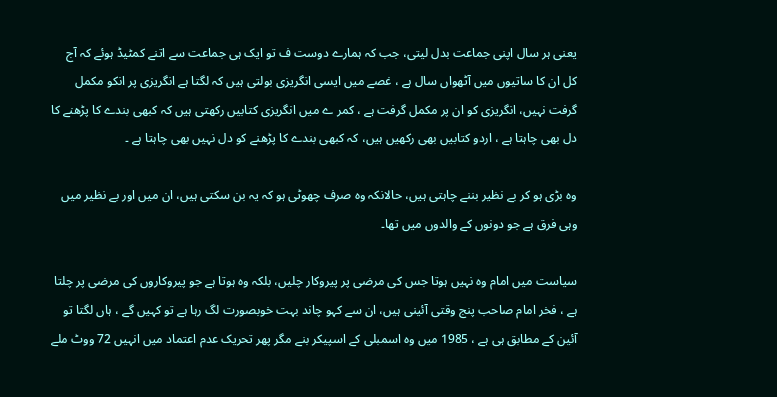یعنی ہر سال اپنی جماعت بدل لیتی، جب کہ ہمارے دوست ف تو ایک ہی جماعت سے اتنے کمٹیڈ ہوئے کہ آج کل ان کا ساتیوں میں آٹھواں سال ہے ، غصے میں ایسی انگریزی بولتی ہیں کہ لگتا ہے انگریزی پر انکو مکمل گرفت نہیں، انگریزی کو ان پر مکمل گرفت ہے ، کمر ے میں انگریزی کتابیں رکھتی ہیں کہ کبھی بندے کا پڑھنے کا دل بھی چاہتا ہے ، اردو کتابیں بھی رکھیں ہیں، کہ کبھی بندے کا پڑھنے کو دل نہیں بھی چاہتا ہے ۔

وہ بڑی ہو کر بے نظیر بننے چاہتی ہیں، حالانکہ وہ صرف چھوٹی ہو کہ یہ بن سکتی ہیں، ان میں اور بے نظیر میں وہی فرق ہے جو دونوں کے والدوں میں تھا۔

سیاست میں امام وہ نہیں ہوتا جس کی مرضی پر پیروکار چلیں، بلکہ وہ ہوتا ہے جو پیروکاروں کی مرضی پر چلتا ہے ، فخر امام صاحب پنج وقتی آئینی ہیں، ان سے کہو چاند بہت خوبصورت لگ رہا ہے تو کہیں گے ، ہاں لگتا تو آئین کے مطابق ہی ہے ، 1985 میں وہ اسمبلی کے اسپیکر بنے مگر پھر تحریک عدم اعتماد میں انہیں 72 ووٹ ملے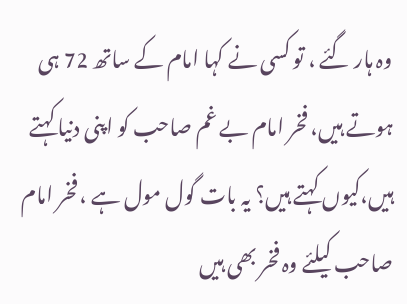وہ ہار گئے ، تو کسی نے کہا امام کے ساتھ 72 ہی ہوتے ہیں، فخر امام بے غم صاحب کو اپنی دنیا کہتے ہیں،کیوں کہتے ہیں؟ یہ بات گول مول ہے ، فخر امام صاحب کیلئے وہ فخر بھی ہیں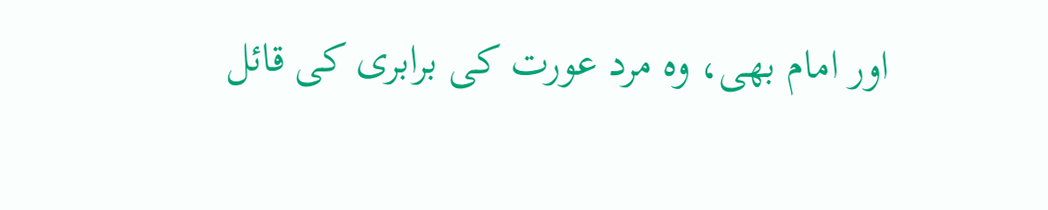اور امام بھی، وہ مرد عورت کی برابری کی قائل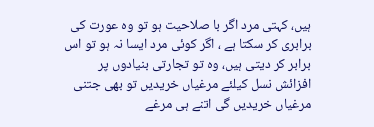ہیں، کہتی مرد اگر با صلاحیت ہو تو وہ عورت کی برابری کر سکتا ہے ، اگر کوئی مرد ایسا نہ ہو تو اس برابر کر دیتی ہیں، وہ تو تجارتی بنیادوں پر افزائش نسل کیلئے مرغیاں خریدیں تو بھی جتنی مرغیاں خریدیں گی اتنے ہی مرغے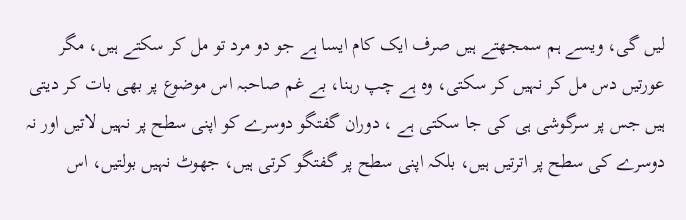لیں گی، ویسے ہم سمجھتے ہیں صرف ایک کام ایسا ہے جو دو مرد تو مل کر سکتے ہیں، مگر عورتیں دس مل کر نہیں کر سکتی، وہ ہے چپ رہنا، بے غم صاحبہ اس موضوع پر بھی بات کر دیتی ہیں جس پر سرگوشی ہی کی جا سکتی ہے ، دوران گفتگو دوسرے کو اپنی سطح پر نہیں لاتیں اور نہ دوسرے کی سطح پر اترتیں ہیں، بلکہ اپنی سطح پر گفتگو کرتی ہیں، جھوٹ نہیں بولتیں، اس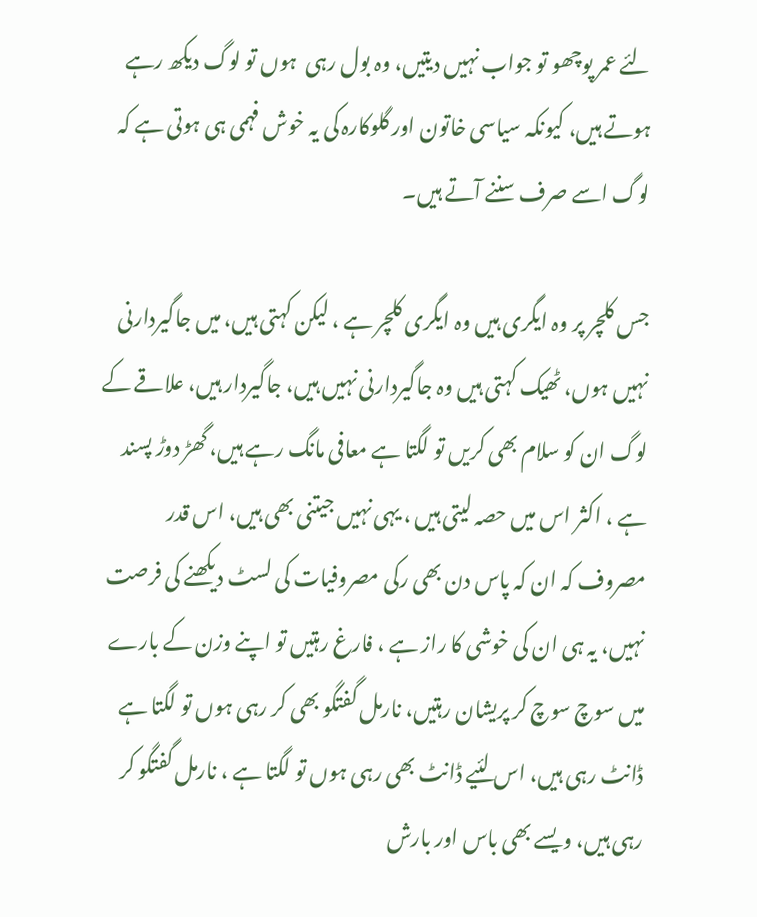لئے عمر پوچھو تو جواب نہیں دیتیں، وہ بول رہی  ہوں تو لوگ دیکھ رہے ہوتے ہیں، کیونکہ سیاسی خاتون اور گلوکارہ کی یہ خوش فہمی ہی ہوتی ہے کہ لوگ اسے صرف سننے آتے ہیں۔

جس کلچر پر وہ ایگری ہیں وہ ایگری کلچر ہے ، لیکن کہتی ہیں، میں جاگیردارنی نہیں ہوں، ٹھیک کہتی ہیں وہ جاگیردارنی نہیں ہیں، جاگیردار ہیں، علاقے کے لوگ ان کو سلام بھی کریں تو لگتا ہے معافی مانگ رہے ہیں، گھڑ دوڑ پسند ہے ، اکثر اس میں حصہ لیتی ہیں ، یہی نہیں جیتنی بھی ہیں، اس قدر مصروف کہ ان کہ پاس دن بھی رکی مصروفیات کی لسٹ دیکھنے کی فرصت نہیں، یہ ہی ان کی خوشی کا راز ہے ، فارغ رہتیں تو اپنے وزن کے بارے میں سوچ سوچ کر پریشان رہتیں، نارمل گفتگو بھی کر رہی ہوں تو لگتا ہے ڈانٹ رہی ہیں، اس لئیے ڈانٹ بھی رہی ہوں تو لگتا ہے ، نارمل گفتگو کر رہی ہیں، ویسے بھی باس اور بارش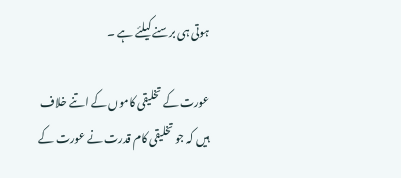ہوتی ہی برسنے کیلئے ہے ۔

عورت کے تخلیقی کاموں کے اتنے خلاف ہیں کہ جو تخلیقی کام قدرت نے عورت کے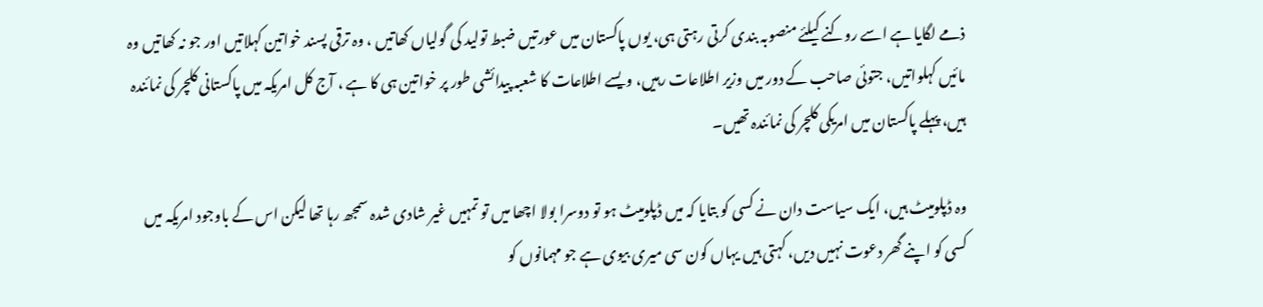ذمے لگایا ہے اسے روکنے کیلئے منصوبہ بندی کرتی رہتی ہی، یوں پاکستان میں عورتیں ضبط تولید کی گولیاں کھاتیں ، وہ ترقی پسند خواتین کہلاتیں اور جو نہ کھاتیں وہ مائیں کہلواتیں، جتوئی صاحب کے دور میں وزیر اطلاعات رہیں، ویسے اطلاعات کا شعبہ پیدائشی طور پر خواتین ہی کا ہے ، آج کل امریکہ میں پاکستانی کلچر کی نمائندہ ہیں، پہلے پاکستان میں امریکی کلچر کی نمائندہ تھیں۔

وہ ڈپلومیٹ ہیں، ایک سیاست دان نے کسی کو بتایا کہ میں ڈپلومیٹ ہو تو دوسرا بولا اچھا میں تو تمہیں غیر شادی شدہ سمجھ رہا تھا لیکن اس کے باوجود امریکہ میں کسی کو اپنے گھر دعوت نہیں دیں، کہتی ہیں یہاں کون سی میری بیوی ہے جو مہمانوں کو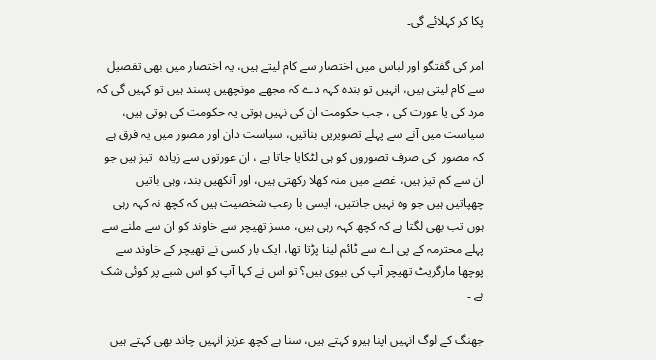پکا کر کہلائے گی۔

امر کی گفتگو اور لباس میں اختصار سے کام لیتے ہیں، یہ اختصار میں بھی تفصیل سے کام لیتی ہیں، انہیں تو بندہ کہہ دے کہ مجھے مونچھیں پسند ہیں تو کہیں گی کہ مرد کی یا عورت کی ، جب حکومت ان کی نہیں ہوتی یہ حکومت کی ہوتی ہیں، سیاست میں آنے سے پہلے تصویریں بناتیں، سیاست دان اور مصور میں یہ فرق ہے کہ مصور  کی صرف تصوروں کو ہی لٹکایا جاتا ہے ، ان عورتوں سے زیادہ  تیز ہیں جو ان سے کم تیز ہیں، غصے میں منہ کھلا رکھتی ہیں، اور آنکھیں بند، وہی باتیں چھپاتیں ہیں جو وہ نہیں جانتیں، ایسی با رعب شخصیت ہیں کہ کچھ نہ کہہ رہی ہوں تب بھی لگتا ہے کہ کچھ کہہ رہی ہیں، مسز تھیچر سے خاوند کو ان سے ملنے سے پہلے محترمہ کے پی اے سے ٹائم لینا پڑتا تھا، ایک بار کسی نے تھیچر کے خاوند سے پوچھا مارگریٹ تھیچر آپ کی بیوی ہیں؟ تو اس نے کہا آپ کو اس شبے پر کوئی شک ہے ۔

جھنگ کے لوگ انہیں اپنا ہیرو کہتے ہیں، سنا ہے کچھ عزیز انہیں چاند بھی کہتے ہیں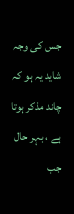جس کی وجہ شاید یہ ہو کہ چاند مذکر ہوتا ہے ، بہر حال جب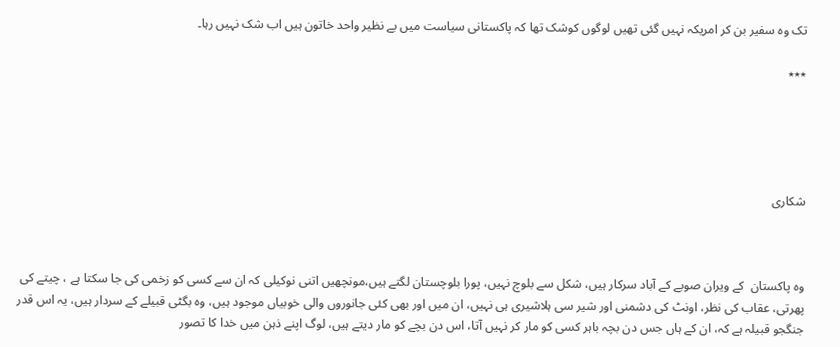تک وہ سفیر بن کر امریکہ نہیں گئی تھیں لوگوں کوشک تھا کہ پاکستانی سیاست میں بے نظیر واحد خاتون ہیں اب شک نہیں رہا۔

٭٭٭





شکاری



وہ پاکستان  کے ویران صوبے کے آباد سرکار ہیں، شکل سے بلوچ نہیں، پورا بلوچستان لگتے ہیں،مونچھیں اتنی نوکیلی کہ ان سے کسی کو زخمی کی جا سکتا ہے ، چیتے کی پھرتی، عقاب کی نظر، اونٹ کی دشمنی اور شیر سی ہلاشیری ہی نہیں، ان میں اور بھی کئی جانوروں والی خوبیاں موجود ہیں، وہ بگٹی قبیلے کے سردار ہیں، یہ اس قدر جنگجو قبیلہ ہے کہ، ان کے ہاں جس دن بچہ باہر کسی کو مار کر نہیں آتا، اس دن بچے کو مار دیتے ہیں، لوگ اپنے ذہن میں خدا کا تصور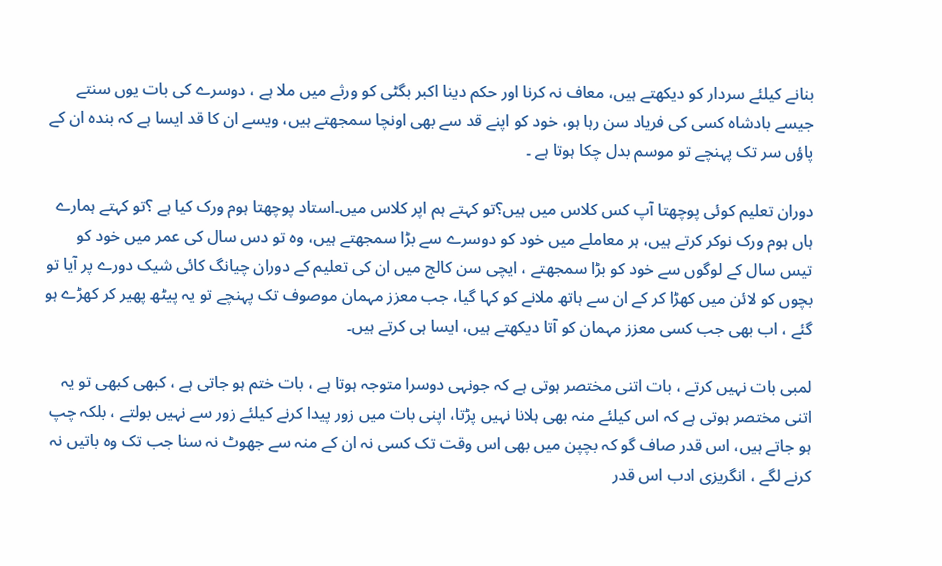بنانے کیلئے سردار کو دیکھتے ہیں، معاف نہ کرنا اور حکم دینا اکبر بگٹی کو ورثے میں ملا ہے ، دوسرے کی بات یوں سنتے جیسے بادشاہ کسی کی فریاد سن رہا ہو، خود کو اپنے قد سے بھی اونچا سمجھتے ہیں، ویسے ان کا قد ایسا ہے کہ بندہ ان کے پاؤں سر تک پہنچے تو موسم بدل چکا ہوتا ہے ۔

دوران تعلیم کوئی پوچھتا آپ کس کلاس میں ہیں؟تو کہتے ہم اپر کلاس میں۔استاد پوچھتا ہوم ورک کیا ہے ؟تو کہتے ہمارے ہاں ہوم ورک نوکر کرتے ہیں، ہر معاملے میں خود کو دوسرے سے بڑا سمجھتے ہیں، وہ تو دس سال کی عمر میں خود کو تیس سال کے لوگوں سے خود کو بڑا سمجھتے ، ایچی سن کالج میں ان کی تعلیم کے دوران چیانگ کائی شیک دورے پر آیا تو بچوں کو لائن میں کھڑا کر کے ان سے ہاتھ ملانے کو کہا گیا، جب معزز مہمان موصوف تک پہنچے تو یہ پیٹھ پھیر کر کھڑے ہو گئے ، اب بھی جب کسی معزز مہمان کو آتا دیکھتے ہیں، ایسا ہی کرتے ہیں۔

لمبی بات نہیں کرتے ، بات اتنی مختصر ہوتی ہے کہ جونہی دوسرا متوجہ ہوتا ہے ، بات ختم ہو جاتی ہے ، کبھی کبھی تو یہ اتنی مختصر ہوتی ہے کہ اس کیلئے منہ بھی ہلانا نہیں پڑتا، اپنی بات میں زور پیدا کرنے کیلئے زور سے نہیں بولتے ، بلکہ چپ ہو جاتے ہیں، اس قدر صاف گو کہ بچپن میں بھی اس وقت تک کسی نہ ان کے منہ سے جھوٹ نہ سنا جب تک وہ باتیں نہ کرنے لگے ، انگریزی ادب اس قدر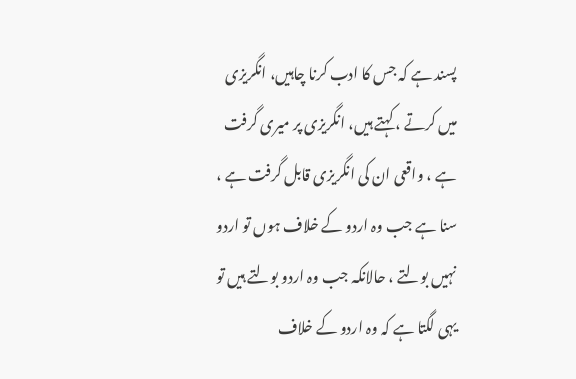پسند ہے کہ جس کا ادب کرنا چاہیں، انگریزی میں کرتے ، کہتے ہیں، انگریزی پر میری گرفت ہے ، واقعی ان کی انگریزی قابل گرفت ہے ، سنا ہے جب وہ اردو کے خلاف ہوں تو اردو نہیں بولتے ، حالانکہ جب وہ اردو بولتے ہیں تو یہی لگتا ہے کہ وہ اردو کے خلاف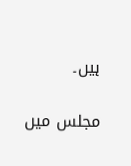ہیں۔

مجلس میں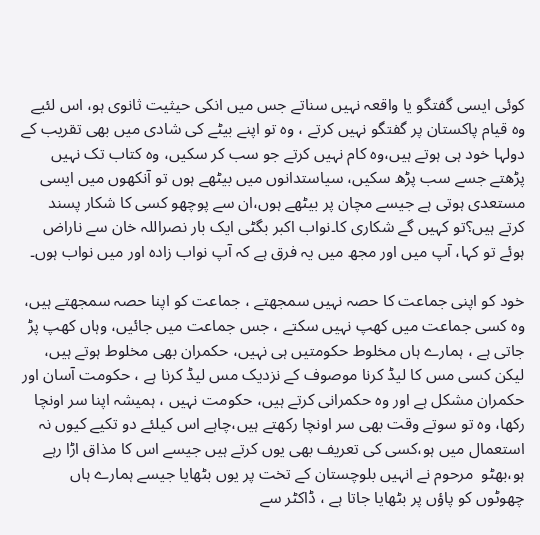کوئی ایسی گفتگو یا واقعہ نہیں سناتے جس میں انکی حیثیت ثانوی ہو، اس لئیے وہ قیام پاکستان پر گفتگو نہیں کرتے ، وہ تو اپنے بیٹے کی شادی میں بھی تقریب کے دولہا خود ہی ہوتے ہیں،وہ کام نہیں کرتے جو سب کر سکیں، وہ کتاب تک نہیں پڑھتے جسے سب پڑھ سکیں، سیاستدانوں میں بیٹھے ہوں تو آنکھوں میں ایسی مستعدی ہوتی ہے جیسے مچان پر بیٹھے ہوں،ان سے پوچھو کسی کا شکار پسند کرتے ہیں؟تو کہیں گے شکاری کا۔نواب اکبر بگٹی ایک بار نصراللہ خان سے ناراض ہوئے تو کہا، آپ میں اور مجھ میں یہ فرق ہے کہ آپ نواب زادہ اور میں نواب ہوں۔

خود کو اپنی جماعت کا حصہ نہیں سمجھتے ، جماعت کو اپنا حصہ سمجھتے ہیں، وہ کسی جماعت میں کھپ نہیں سکتے ، جس جماعت میں جائیں، وہاں کھپ پڑ جاتی ہے ، ہمارے ہاں مخلوط حکومتیں ہی نہیں، حکمران بھی مخلوط ہوتے ہیں، لیکن کسی مس کا لیڈ کرنا موصوف کے نزدیک مس لیڈ کرنا ہے ، حکومت آسان اور حکمران مشکل ہے اور وہ حکمرانی کرتے ہیں، حکومت نہیں ، ہمیشہ اپنا سر اونچا رکھا، وہ تو سوتے وقت بھی سر اونچا رکھتے ہیں،چاہے اس کیلئے دو تکیے کیوں نہ استعمال میں ہو،کسی کی تعریف بھی یوں کرتے ہیں جیسے اس کا مذاق اڑا رہے ہو،بھٹو  مرحوم نے انہیں بلوچستان کے تخت پر یوں بٹھایا جیسے ہمارے ہاں چھوٹوں کو پاؤں پر بٹھایا جاتا ہے ، ڈاکٹر سے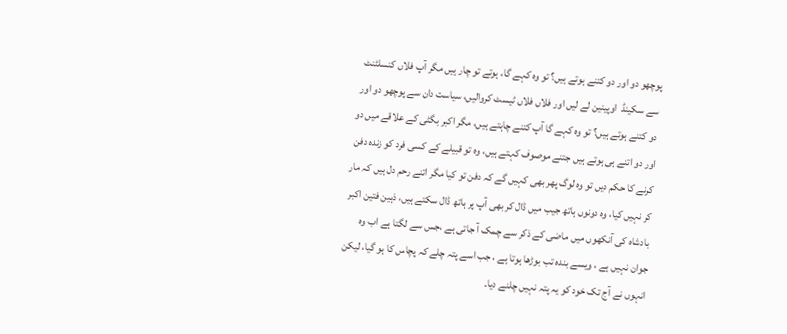پوچھو دو اور دو کتنے ہوتے ہیں؟ تو وہ کہے گا، ہوتے تو چار ہیں مگر آپ فلاں کنسلٹنٹ سے سکینڈ  اوپینین لے لیں اور فلاں فلاں ٹیسٹ کروالیں، سیاست دان سے پوچھو دو اور دو کتنے ہوتے ہیں؟ تو وہ کہے گا آپ کتنے چاہتے ہیں، مگر اکبر بگٹی کے علاقے میں دو اور دو اتنے ہی ہوتے ہیں جتنے موصوف کہتے ہیں، وہ تو قبیلے کے کسی فرد کو زندہ دفن کرنے کا حکم دیں تو وہ لوگ پھر بھی کہیں گے کہ دفن تو کیا مگر اتنے رحم دل ہیں کہ مار کر نہیں کیا، وہ دونوں ہاتھ جیب میں ڈال کر بھی آپ پر ہاتھ ڈال سکتے ہیں، ذہین فتین اکبر بادشاہ کی آنکھوں میں ماضی کے ذکر سے چمک آ جاتی ہے ،جس سے لگتا ہے اب وہ جوان نہیں ہے ، ویسے بندہ تب بوڑھا ہوتا ہے ، جب اسے پتہ چلے کہ پچاس کا ہو گیا، لیکن انہوں نے آج تک خود کو یہ پتہ نہیں چلنے دیا۔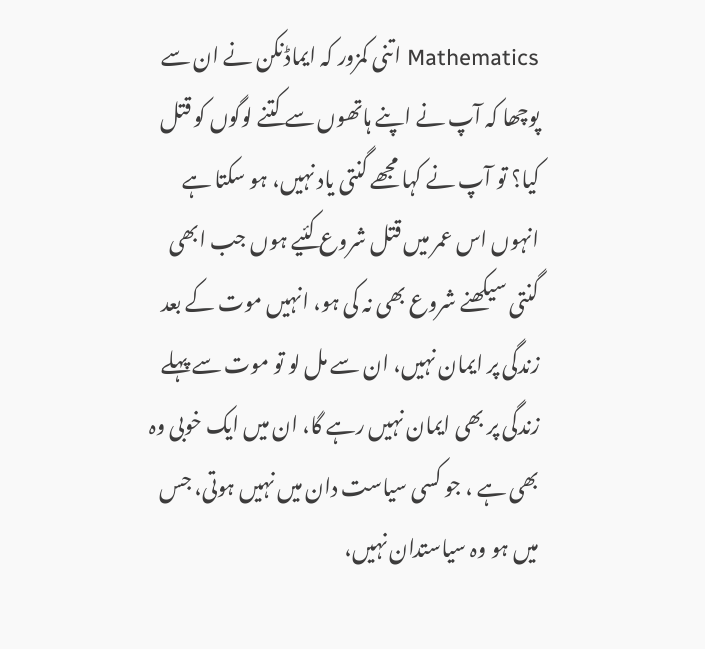Mathematics اتنی کمزور کہ ایماڈنکن نے ان سے پوچھا کہ آپ نے اپنے ہاتھوں سے کتنے لوگوں کو قتل کیا؟ تو آپ نے کہا مجھے گنتی یاد نہیں، ہو سکتا ہے انہوں اس عمر میں قتل شروع کئیے ہوں جب ابھی گنتی سیکھنے شروع بھی نہ کی ہو، انہیں موت کے بعد زندگی پر ایمان نہیں، ان سے مل لو تو موت سے پہلے زندگی پر بھی ایمان نہیں رہے گا، ان میں ایک خوبی وہ بھی ہے ، جو کسی سیاست دان میں نہیں ہوتی، جس میں ہو وہ سیاستدان نہیں،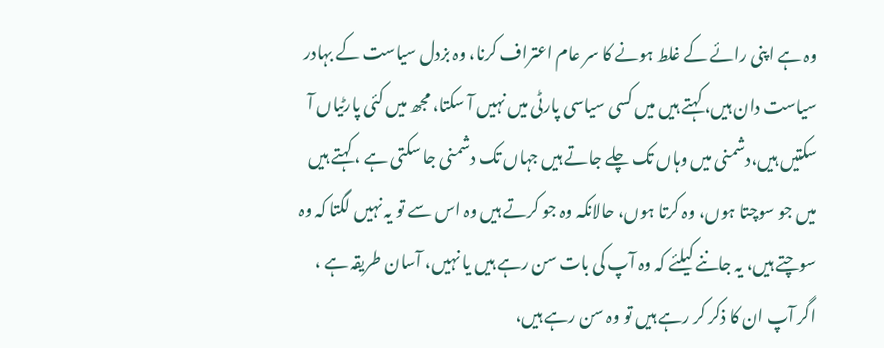وہ ہے اپنی رائے کے غلط ہونے کا سر عام اعتراف کرنا، وہ بزدل سیاست کے بہادر سیاست دان ہیں، کہتے ہیں میں کسی سیاسی پارٹی میں نہیں آ سکتا، مجھ میں کئی پارٹیاں آ سکتیں ہیں،دشمنی میں وہاں تک چلے جاتے ہیں جہاں تک دشمنی جا سکتی ہے ، کہتے ہیں میں جو سوچتا ہوں، وہ کرتا ہوں، حالانکہ وہ جو کرتے ہیں وہ اس سے تو یہ نہیں لگتا کہ وہ سوچتے ہیں، یہ جاننے کیلئے کہ وہ آپ کی بات سن رہے ہیں یا نہیں، آسان طریقہ ہے ، اگر آپ ان کا ذکر کر رہے ہیں تو وہ سن رہے ہیں،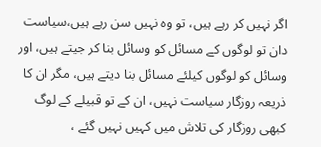اگر نہیں کر رہے ہیں، تو وہ نہیں سن رہے ہیں،سیاست دان تو لوگوں کے مسائل کو وسائل بنا کر جیتے ہیں، اور وسائل کو لوگوں کیلئے مسائل بنا دیتے ہیں، مگر ان کا ذریعہ روزگار سیاست نہیں، ان کے تو قبیلے کے لوگ کبھی روزگار کی تلاش میں کہیں نہیں گئے ،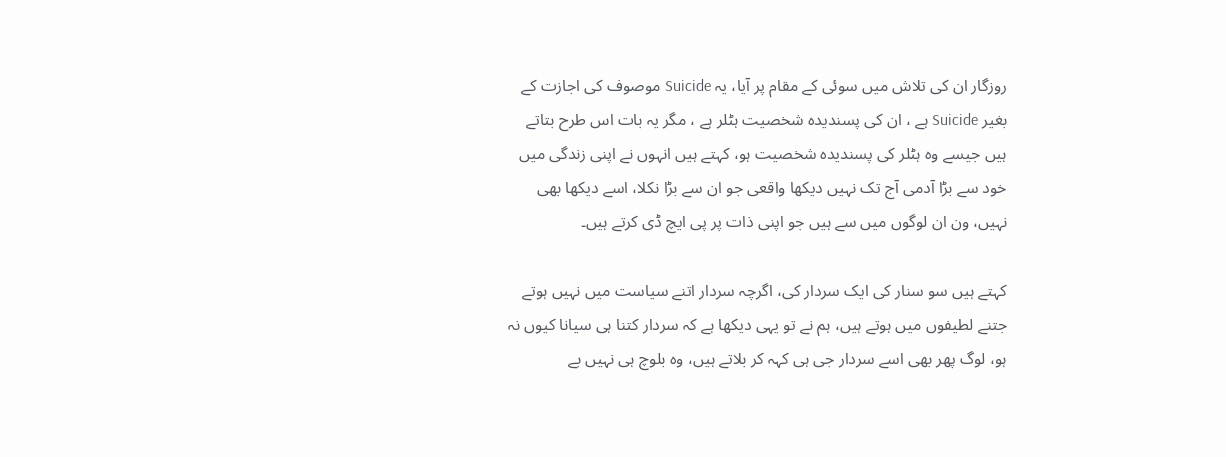روزگار ان کی تلاش میں سوئی کے مقام پر آیا، یہ Suicide موصوف کی اجازت کے بغیر Suicide ہے ، ان کی پسندیدہ شخصیت ہٹلر ہے ، مگر یہ بات اس طرح بتاتے ہیں جیسے وہ ہٹلر کی پسندیدہ شخصیت ہو، کہتے ہیں انہوں نے اپنی زندگی میں خود سے بڑا آدمی آج تک نہیں دیکھا واقعی جو ان سے بڑا نکلا، اسے دیکھا بھی نہیں، ون ان لوگوں میں سے ہیں جو اپنی ذات پر پی ایچ ڈی کرتے ہیں۔

کہتے ہیں سو سنار کی ایک سردار کی، اگرچہ سردار اتنے سیاست میں نہیں ہوتے جتنے لطیفوں میں ہوتے ہیں، ہم نے تو یہی دیکھا ہے کہ سردار کتنا ہی سیانا کیوں نہ ہو، لوگ پھر بھی اسے سردار جی ہی کہہ کر بلاتے ہیں، وہ بلوچ ہی نہیں بے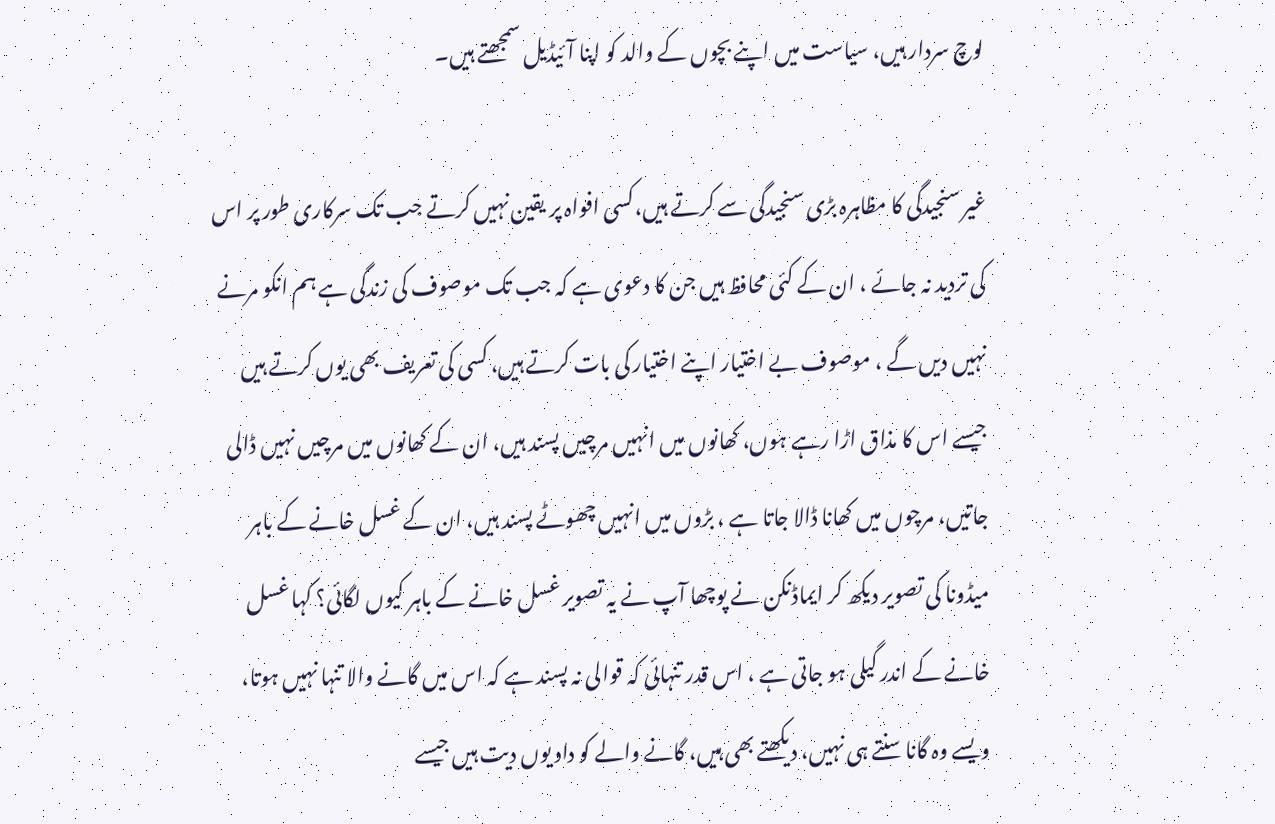لوچ سردار ہیں، سیاست میں اپنے بچوں کے والد کو اپنا آئیڈیل سمجھتے ہیں۔

غیر سنجیدگی کا مظاہرہ بڑی سنجیدگی سے کرتے ہیں،کسی افواہ پر یقین نہیں کرتے جب تک سرکاری طور پر اس کی تردید نہ جائے ، ان کے کئی محافظ ہیں جن کا دعوی ہے کہ جب تک موصوف کی زندگی ہے ہم انکو مرنے نہیں دیں گے ، موصوف بے اختیار اپنے اختیار کی بات کرتے ہیں، کسی کی تعریف بھی یوں کرتے ہیں جیسے اس کا مذاق اڑا رہے ہوں، کھانوں میں انہیں مرچیں پسند ہیں، ان کے کھانوں میں مرچیں نہیں ڈالی جاتیں، مرچوں میں کھانا ڈالا جاتا ہے ، بڑوں میں انہیں چھوٹے پسند ہیں، ان کے غسل خانے کے باہر میڈونا کی تصویر دیکھ کر ایماڈنکن نے پوچھا آپ نے یہ تصویر غسل خانے کے باہر کیوں لگائی؟ کہا غسل خانے کے اندر گیلی ہو جاتی ہے ، اس قدر تنہائی کہ قوالی نہ پسند ہے کہ اس میں گانے والا تنہا نہیں ہوتا، ویسے وہ گانا سنتے ہی نہیں، دیکھتے بھی ہیں، گانے والے کو داد یوں دیت ہیں جیسے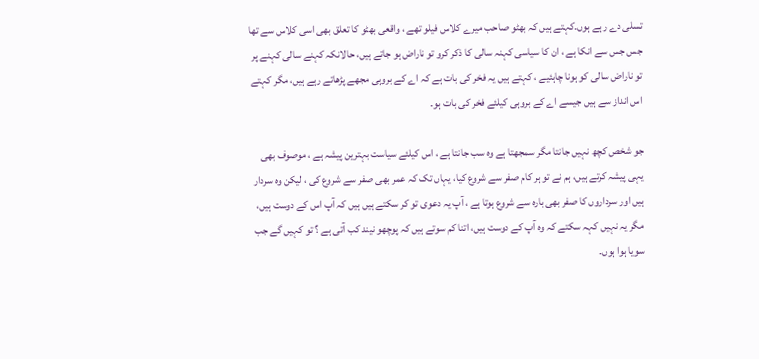تسلی دے رہے ہوں۔کہتے ہیں کہ بھٹو صاحب میرے کلاس فیلو تھے ، واقعی بھٹو کا تعلق بھی اسی کلاس سے تھا جس جس سے انکا ہے ، ان کا سیاسی کہنہ سالی کا ذکر کرو تو ناراض ہو جاتے ہیں، حالانکہ کہنے سالی کہنے پر تو ناراض سالی کو ہونا چاہئیے ، کہتے ہیں یہ فخر کی بات ہے کہ اے کے بروہی مجھے پڑھاتے رہے ہیں، مگر کہتے اس انداز سے ہیں جیسے اے کے بروہی کیلئے فخر کی بات ہو۔

جو شخص کچھ نہیں جانتا مگر سمجھتا ہے وہ سب جانتا ہے ، اس کیلئے سیاست بہترین پیشہ ہے ، موصوف بھی یہی پیشہ کرتے ہیں، ہم نے تو ہر کام صفر سے شروع کیا، یہاں تک کہ عمر بھی صفر سے شروع کی ، لیکن وہ سردار ہیں اور سرداروں کا صفر بھی بارہ سے شروع ہوتا ہے ، آپ یہ دعوی تو کر سکتے ہیں ہیں کہ آپ اس کے دوست ہیں، مگر یہ نہیں کہہ سکتے کہ وہ آپ کے دوست ہیں، اتنا کم سوتے ہیں کہ پوچھو نیند کب آتی ہے ؟ تو کہیں گے جب سویا ہوا ہوں۔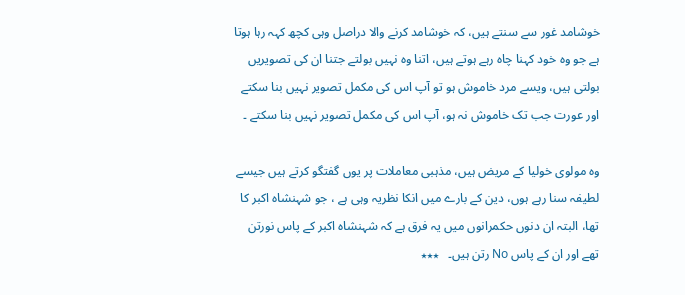خوشامد غور سے سنتے ہیں، کہ خوشامد کرنے والا دراصل وہی کچھ کہہ رہا ہوتا ہے جو وہ خود کہنا چاہ رہے ہوتے ہیں، اتنا وہ نہیں بولتے جتنا ان کی تصویریں بولتی ہیں، ویسے مرد خاموش ہو تو آپ اس کی مکمل تصویر نہیں بنا سکتے اور عورت جب تک خاموش نہ ہو، آپ اس کی مکمل تصویر نہیں بنا سکتے ۔

وہ مولوی خولیا کے مریض ہیں، مذہبی معاملات پر یوں گفتگو کرتے ہیں جیسے لطیفہ سنا رہے ہوں، دین کے بارے میں انکا نظریہ وہی ہے ، جو شہنشاہ اکبر کا تھا، البتہ ان دنوں حکمرانوں میں یہ فرق ہے کہ شہنشاہ اکبر کے پاس نورتن تھے اور ان کے پاس No رتن ہیں۔   ٭٭٭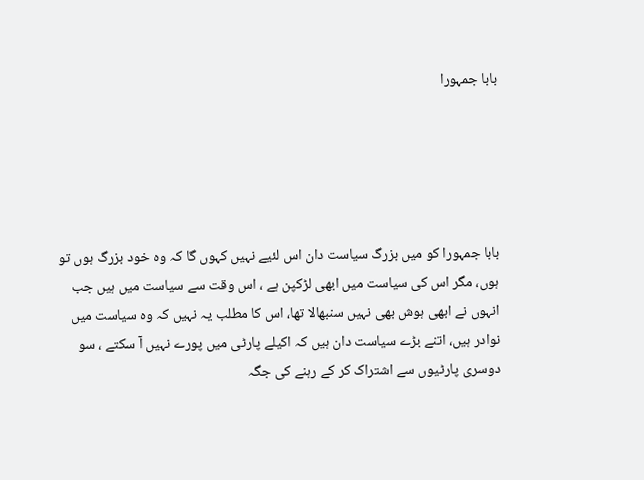بابا جمہورا





بابا جمہورا کو میں بزرگ سیاست دان اس لئیے نہیں کہوں گا کہ وہ خود بزرگ ہوں تو ہوں، مگر اس کی سیاست میں ابھی لڑکپن ہے ، اس وقت سے سیاست میں ہیں جب انہوں نے ابھی ہوش بھی نہیں سنبھالا تھا، اس کا مطلب یہ نہیں کہ وہ سیاست میں نوادر ہیں، اتنے بڑے سیاست دان ہیں کہ اکیلے پارٹی میں پورے نہیں آ سکتے ، سو دوسری پارٹیوں سے اشتراک کر کے رہنے کی جگہ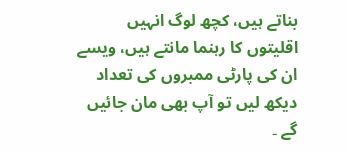بناتے ہیں، کچھ لوگ انہیں اقلیتوں کا رہنما مانتے ہیں، ویسے ان کی پارٹی ممبروں کی تعداد دیکھ لیں تو آپ بھی مان جائیں گے ۔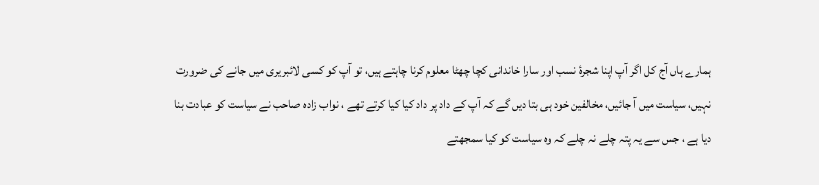ہمارے ہاں آج کل اگر آپ اپنا شجرۂ نسب اور سارا خاندانی کچا چھٹا معلوم کرنا چاہتے ہیں، تو آپ کو کسی لائبریری میں جانے کی ضرورت نہیں، سیاست میں آ جائیں، مخالفین خود ہی بتا دیں گے کہ آپ کے داد پر داد کیا کیا کرتے تھے ، نواب زادہ صاحب نے سیاست کو عبادت بنا دیا ہے ، جس سے یہ پتہ چلے نہ چلے کہ وہ سیاست کو کیا سمجھتے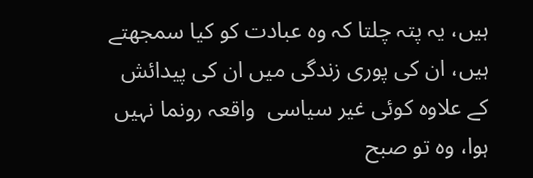ہیں، یہ پتہ چلتا کہ وہ عبادت کو کیا سمجھتے ہیں، ان کی پوری زندگی میں ان کی پیدائش کے علاوہ کوئی غیر سیاسی  واقعہ رونما نہیں ہوا، وہ تو صبح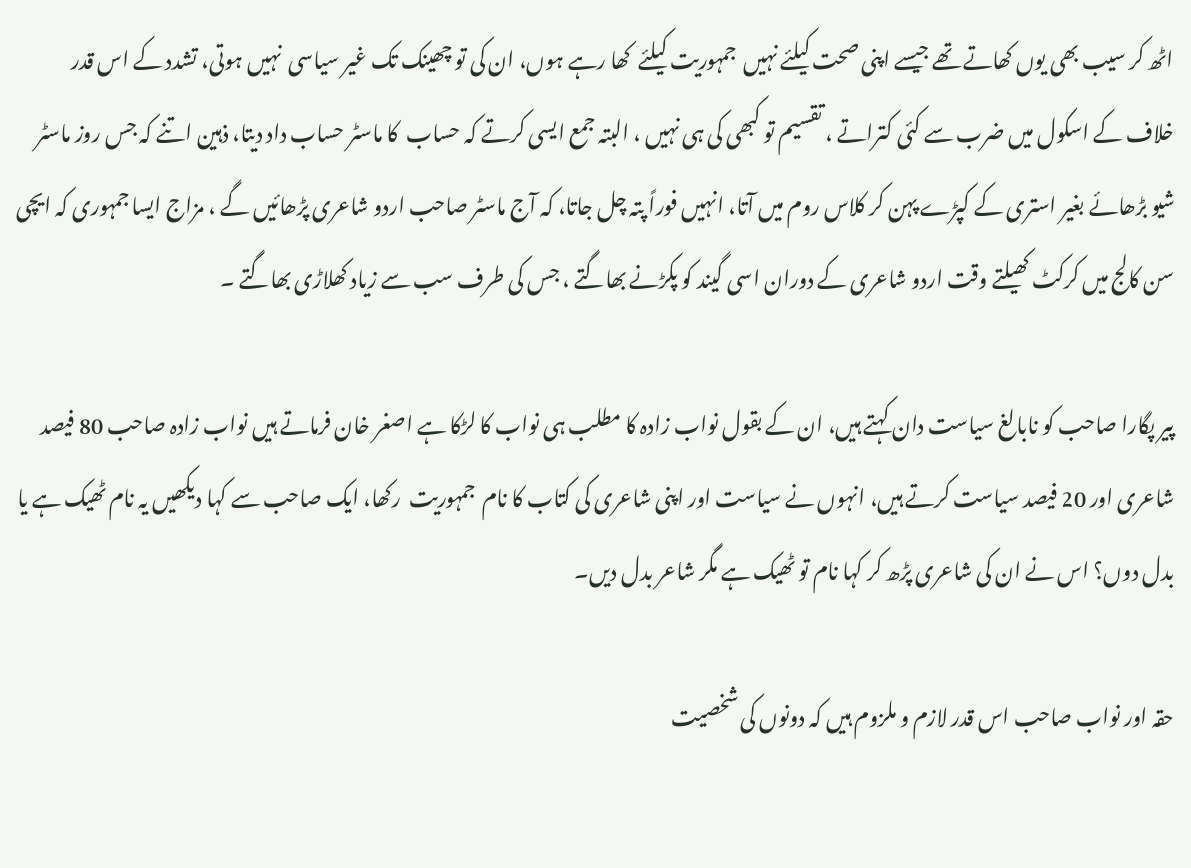اٹھ کر سیب بھی یوں کھاتے تھے جیسے اپنی صحت کیلئے نہیں  جمہوریت کیلئے  کھا رہے ہوں، ان کی تو چھینک تک غیر سیاسی  نہیں ہوتی، تشدد کے اس قدر خلاف کے اسکول میں ضرب سے کئی کتراتے ، تقسیم تو کبھی کی ہی نہیں ، البتہ جمع ایسی کرتے کہ حساب  کا ماسٹر حساب داد دیتا، ذہین اتنے کہ جس روز ماسٹر شیو بڑھائے بغیر استری کے کپڑے پہن کر کلاس روم میں آتا، انہیں فوراً پتہ چل جاتا، کہ آج ماسٹر صاحب اردو شاعری پڑھائیں گے ، مزاج ایسا جمہوری کہ ایچی سن کالج میں کرکٹ کھیلتے وقت اردو شاعری کے دوران اسی گیند کو پکڑنے بھاگتے ، جس کی طرف سب سے زیاد کھلاڑی بھاگتے ۔

پیر پگارا صاحب کو نابالغ سیاست دان کہتے ہیں، ان کے بقول نواب زادہ کا مطلب ہی نواب کا لڑکا ہے اصغر خان فرماتے ہیں نواب زادہ صاحب 80 فیصد شاعری اور 20 فیصد سیاست کرتے ہیں، انہوں نے سیاست اور اپنی شاعری کی کتاب کا نام  جمہوریت  رکھا، ایک صاحب سے کہا دیکھیں یہ نام ٹھیک ہے یا بدل دوں؟ اس نے ان کی شاعری پڑھ کر کہا نام تو ٹھیک ہے مگر شاعر بدل دیں۔

حقہ اور نواب صاحب اس قدر لازم و ملزوم ہیں کہ دونوں کی شخصیت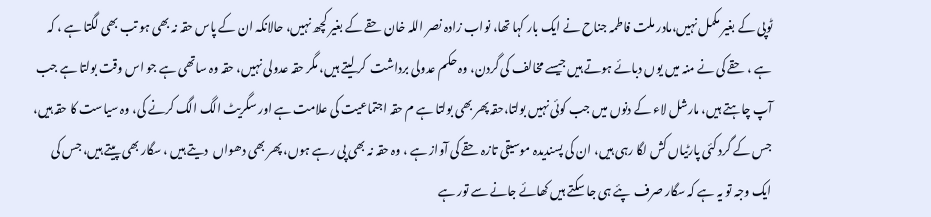ٹوپی کے بغیر مکمل نہیں،مادر ملت فاطمہ جناح نے ایک بار کہا تھا، نواب زادہ نصر اللہ خان حقے کے بغیر کچھ نہیں، حالانکہ ان کے پاس حقہ نہ بھی ہو تب بھی لگتا ہے ، کہ ہے ، حقے کی نے منہ میں یوں دبائے ہوتے ہیں جیسے مخالف کی گردن، وہ حکم عدولی برداشت  کر لیتے ہیں، مگر حقہ عدولی نہیں، حقہ وہ ساتھی ہے جو اس وقت بولتا ہے جب آپ چاہتے ہیں، مارشل لاء کے دنوں میں جب کوئی نہیں بولتا،حقہ پھر بھی بولتا ہے م حقہ اجتماعیت کی علامت ہے اور سگریٹ الگ الگ کرنے کی، وہ سیاست کا حقہ ہیں، جس کے گرد کئی پارٹیاں کش لگا رہی ہیں، ان کی پسندیدہ موسیقی تازہ حقے کی آواز ہے ، وہ حقہ نہ بھی پی رہے ہوں، پھر بھی دھواں  دیتے ہیں ، سگار بھی پیتے ہیں، جس کی ایک وجہ تو یہ ہے کہ سگار صرف  پئے ہی جا سکتے ہیں کھائے جانے سے تور ہے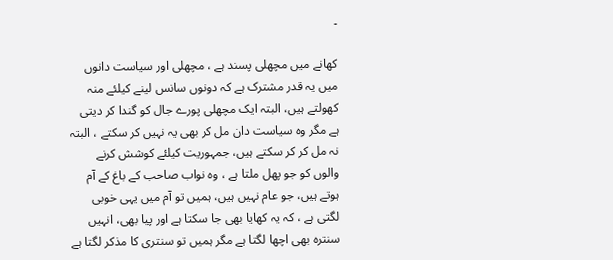۔

کھانے میں مچھلی پسند ہے ، مچھلی اور سیاست دانوں میں یہ قدر مشترک ہے کہ دونوں سانس لینے کیلئے منہ کھولتے ہیں، البتہ ایک مچھلی پورے جال کو گندا کر دیتی ہے مگر وہ سیاست دان مل کر بھی یہ نہیں کر سکتے ، البتہ نہ مل کر کر سکتے ہیں، جمہوریت کیلئے کوشش کرنے والوں کو جو پھل ملتا ہے ، وہ نواب صاحب کے باغ کے آم ہوتے ہیں، جو عام نہیں ہیں، ہمیں تو آم میں یہی خوبی لگتی ہے ، کہ یہ کھایا بھی جا سکتا ہے اور پیا بھی، انہیں سنترہ بھی اچھا لگتا ہے مگر ہمیں تو سنتری کا مذکر لگتا ہے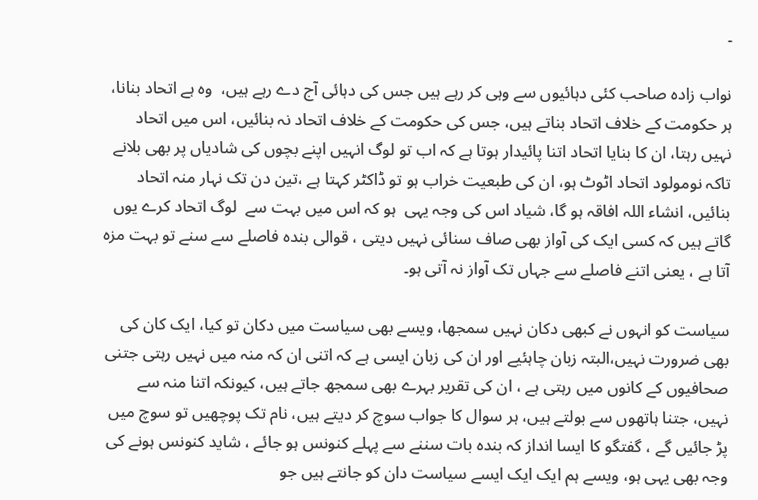۔

نواب زادہ صاحب کئی دہائیوں سے وہی کر رہے ہیں جس کی دہائی آج دے رہے ہیں،  وہ ہے اتحاد بنانا، ہر حکومت کے خلاف اتحاد بناتے ہیں، جس کی حکومت کے خلاف اتحاد نہ بنائیں، اس میں اتحاد نہیں رہتا، ان کا بنایا اتحاد اتنا پائیدار ہوتا ہے کہ اب تو لوگ انہیں اپنے بچوں کی شادیاں پر بھی بلانے تاکہ نومولود اتحاد اٹوٹ ہو، ان کی طبعیت خراب ہو تو ڈاکٹر کہتا ہے ،تین دن تک نہار منہ اتحاد بنائیں، انشاء اللہ افاقہ ہو گا، شیاد اس کی وجہ یہی  ہو کہ اس میں بہت سے  لوگ اتحاد کرے یوں گاتے ہیں کہ کسی ایک کی آواز بھی صاف سنائی نہیں دیتی ، قوالی بندہ فاصلے سے سنے تو بہت مزہ آتا ہے ، یعنی اتنے فاصلے سے جہاں تک آواز نہ آتی ہو۔

سیاست کو انہوں نے کبھی دکان نہیں سمجھا، ویسے بھی سیاست میں دکان تو کیا، ایک کان کی بھی ضرورت نہیں،البتہ زبان چاہئیے اور ان کی زبان ایسی ہے کہ اتنی ان کہ منہ میں نہیں رہتی جتنی صحافیوں کے کانوں میں رہتی ہے ، ان کی تقریر بہرے بھی سمجھ جاتے ہیں، کیونکہ اتنا منہ سے نہیں، جتنا ہاتھوں سے بولتے ہیں، ہر سوال کا جواب سوچ کر دیتے ہیں، نام تک پوچھیں تو سوچ میں پڑ جائیں گے ، گفتگو کا ایسا انداز کہ بندہ بات سننے سے پہلے کنونس ہو جائے ، شاید کنونس ہونے کی وجہ بھی یہی ہو، ویسے ہم ایک ایک ایسے سیاست دان کو جانتے ہیں جو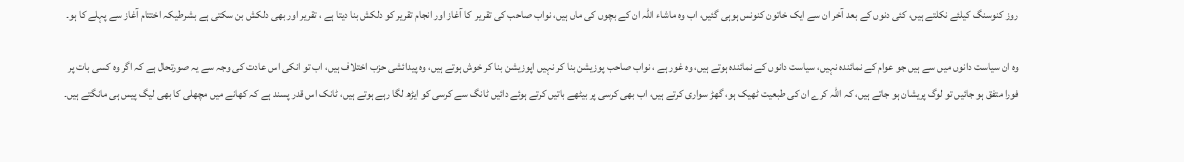روز کنوسنگ کیلئے نکلتے ہیں، کئی دنوں کے بعد آخر ان سے ایک خاتون کنونس ہوہی گئیں، اب وہ ماشاء اللہ ان کے بچوں کی ماں ہیں، نواب صاحب کی تقریر  کا آغاز اور انجام تقریر کو دلکش بنا دیتا ہے ، تقریر اور بھی دلکش بن سکتی ہے بشرطیکہ اختتام آغاز سے پہلے کا ہو۔

وہ ان سیاست دانوں میں سے ہیں جو عوام کے نمائندہ نہیں، سیاست دانوں کے نمائندہ ہوتے ہیں، وہ غور ہے ، نواب صاحب پوزیشن بنا کر نہیں اپوزیشن بنا کر خوش ہوتے ہیں، وہ پیدائشی حزب اختلاف ہیں، اب تو انکی اس عادت کی وجہ سے یہ صورتحال ہے کہ اگر وہ کسی بات پر فورا متفق ہو جائیں تو لوگ پریشان ہو جاتے ہیں، کہ اللہ کرے ان کی طبعیت ٹھیک ہو، گھڑ سواری کرتے ہیں، اب بھی کرسی پر بیٹھے باتیں کرتے ہوئے دائیں ٹانگ سے کرسی کو ایڑھ لگا رہے ہوتے ہیں، ٹانک اس قدر پسند ہے کہ کھانے میں مچھلی کا بھی لیگ پیس ہی مانگتے ہیں۔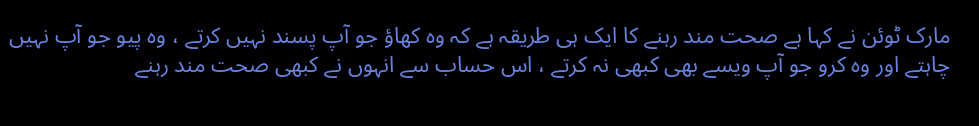مارک ٹوئن نے کہا ہے صحت مند رہنے کا ایک ہی طریقہ ہے کہ وہ کھاؤ جو آپ پسند نہیں کرتے ، وہ پیو جو آپ نہیں چاہتے اور وہ کرو جو آپ ویسے بھی کبھی نہ کرتے ، اس حساب سے انہوں نے کبھی صحت مند رہنے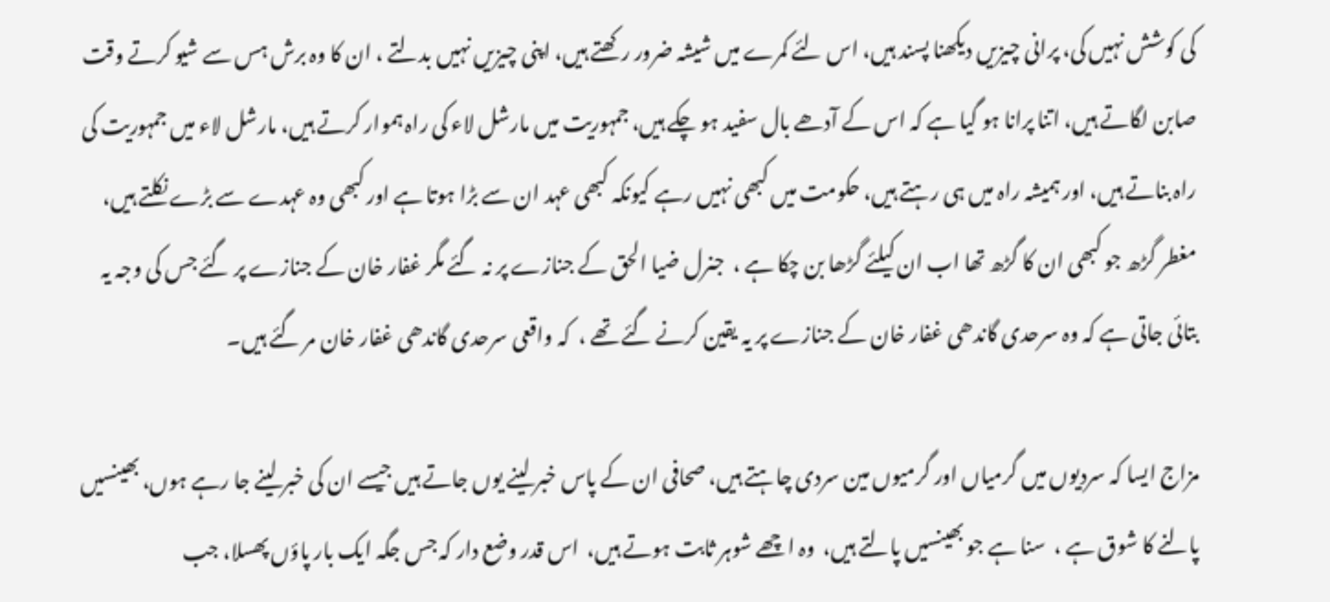کی کوشش نہیں کی، پرانی چیزیں دیکھنا پسند ہیں، اس لئے کمرے میں شیشہ ضرور رکھتے ہیں، اپنی چیزیں نہیں بدلتے ، ان کا وہ برش ہس سے شیو کرتے وقت صابن لگاتے ہیں، اتنا پرانا ہو گیا ہے کہ اس کے آدھے بال سفید ہو چکے ہیں، جمہوریت میں مارشل لاء کی راہ ہموار کرتے ہیں، مارشل لاء میں جمہوریت کی راہ بناتے ہیں، اور ہمیشہ راہ میں ہی رہتے ہیں، حکومت میں کبھی نہیں رہے کیونکہ کبھی عہد ان سے بڑا ہوتا ہے اور کبھی وہ عہدے سے بڑے نکلتے ہیں، مغطر گڑھ جو کبھی ان کا گڑھ تھا اب ان کیلئے گڑھا بن چکا ہے ،  جنرل ضیا الحق کے جنازے پر نہ گئے مگر غفار خان کے جنازے پر گئے جس کی وجہ یہ بتائی جاتی ہے کہ وہ سرحدی گاندھی غفار خان کے جنازے پر یہ یقین کرنے گئے تھے ،  کہ واقعی سرحدی گاندھی غفار خان مر گئے ہیں۔

مزاج ایسا کہ سردیوں میں گرمیاں اور گرمیوں مین سردی چاہتے ہیں، صحافی ان کے پاس خبر لینے یوں جاتے ہیں جیسے ان کی خبر لینے جا رہے ہوں، بھینسیں پالنے کا شوق ہے ،  سنا ہے جو بھینسیں پالتے ہیں،  وہ اچھے شوہر ثابت ہوتے ہیں،  اس قدر وضع دار کہ جس جگہ ایک بار پاؤں پھسلا، جب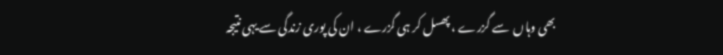بھی وہاں  سے گزرے ، پھسل کر ہی گزرے ، ان کی پوری زندگی سے یہی نتیجہ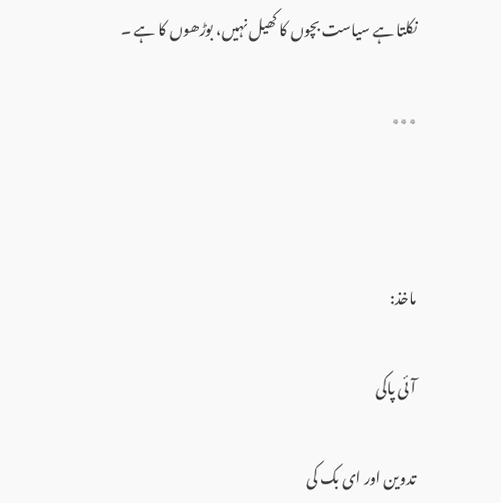نکلتا ہے سیاست بچوں کا کھیل نہیں، بوڑھوں کا ہے ۔

٭٭٭



ماخذ:

آئی پاکی

تدوین اور ای بک کی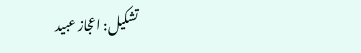تشکیل: اعجاز عبید